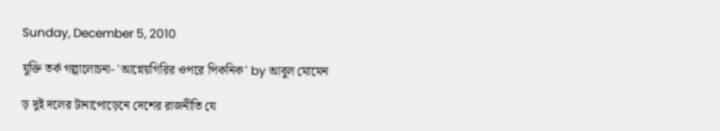Sunday, December 5, 2010

যুক্তি তর্ক গল্পালোচনা- 'আগ্নেয়গিরির ওপরে পিকনিক' by আবুল মোমেন

ড় দুই দলের টানাপোড়েনে দেশের রাজনীতি যে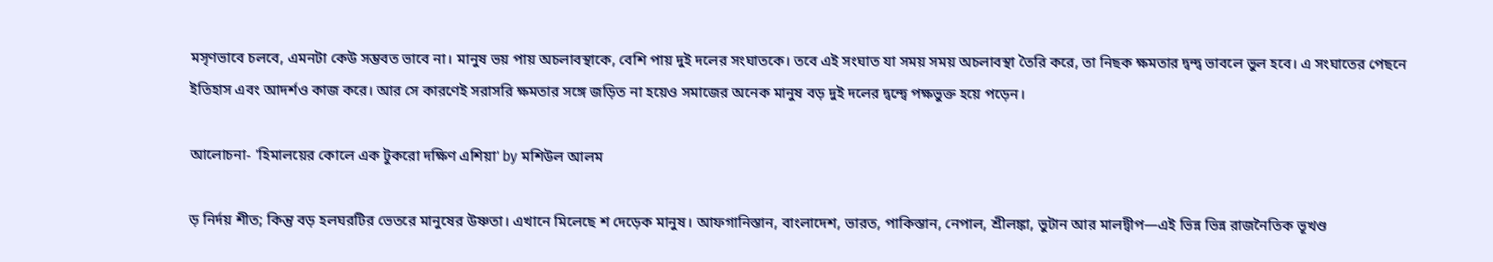মসৃণভাবে চলবে, এমনটা কেউ সম্ভবত ভাবে না। মানুষ ভয় পায় অচলাবস্থাকে, বেশি পায় দুই দলের সংঘাতকে। তবে এই সংঘাত যা সময় সময় অচলাবস্থা তৈরি করে, তা নিছক ক্ষমতার দ্বন্দ্ব ভাবলে ভুল হবে। এ সংঘাতের পেছনে ইতিহাস এবং আদর্শও কাজ করে। আর সে কারণেই সরাসরি ক্ষমতার সঙ্গে জড়িত না হয়েও সমাজের অনেক মানুষ বড় দুই দলের দ্বন্দ্বে পক্ষভুক্ত হয়ে পড়েন।

আলোচনা- 'হিমালয়ের কোলে এক টুকরো দক্ষিণ এশিয়া' by মশিউল আলম

ড় নির্দয় শীত; কিন্তু বড় হলঘরটির ভেতরে মানুষের উষ্ণতা। এখানে মিলেছে শ দেড়েক মানুষ। আফগানিস্তান, বাংলাদেশ, ভারত, পাকিস্তান, নেপাল, শ্রীলঙ্কা, ভুটান আর মালদ্বীপ—এই ভিন্ন ভিন্ন রাজনৈতিক ভূখণ্ড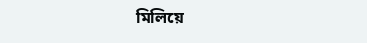মিলিয়ে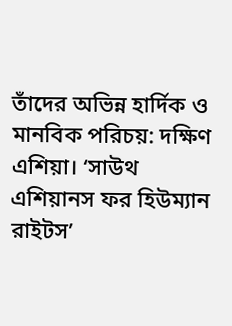তাঁদের অভিন্ন হার্দিক ও মানবিক পরিচয়: দক্ষিণ এশিয়া। ‘সাউথ এশিয়ানস ফর হিউম্যান রাইটস’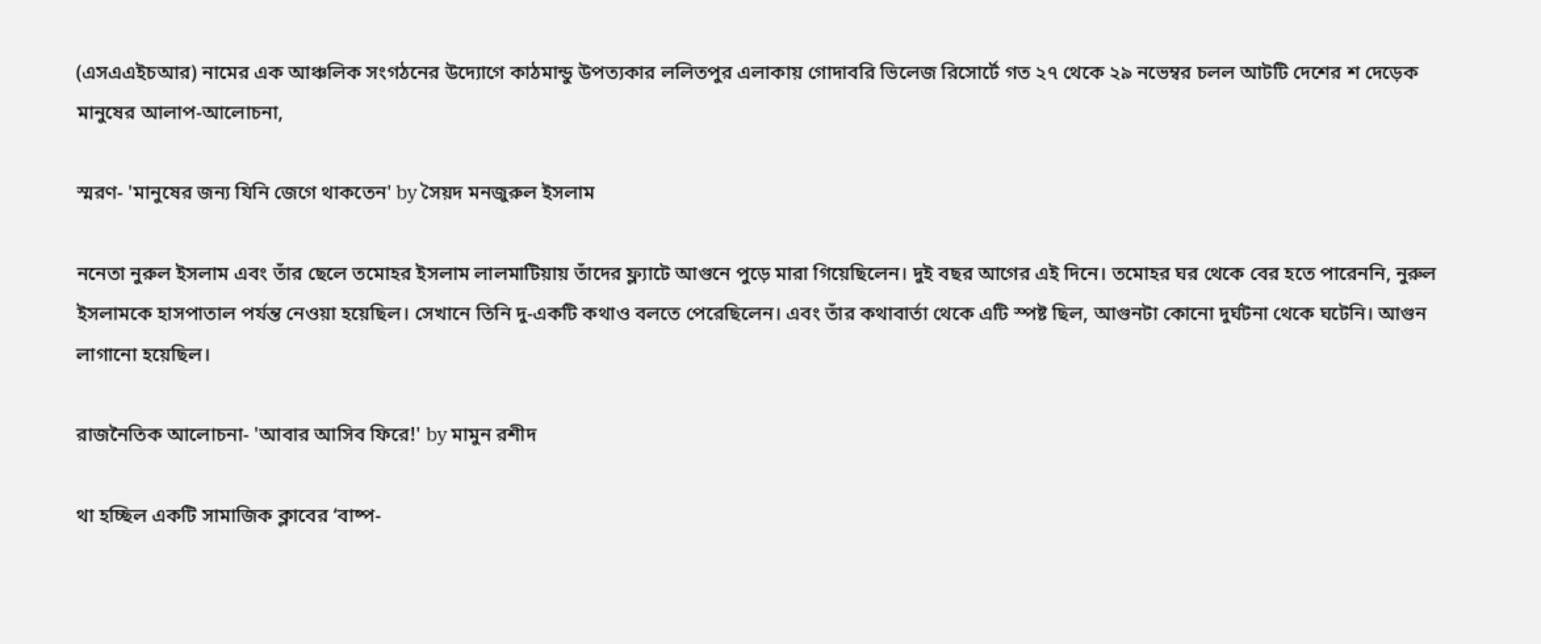(এসএএইচআর) নামের এক আঞ্চলিক সংগঠনের উদ্যোগে কাঠমান্ডু উপত্যকার ললিতপুর এলাকায় গোদাবরি ভিলেজ রিসোর্টে গত ২৭ থেকে ২৯ নভেম্বর চলল আটটি দেশের শ দেড়েক মানুষের আলাপ-আলোচনা,

স্মরণ- 'মানুষের জন্য যিনি জেগে থাকতেন' by সৈয়দ মনজুরুল ইসলাম

ননেতা নুরুল ইসলাম এবং তাঁর ছেলে তমোহর ইসলাম লালমাটিয়ায় তাঁদের ফ্ল্যাটে আগুনে পুড়ে মারা গিয়েছিলেন। দুই বছর আগের এই দিনে। তমোহর ঘর থেকে বের হতে পারেননি, নুরুল ইসলামকে হাসপাতাল পর্যন্ত নেওয়া হয়েছিল। সেখানে তিনি দু-একটি কথাও বলতে পেরেছিলেন। এবং তাঁর কথাবার্তা থেকে এটি স্পষ্ট ছিল, আগুনটা কোনো দুর্ঘটনা থেকে ঘটেনি। আগুন লাগানো হয়েছিল।

রাজনৈতিক আলোচনা- 'আবার আসিব ফিরে!' by মামুন রশীদ

থা হচ্ছিল একটি সামাজিক ক্লাবের ‘বাষ্প-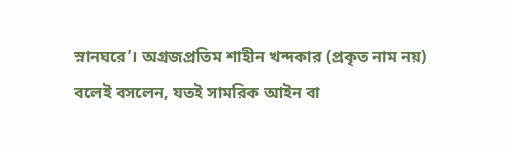স্নানঘরে’। অগ্রজপ্রতিম শাহীন খন্দকার (প্রকৃত নাম নয়) বলেই বসলেন, যতই সামরিক আইন বা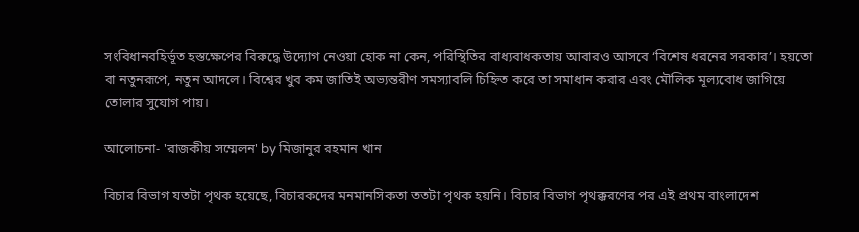সংবিধানবহির্ভূত হস্তক্ষেপের বিরুদ্ধে উদ্যোগ নেওয়া হোক না কেন, পরিস্থিতির বাধ্যবাধকতায় আবারও আসবে ‘বিশেষ ধরনের সরকার’। হয়তো বা নতুনরূপে, নতুন আদলে। বিশ্বের খুব কম জাতিই অভ্যন্তরীণ সমস্যাবলি চিহ্নিত করে তা সমাধান করার এবং মৌলিক মূল্যবোধ জাগিয়ে তোলার সুযোগ পায়।

আলোচনা- 'রাজকীয় সম্মেলন' by মিজানুর রহমান খান

বিচার বিভাগ যতটা পৃথক হয়েছে, বিচারকদের মনমানসিকতা ততটা পৃথক হয়নি। বিচার বিভাগ পৃথক্করণের পর এই প্রথম বাংলাদেশ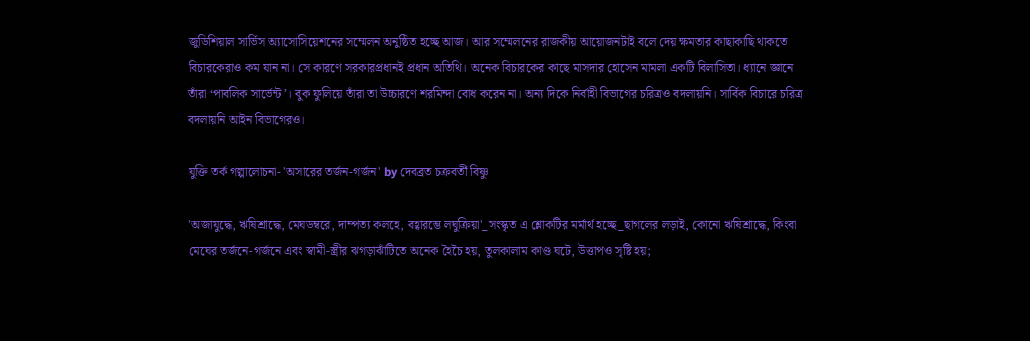জুডিশিয়াল সার্ভিস অ্যাসোসিয়েশনের সম্মেলন অনুষ্ঠিত হচ্ছে আজ। আর সম্মেলনের রাজকীয় আয়োজনটাই বলে দেয় ক্ষমতার কাছাকাছি থাকতে বিচারকেরাও কম যান না। সে কারণে সরকারপ্রধানই প্রধান অতিথি। অনেক বিচারকের কাছে মাসদার হোসেন মামলা একটি বিলাসিতা। ধ্যানে জ্ঞানে তাঁরা ‘পাবলিক সার্ভেন্ট’। বুক ফুলিয়ে তাঁরা তা উচ্চারণে শরমিন্দা বোধ করেন না। অন্য দিকে নির্বাহী বিভাগের চরিত্রও বদলায়নি। সার্বিক বিচারে চরিত্র বদলায়নি আইন বিভাগেরও।

যুক্তি তর্ক গল্পালোচনা- 'অসারের তর্জন-গর্জন' by দেবব্রত চক্রবর্তী বিষ্ণু

'অজাযুদ্ধে, ঋষিশ্রাদ্ধে, মেঘডম্বরে, দাম্পত্য কলহে, বহ্বারম্ভে লঘুক্রিয়া'_সংস্কৃত এ শ্লোকটির মর্মার্থ হচ্ছে_ছাগলের লড়াই, কোনো ঋষিশ্রাদ্ধে, কিংবা মেঘের তর্জনে-গর্জনে এবং স্বামী-স্ত্রীর ঝগড়াঝাঁটিতে অনেক হৈচৈ হয়, তুলকালাম কাণ্ড ঘটে, উত্তাপও সৃষ্টি হয়;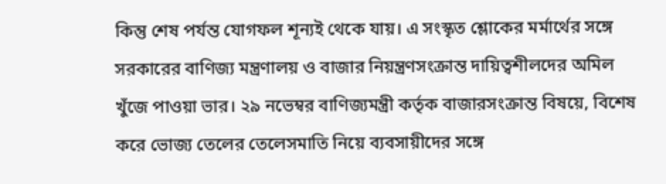কিন্তু শেষ পর্যন্ত যোগফল শূন্যই থেকে যায়। এ সংস্কৃত শ্লোকের মর্মার্থের সঙ্গে সরকারের বাণিজ্য মন্ত্রণালয় ও বাজার নিয়ন্ত্রণসংক্রান্ত দায়িত্বশীলদের অমিল খুঁজে পাওয়া ভার। ২৯ নভেম্বর বাণিজ্যমন্ত্রী কর্তৃক বাজারসংক্রান্ত বিষয়ে, বিশেষ করে ভোজ্য তেলের তেলেসমাতি নিয়ে ব্যবসায়ীদের সঙ্গে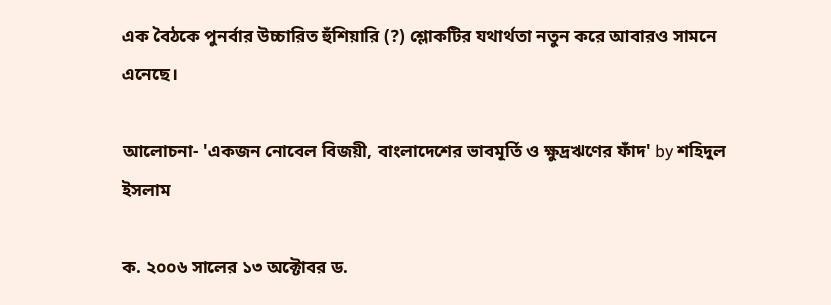এক বৈঠকে পুনর্বার উচ্চারিত হুঁশিয়ারি (?) শ্লোকটির যথার্থতা নতুন করে আবারও সামনে এনেছে।

আলোচনা- 'একজন নোবেল বিজয়ী, বাংলাদেশের ভাবমূর্তি ও ক্ষুদ্রঋণের ফাঁদ' by শহিদুল ইসলাম

ক. ২০০৬ সালের ১৩ অক্টোবর ড.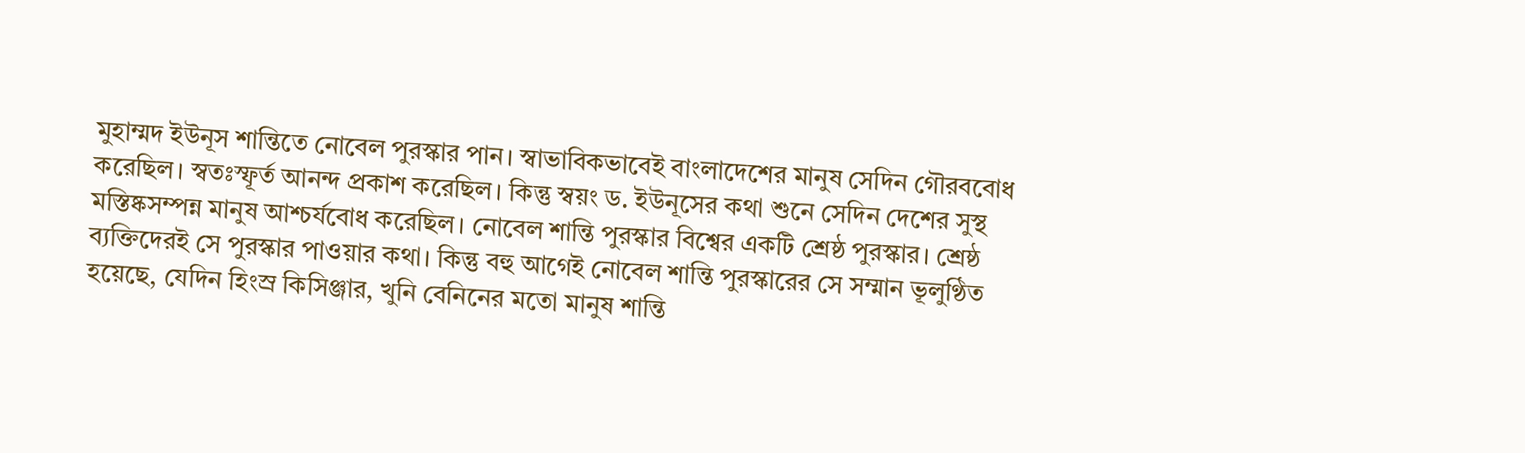মুহাম্মদ ইউনূস শান্তিতে নোবেল পুরস্কার পান। স্বাভাবিকভাবেই বাংলাদেশের মানুষ সেদিন গৌরববোধ করেছিল। স্বতঃস্ফূর্ত আনন্দ প্রকাশ করেছিল। কিন্তু স্বয়ং ড. ইউনূসের কথা শুনে সেদিন দেশের সুস্থ মস্তিষ্কসম্পন্ন মানুষ আশ্চর্যবোধ করেছিল। নোবেল শান্তি পুরস্কার বিশ্বের একটি শ্রেষ্ঠ পুরস্কার। শ্রেষ্ঠ ব্যক্তিদেরই সে পুরস্কার পাওয়ার কথা। কিন্তু বহু আগেই নোবেল শান্তি পুরস্কারের সে সম্মান ভূলুণ্ঠিত হয়েছে, যেদিন হিংস্র কিসিঞ্জার, খুনি বেনিনের মতো মানুষ শান্তি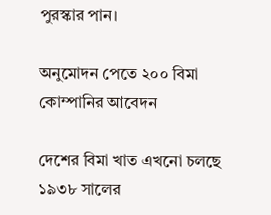পুরস্কার পান।

অনুমোদন পেতে ২০০ বিমা কোম্পানির আবেদন

দেশের বিমা খাত এখনো চলছে ১৯৩৮ সালের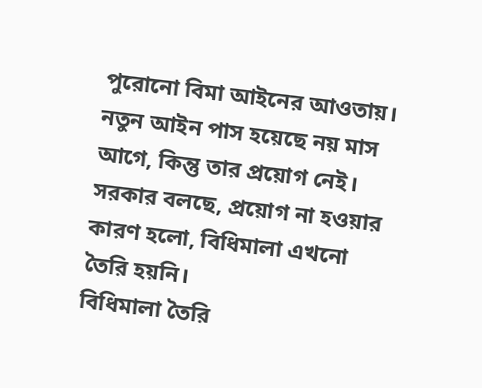পুরোনো বিমা আইনের আওতায়। নতুন আইন পাস হয়েছে নয় মাস আগে, কিন্তু তার প্রয়োগ নেই। সরকার বলছে, প্রয়োগ না হওয়ার কারণ হলো, বিধিমালা এখনো তৈরি হয়নি।
বিধিমালা তৈরি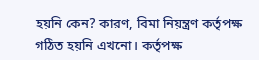হয়নি কেন? কারণ, বিমা নিয়ন্ত্রণ কর্তৃপক্ষ গঠিত হয়নি এখনো। কর্তৃপক্ষ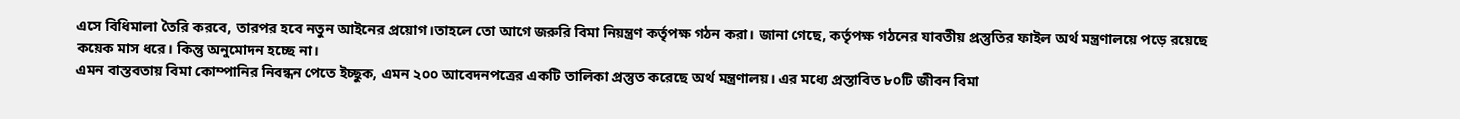এসে বিধিমালা তৈরি করবে, তারপর হবে নতুন আইনের প্রয়োগ।তাহলে তো আগে জরুরি বিমা নিয়ন্ত্রণ কর্তৃপক্ষ গঠন করা। জানা গেছে, কর্তৃপক্ষ গঠনের যাবতীয় প্রস্তুতির ফাইল অর্থ মন্ত্রণালয়ে পড়ে রয়েছে কয়েক মাস ধরে। কিন্তু অনুমোদন হচ্ছে না।
এমন বাস্তবতায় বিমা কোম্পানির নিবন্ধন পেতে ইচ্ছুক, এমন ২০০ আবেদনপত্রের একটি তালিকা প্রস্তুত করেছে অর্থ মন্ত্রণালয়। এর মধ্যে প্রস্তাবিত ৮০টি জীবন বিমা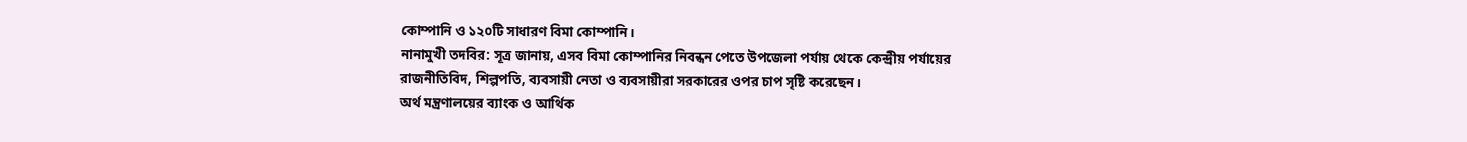কোম্পানি ও ১২০টি সাধারণ বিমা কোম্পানি।
নানামুখী তদবির: সূত্র জানায়, এসব বিমা কোম্পানির নিবন্ধন পেতে উপজেলা পর্যায় থেকে কেন্দ্রীয় পর্যায়ের রাজনীতিবিদ, শিল্পপতি, ব্যবসায়ী নেতা ও ব্যবসায়ীরা সরকারের ওপর চাপ সৃষ্টি করেছেন।
অর্থ মন্ত্রণালয়ের ব্যাংক ও আর্থিক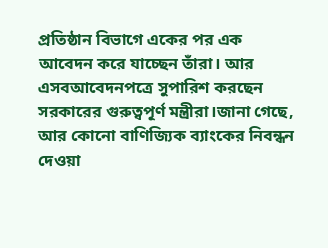প্রতিষ্ঠান বিভাগে একের পর এক আবেদন করে যাচ্ছেন তাঁরা। আর এসবআবেদনপত্রে সুপারিশ করছেন সরকারের গুরুত্বপূর্ণ মন্ত্রীরা।জানা গেছে, আর কোনো বাণিজ্যিক ব্যাংকের নিবন্ধন দেওয়া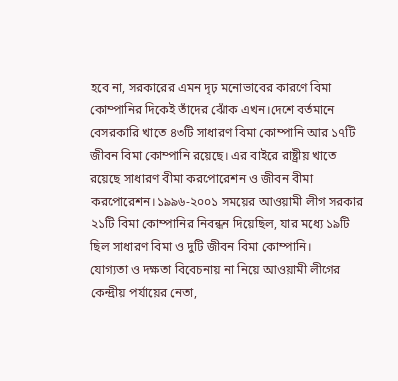হবে না, সরকারের এমন দৃঢ় মনোভাবের কারণে বিমা কোম্পানির দিকেই তাঁদের ঝোঁক এখন।দেশে বর্তমানে বেসরকারি খাতে ৪৩টি সাধারণ বিমা কোম্পানি আর ১৭টি জীবন বিমা কোম্পানি রয়েছে। এর বাইরে রাষ্ট্রীয় খাতে রয়েছে সাধারণ বীমা করপোরেশন ও জীবন বীমা করপোরেশন।১৯৯৬-২০০১ সময়ের আওয়ামী লীগ সরকার ২১টি বিমা কোম্পানির নিবন্ধন দিয়েছিল, যার মধ্যে ১৯টি ছিল সাধারণ বিমা ও দুটি জীবন বিমা কোম্পানি।
যোগ্যতা ও দক্ষতা বিবেচনায় না নিয়ে আওয়ামী লীগের কেন্দ্রীয় পর্যায়ের নেতা,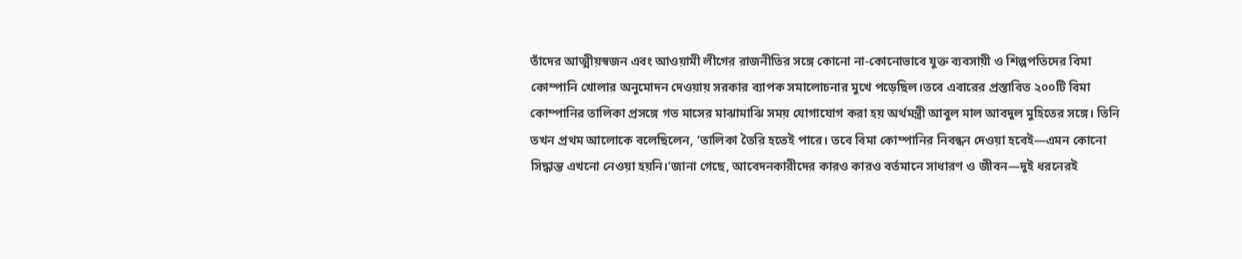তাঁদের আত্মীয়স্বজন এবং আওয়ামী লীগের রাজনীতির সঙ্গে কোনো না-কোনোভাবে যুক্ত ব্যবসায়ী ও শিল্পপতিদের বিমা কোম্পানি খোলার অনুমোদন দেওয়ায় সরকার ব্যাপক সমালোচনার মুখে পড়েছিল।তবে এবারের প্রস্তাবিত ২০০টি বিমা কোম্পানির তালিকা প্রসঙ্গে গত মাসের মাঝামাঝি সময় যোগাযোগ করা হয় অর্থমন্ত্রী আবুল মাল আবদুল মুহিতের সঙ্গে। তিনি তখন প্রথম আলোকে বলেছিলেন, ‘তালিকা তৈরি হতেই পারে। তবে বিমা কোম্পানির নিবন্ধন দেওয়া হবেই—এমন কোনো সিদ্ধান্ত এখনো নেওয়া হয়নি।’জানা গেছে, আবেদনকারীদের কারও কারও বর্তমানে সাধারণ ও জীবন—দুই ধরনেরই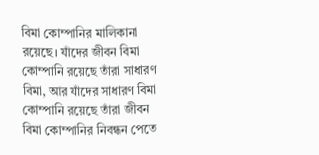বিমা কোম্পানির মালিকানা রয়েছে। যাঁদের জীবন বিমা কোম্পানি রয়েছে তাঁরা সাধারণ বিমা, আর যাঁদের সাধারণ বিমা কোম্পানি রয়েছে তাঁরা জীবন বিমা কোম্পানির নিবন্ধন পেতে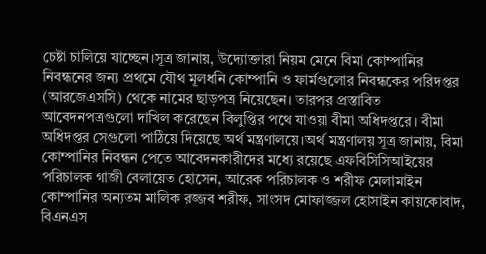চেষ্টা চালিয়ে যাচ্ছেন।সূত্র জানায়, উদ্যোক্তারা নিয়ম মেনে বিমা কোম্পানির নিবন্ধনের জন্য প্রথমে যৌথ মূলধনি কোম্পানি ও ফার্মগুলোর নিবন্ধকের পরিদপ্তর (আরজেএসসি) থেকে নামের ছাড়পত্র নিয়েছেন। তারপর প্রস্তাবিত আবেদনপত্রগুলো দাখিল করেছেন বিলুপ্তির পথে যাওয়া বীমা অধিদপ্তরে। বীমা অধিদপ্তর সেগুলো পাঠিয়ে দিয়েছে অর্থ মন্ত্রণালয়ে।অর্থ মন্ত্রণালয় সূত্র জানায়, বিমা কোম্পানির নিবন্ধন পেতে আবেদনকারীদের মধ্যে রয়েছে এফবিসিসিআইয়ের পরিচালক গাজী বেলায়েত হোসেন, আরেক পরিচালক ও শরীফ মেলামাইন কোম্পানির অন্যতম মালিক রজ্জব শরীফ, সাংসদ মোফাজ্জল হোসাইন কায়কোবাদ, বিএনএস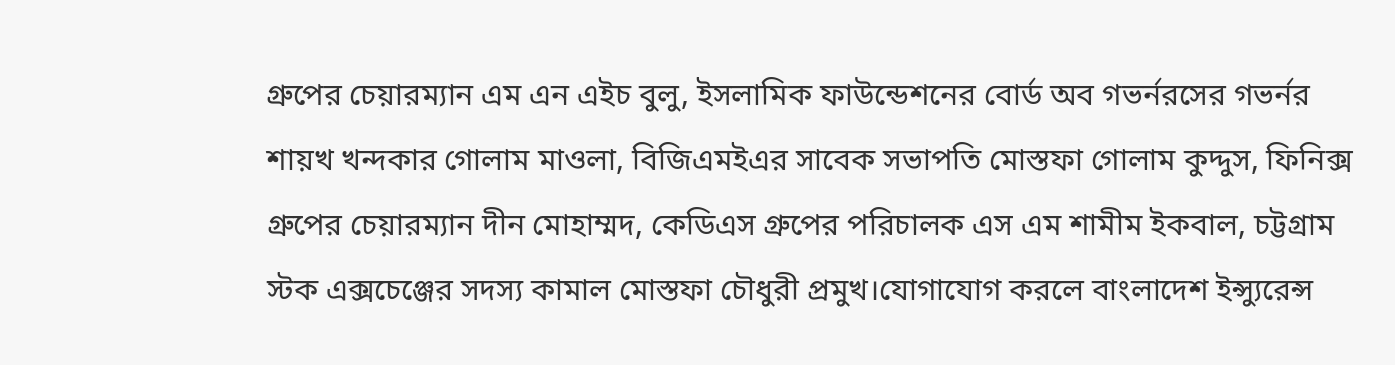গ্রুপের চেয়ারম্যান এম এন এইচ বুলু, ইসলামিক ফাউন্ডেশনের বোর্ড অব গভর্নরসের গভর্নর শায়খ খন্দকার গোলাম মাওলা, বিজিএমইএর সাবেক সভাপতি মোস্তফা গোলাম কুদ্দুস, ফিনিক্স গ্রুপের চেয়ারম্যান দীন মোহাম্মদ, কেডিএস গ্রুপের পরিচালক এস এম শামীম ইকবাল, চট্টগ্রাম স্টক এক্সচেঞ্জের সদস্য কামাল মোস্তফা চৌধুরী প্রমুখ।যোগাযোগ করলে বাংলাদেশ ইন্স্যুরেন্স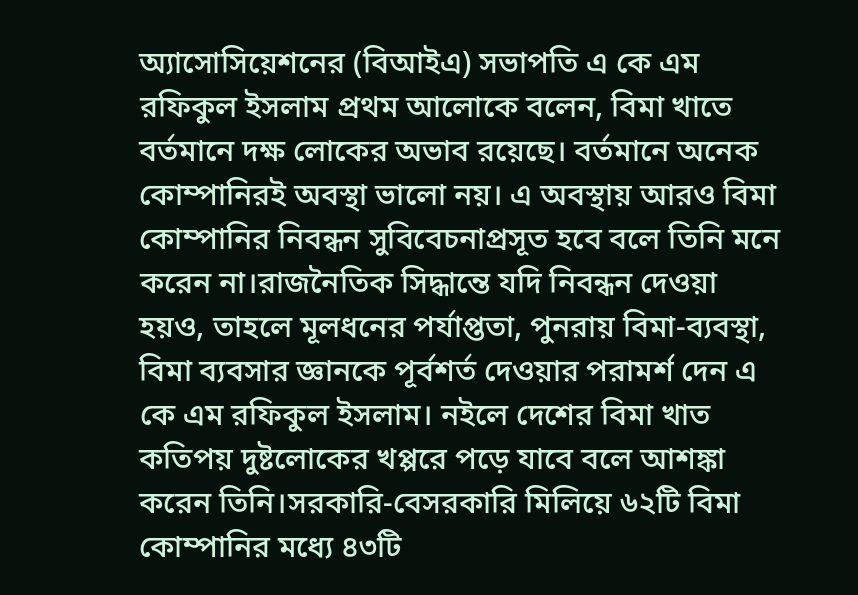অ্যাসোসিয়েশনের (বিআইএ) সভাপতি এ কে এম রফিকুল ইসলাম প্রথম আলোকে বলেন, বিমা খাতে বর্তমানে দক্ষ লোকের অভাব রয়েছে। বর্তমানে অনেক কোম্পানিরই অবস্থা ভালো নয়। এ অবস্থায় আরও বিমা কোম্পানির নিবন্ধন সুবিবেচনাপ্রসূত হবে বলে তিনি মনে করেন না।রাজনৈতিক সিদ্ধান্তে যদি নিবন্ধন দেওয়া হয়ও, তাহলে মূলধনের পর্যাপ্ততা, পুনরায় বিমা-ব্যবস্থা, বিমা ব্যবসার জ্ঞানকে পূর্বশর্ত দেওয়ার পরামর্শ দেন এ কে এম রফিকুল ইসলাম। নইলে দেশের বিমা খাত কতিপয় দুষ্টলোকের খপ্পরে পড়ে যাবে বলে আশঙ্কা করেন তিনি।সরকারি-বেসরকারি মিলিয়ে ৬২টি বিমা কোম্পানির মধ্যে ৪৩টি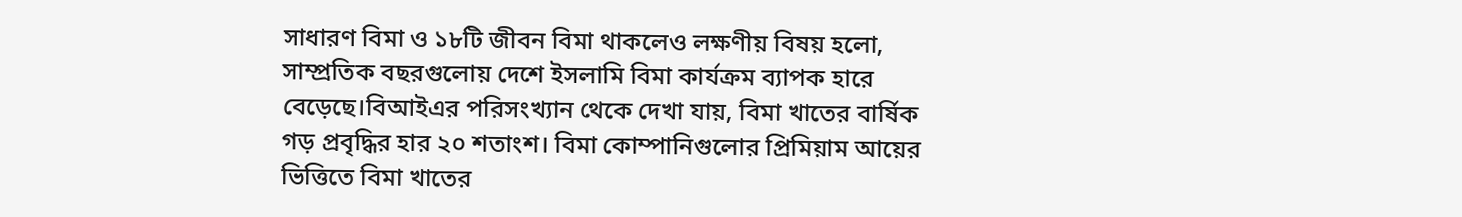সাধারণ বিমা ও ১৮টি জীবন বিমা থাকলেও লক্ষণীয় বিষয় হলো, সাম্প্রতিক বছরগুলোয় দেশে ইসলামি বিমা কার্যক্রম ব্যাপক হারে বেড়েছে।বিআইএর পরিসংখ্যান থেকে দেখা যায়, বিমা খাতের বার্ষিক গড় প্রবৃদ্ধির হার ২০ শতাংশ। বিমা কোম্পানিগুলোর প্রিমিয়াম আয়ের ভিত্তিতে বিমা খাতের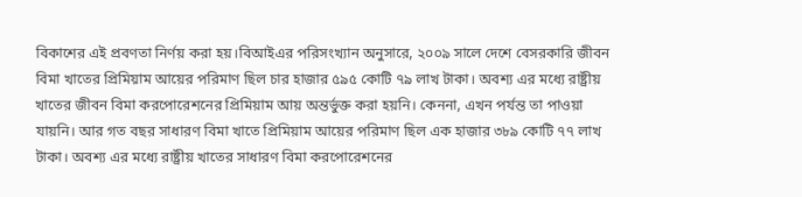বিকাশের এই প্রবণতা নির্ণয় করা হয়।বিআইএর পরিসংখ্যান অনুসারে, ২০০৯ সালে দেশে বেসরকারি জীবন বিমা খাতের প্রিমিয়াম আয়ের পরিমাণ ছিল চার হাজার ৫৯৫ কোটি ৭৯ লাখ টাকা। অবশ্য এর মধ্যে রাষ্ট্রীয় খাতের জীবন বিমা করপোরেশনের প্রিমিয়াম আয় অন্তর্ভুক্ত করা হয়নি। কেননা, এখন পর্যন্ত তা পাওয়া যায়নি। আর গত বছর সাধারণ বিমা খাতে প্রিমিয়াম আয়ের পরিমাণ ছিল এক হাজার ৩৮৯ কোটি ৭৭ লাখ টাকা। অবশ্য এর মধ্যে রাষ্ট্রীয় খাতের সাধারণ বিমা করপোরেশনের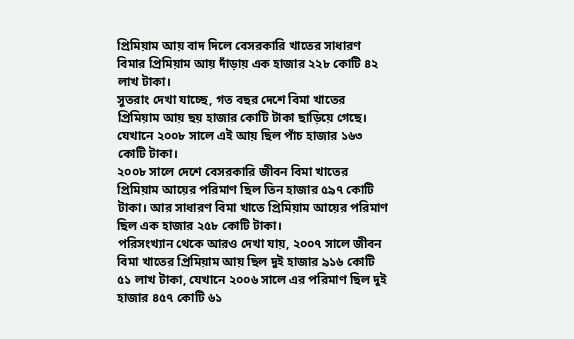প্রিমিয়াম আয় বাদ দিলে বেসরকারি খাতের সাধারণ বিমার প্রিমিয়াম আয় দাঁড়ায় এক হাজার ২২৮ কোটি ৪২ লাখ টাকা।
সুতরাং দেখা যাচ্ছে, গত বছর দেশে বিমা খাতের প্রিমিয়াম আয় ছয় হাজার কোটি টাকা ছাড়িয়ে গেছে। যেখানে ২০০৮ সালে এই আয় ছিল পাঁচ হাজার ১৬৩ কোটি টাকা।
২০০৮ সালে দেশে বেসরকারি জীবন বিমা খাতের প্রিমিয়াম আয়ের পরিমাণ ছিল তিন হাজার ৫৯৭ কোটি টাকা। আর সাধারণ বিমা খাতে প্রিমিয়াম আয়ের পরিমাণ ছিল এক হাজার ২৫৮ কোটি টাকা।
পরিসংখ্যান থেকে আরও দেখা যায়, ২০০৭ সালে জীবন বিমা খাতের প্রিমিয়াম আয় ছিল দুই হাজার ৯১৬ কোটি ৫১ লাখ টাকা, যেখানে ২০০৬ সালে এর পরিমাণ ছিল দুই হাজার ৪৫৭ কোটি ৬১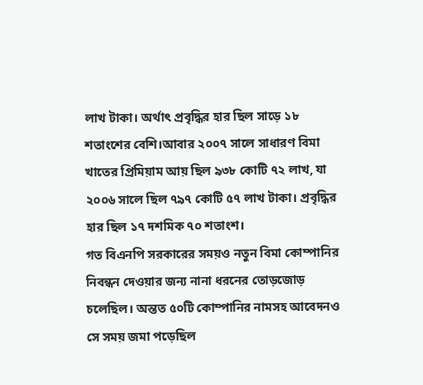লাখ টাকা। অর্থাৎ প্রবৃদ্ধির হার ছিল সাড়ে ১৮ শতাংশের বেশি।আবার ২০০৭ সালে সাধারণ বিমা খাতের প্রিমিয়াম আয় ছিল ৯৩৮ কোটি ৭২ লাখ, যা ২০০৬ সালে ছিল ৭৯৭ কোটি ৫৭ লাখ টাকা। প্রবৃদ্ধির হার ছিল ১৭ দশমিক ৭০ শতাংশ।
গত বিএনপি সরকারের সময়ও নতুন বিমা কোম্পানির নিবন্ধন দেওয়ার জন্য নানা ধরনের তোড়জোড় চলেছিল। অন্তত ৫০টি কোম্পানির নামসহ আবেদনও সে সময় জমা পড়েছিল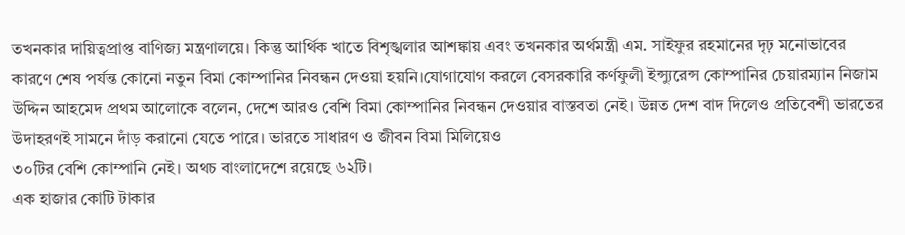তখনকার দায়িত্বপ্রাপ্ত বাণিজ্য মন্ত্রণালয়ে। কিন্তু আর্থিক খাতে বিশৃঙ্খলার আশঙ্কায় এবং তখনকার অর্থমন্ত্রী এম. সাইফুর রহমানের দৃঢ় মনোভাবের কারণে শেষ পর্যন্ত কোনো নতুন বিমা কোম্পানির নিবন্ধন দেওয়া হয়নি।যোগাযোগ করলে বেসরকারি কর্ণফুলী ইন্স্যুরেন্স কোম্পানির চেয়ারম্যান নিজাম উদ্দিন আহমেদ প্রথম আলোকে বলেন, দেশে আরও বেশি বিমা কোম্পানির নিবন্ধন দেওয়ার বাস্তবতা নেই। উন্নত দেশ বাদ দিলেও প্রতিবেশী ভারতের উদাহরণই সামনে দাঁড় করানো যেতে পারে। ভারতে সাধারণ ও জীবন বিমা মিলিয়েও
৩০টির বেশি কোম্পানি নেই। অথচ বাংলাদেশে রয়েছে ৬২টি।
এক হাজার কোটি টাকার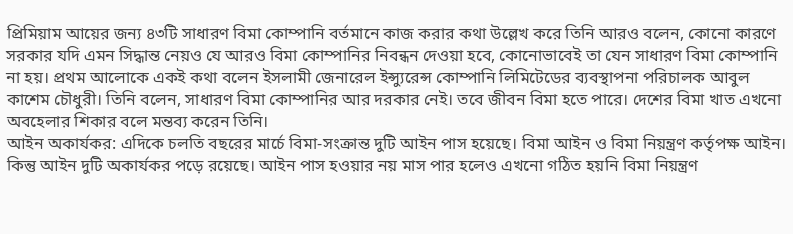প্রিমিয়াম আয়ের জন্য ৪৩টি সাধারণ বিমা কোম্পানি বর্তমানে কাজ করার কথা উল্লেখ করে তিনি আরও বলেন, কোনো কারণে সরকার যদি এমন সিদ্ধান্ত নেয়ও যে আরও বিমা কোম্পানির নিবন্ধন দেওয়া হবে, কোনোভাবেই তা যেন সাধারণ বিমা কোম্পানি না হয়। প্রথম আলোকে একই কথা বলেন ইসলামী জেনারেল ইন্স্যুরেন্স কোম্পানি লিমিটেডের ব্যবস্থাপনা পরিচালক আবুল কাশেম চৌধুরী। তিনি বলেন, সাধারণ বিমা কোম্পানির আর দরকার নেই। তবে জীবন বিমা হতে পারে। দেশের বিমা খাত এখনো অবহেলার শিকার বলে মন্তব্য করেন তিনি।
আইন অকার্যকর: এদিকে চলতি বছরের মার্চে বিমা-সংক্রান্ত দুটি আইন পাস হয়েছে। বিমা আইন ও বিমা নিয়ন্ত্রণ কর্তৃপক্ষ আইন। কিন্তু আইন দুটি অকার্যকর পড়ে রয়েছে। আইন পাস হওয়ার নয় মাস পার হলেও এখনো গঠিত হয়নি বিমা নিয়ন্ত্রণ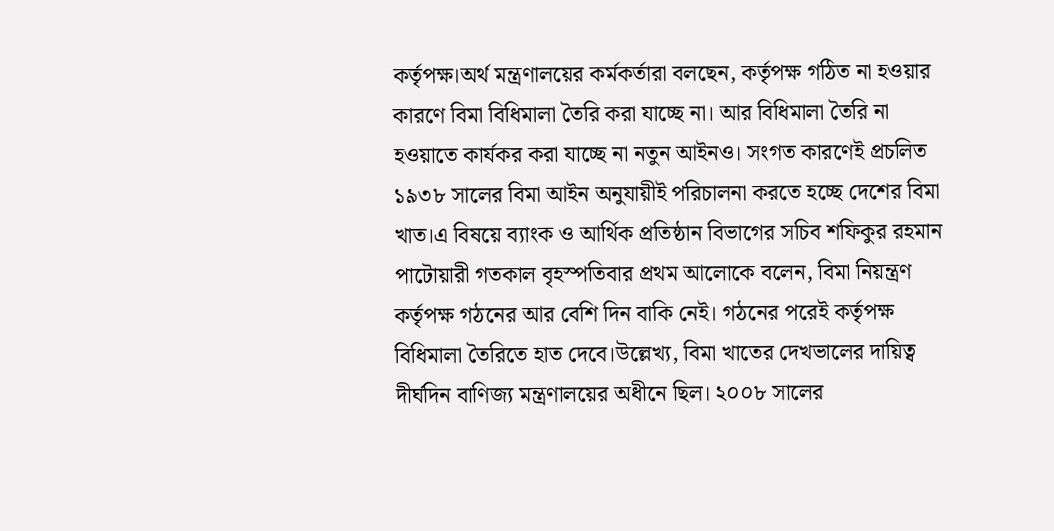কর্তৃপক্ষ।অর্থ মন্ত্রণালয়ের কর্মকর্তারা বলছেন, কর্তৃপক্ষ গঠিত না হওয়ার কারণে বিমা বিধিমালা তৈরি করা যাচ্ছে না। আর বিধিমালা তৈরি না হওয়াতে কার্যকর করা যাচ্ছে না নতুন আইনও। সংগত কারণেই প্রচলিত ১৯৩৮ সালের বিমা আইন অনুযায়ীই পরিচালনা করতে হচ্ছে দেশের বিমা খাত।এ বিষয়ে ব্যাংক ও আর্থিক প্রতিষ্ঠান বিভাগের সচিব শফিকুর রহমান পাটোয়ারী গতকাল বৃহস্পতিবার প্রথম আলোকে বলেন, বিমা নিয়ন্ত্রণ কর্তৃপক্ষ গঠনের আর বেশি দিন বাকি নেই। গঠনের পরেই কর্তৃপক্ষ বিধিমালা তৈরিতে হাত দেবে।উল্লেখ্য, বিমা খাতের দেখভালের দায়িত্ব দীর্ঘদিন বাণিজ্য মন্ত্রণালয়ের অধীনে ছিল। ২০০৮ সালের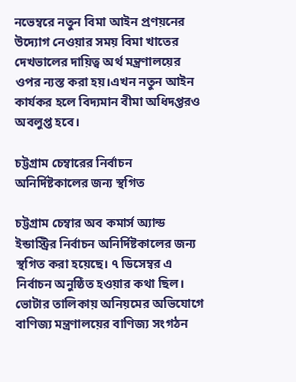নভেম্বরে নতুন বিমা আইন প্রণয়নের উদ্যোগ নেওয়ার সময় বিমা খাতের দেখভালের দায়িত্ব অর্থ মন্ত্রণালয়ের ওপর ন্যস্ত করা হয়।এখন নতুন আইন কার্যকর হলে বিদ্যমান বীমা অধিদপ্তরও অবলুপ্ত হবে।

চট্টগ্রাম চেম্বারের নির্বাচন অনির্দিষ্টকালের জন্য স্থগিত

চট্টগ্রাম চেম্বার অব কমার্স অ্যান্ড ইন্ডাস্ট্রির নির্বাচন অনির্দিষ্টকালের জন্য স্থগিত করা হয়েছে। ৭ ডিসেম্বর এ নির্বাচন অনুষ্ঠিত হওয়ার কথা ছিল। ভোটার তালিকায় অনিয়মের অভিযোগে বাণিজ্য মন্ত্রণালয়ের বাণিজ্য সংগঠন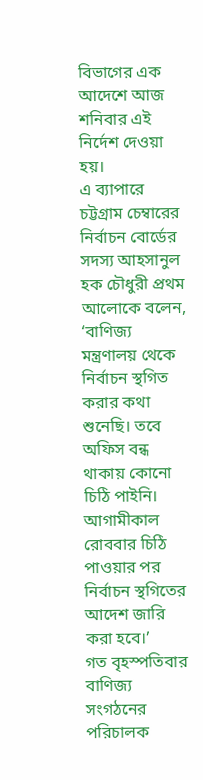বিভাগের এক আদেশে আজ শনিবার এই নির্দেশ দেওয়া হয়।
এ ব্যাপারে চট্টগ্রাম চেম্বারের নির্বাচন বোর্ডের সদস্য আহসানুল হক চৌধুরী প্রথম আলোকে বলেন, ‘বাণিজ্য মন্ত্রণালয় থেকে নির্বাচন স্থগিত করার কথা শুনেছি। তবে অফিস বন্ধ থাকায় কোনো চিঠি পাইনি। আগামীকাল রোববার চিঠি পাওয়ার পর নির্বাচন স্থগিতের আদেশ জারি করা হবে।’
গত বৃহস্পতিবার বাণিজ্য সংগঠনের পরিচালক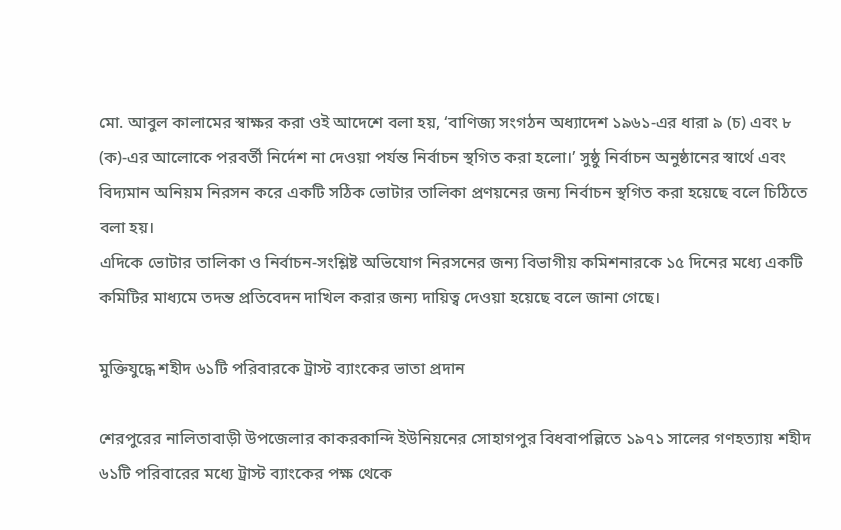মো. আবুল কালামের স্বাক্ষর করা ওই আদেশে বলা হয়, ‘বাণিজ্য সংগঠন অধ্যাদেশ ১৯৬১-এর ধারা ৯ (চ) এবং ৮ (ক)-এর আলোকে পরবর্তী নির্দেশ না দেওয়া পর্যন্ত নির্বাচন স্থগিত করা হলো।’ সুষ্ঠু নির্বাচন অনুষ্ঠানের স্বার্থে এবং বিদ্যমান অনিয়ম নিরসন করে একটি সঠিক ভোটার তালিকা প্রণয়নের জন্য নির্বাচন স্থগিত করা হয়েছে বলে চিঠিতে বলা হয়।
এদিকে ভোটার তালিকা ও নির্বাচন-সংশ্লিষ্ট অভিযোগ নিরসনের জন্য বিভাগীয় কমিশনারকে ১৫ দিনের মধ্যে একটি কমিটির মাধ্যমে তদন্ত প্রতিবেদন দাখিল করার জন্য দায়িত্ব দেওয়া হয়েছে বলে জানা গেছে।

মুক্তিযুদ্ধে শহীদ ৬১টি পরিবারকে ট্রাস্ট ব্যাংকের ভাতা প্রদান

শেরপুরের নালিতাবাড়ী উপজেলার কাকরকান্দি ইউনিয়নের সোহাগপুর বিধবাপল্লিতে ১৯৭১ সালের গণহত্যায় শহীদ ৬১টি পরিবারের মধ্যে ট্রাস্ট ব্যাংকের পক্ষ থেকে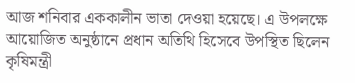আজ শনিবার এককালীন ভাতা দেওয়া হয়েছে। এ উপলক্ষে আয়োজিত অনুষ্ঠানে প্রধান অতিথি হিসেবে উপস্থিত ছিলেন কৃষিমন্ত্রী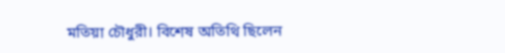মতিয়া চৌধুরী। বিশেষ অতিথি ছিলেন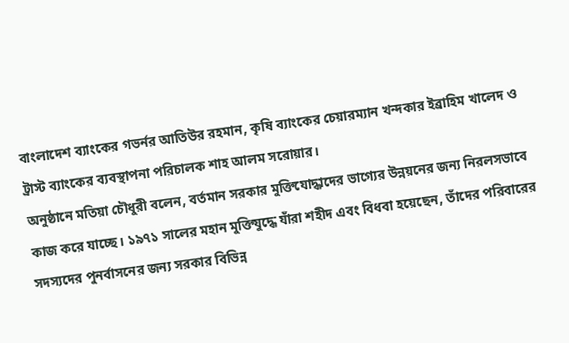বাংলাদেশ ব্যাংকের গভর্নর আতিউর রহমান, কৃষি ব্যাংকের চেয়ারম্যান খন্দকার ইব্রাহিম খালেদ ও ট্রাস্ট ব্যাংকের ব্যবস্থাপনা পরিচালক শাহ আলম সরোয়ার।
অনুষ্ঠানে মতিয়া চৌধুরী বলেন, বর্তমান সরকার মুক্তিযোদ্ধাদের ভাগ্যের উন্নয়নের জন্য নিরলসভাবে কাজ করে যাচ্ছে। ১৯৭১ সালের মহান মুক্তিযুদ্ধে যাঁরা শহীদ এবং বিধবা হয়েছেন, তাঁদের পরিবারের সদস্যদের পুনর্বাসনের জন্য সরকার বিভিন্ন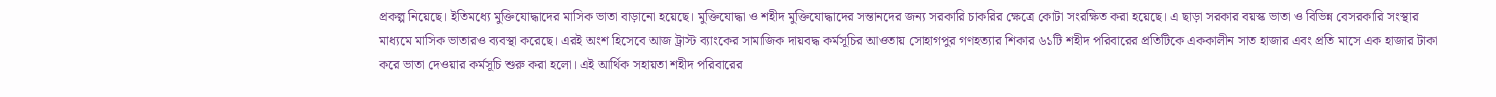প্রকল্প নিয়েছে। ইতিমধ্যে মুক্তিযোদ্ধাদের মাসিক ভাতা বাড়ানো হয়েছে। মুক্তিযোদ্ধা ও শহীদ মুক্তিযোদ্ধাদের সন্তানদের জন্য সরকারি চাকরির ক্ষেত্রে কোটা সংরক্ষিত করা হয়েছে। এ ছাড়া সরকার বয়স্ক ভাতা ও বিভিন্ন বেসরকারি সংস্থার মাধ্যমে মাসিক ভাতারও ব্যবস্থা করেছে। এরই অংশ হিসেবে আজ ট্রাস্ট ব্যাংকের সামাজিক দায়বদ্ধ কর্মসূচির আওতায় সোহাগপুর গণহত্যার শিকার ৬১টি শহীদ পরিবারের প্রতিটিকে এককালীন সাত হাজার এবং প্রতি মাসে এক হাজার টাকা করে ভাতা দেওয়ার কর্মসূচি শুরু করা হলো। এই আর্থিক সহায়তা শহীদ পরিবারের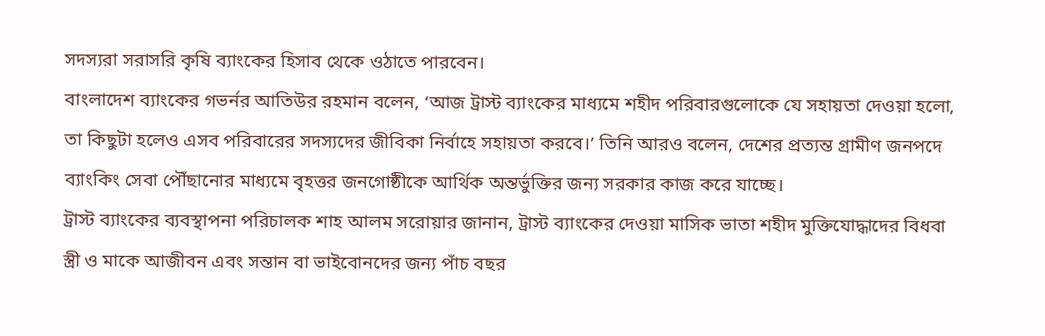সদস্যরা সরাসরি কৃষি ব্যাংকের হিসাব থেকে ওঠাতে পারবেন।
বাংলাদেশ ব্যাংকের গভর্নর আতিউর রহমান বলেন, ‘আজ ট্রাস্ট ব্যাংকের মাধ্যমে শহীদ পরিবারগুলোকে যে সহায়তা দেওয়া হলো, তা কিছুটা হলেও এসব পরিবারের সদস্যদের জীবিকা নির্বাহে সহায়তা করবে।’ তিনি আরও বলেন, দেশের প্রত্যন্ত গ্রামীণ জনপদে ব্যাংকিং সেবা পৌঁছানোর মাধ্যমে বৃহত্তর জনগোষ্ঠীকে আর্থিক অন্তর্ভুক্তির জন্য সরকার কাজ করে যাচ্ছে।
ট্রাস্ট ব্যাংকের ব্যবস্থাপনা পরিচালক শাহ আলম সরোয়ার জানান, ট্রাস্ট ব্যাংকের দেওয়া মাসিক ভাতা শহীদ মুক্তিযোদ্ধাদের বিধবা স্ত্রী ও মাকে আজীবন এবং সন্তান বা ভাইবোনদের জন্য পাঁচ বছর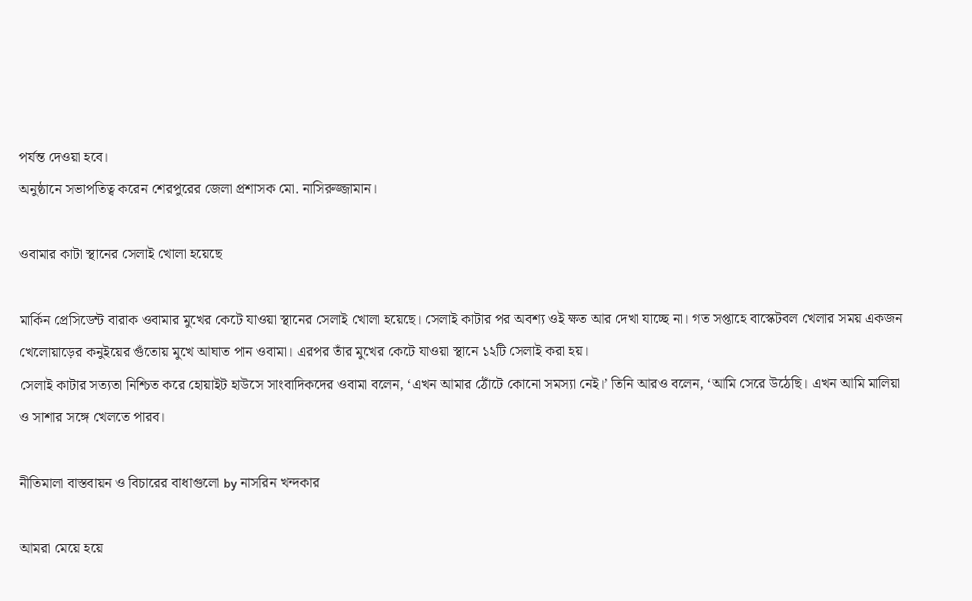পর্যন্ত দেওয়া হবে।
অনুষ্ঠানে সভাপতিত্ব করেন শেরপুরের জেলা প্রশাসক মো. নাসিরুজ্জামান।

ওবামার কাটা স্থানের সেলাই খোলা হয়েছে

মার্কিন প্রেসিডেন্ট বারাক ওবামার মুখের কেটে যাওয়া স্থানের সেলাই খোলা হয়েছে। সেলাই কাটার পর অবশ্য ওই ক্ষত আর দেখা যাচ্ছে না। গত সপ্তাহে বাস্কেটবল খেলার সময় একজন খেলোয়াড়ের কনুইয়ের গুঁতোয় মুখে আঘাত পান ওবামা। এরপর তাঁর মুখের কেটে যাওয়া স্থানে ১২টি সেলাই করা হয়।
সেলাই কাটার সত্যতা নিশ্চিত করে হোয়াইট হাউসে সাংবাদিকদের ওবামা বলেন, ‘এখন আমার ঠোঁটে কোনো সমস্যা নেই।’ তিনি আরও বলেন, ‘আমি সেরে উঠেছি। এখন আমি মালিয়া ও সাশার সঙ্গে খেলতে পারব।

নীতিমালা বাস্তবায়ন ও বিচারের বাধাগুলো by নাসরিন খন্দকার

আমরা মেয়ে হয়ে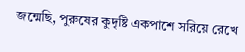জন্মেছি, পুরুষের কুদৃষ্টি একপাশে সরিয়ে রেখে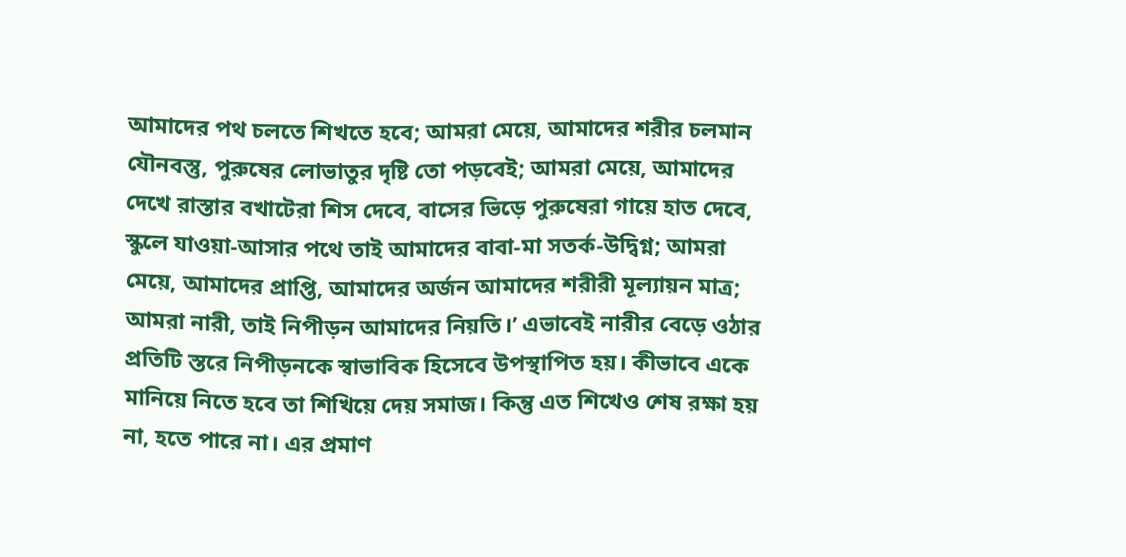আমাদের পথ চলতে শিখতে হবে; আমরা মেয়ে, আমাদের শরীর চলমান যৌনবস্তু, পুরুষের লোভাতুর দৃষ্টি তো পড়বেই; আমরা মেয়ে, আমাদের দেখে রাস্তার বখাটেরা শিস দেবে, বাসের ভিড়ে পুরুষেরা গায়ে হাত দেবে, স্কুলে যাওয়া-আসার পথে তাই আমাদের বাবা-মা সতর্ক-উদ্বিগ্ন; আমরা মেয়ে, আমাদের প্রাপ্তি, আমাদের অর্জন আমাদের শরীরী মূল্যায়ন মাত্র; আমরা নারী, তাই নিপীড়ন আমাদের নিয়তি।’ এভাবেই নারীর বেড়ে ওঠার প্রতিটি স্তরে নিপীড়নকে স্বাভাবিক হিসেবে উপস্থাপিত হয়। কীভাবে একে মানিয়ে নিতে হবে তা শিখিয়ে দেয় সমাজ। কিন্তু এত শিখেও শেষ রক্ষা হয় না, হতে পারে না। এর প্রমাণ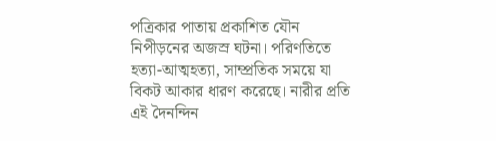পত্রিকার পাতায় প্রকাশিত যৌন নিপীড়নের অজস্র ঘটনা। পরিণতিতে হত্যা-আত্মহত্যা, সাম্প্রতিক সময়ে যা বিকট আকার ধারণ করেছে। নারীর প্রতি এই দৈনন্দিন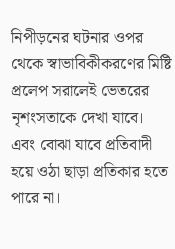নিপীড়নের ঘটনার ওপর থেকে স্বাভাবিকীকরণের মিষ্টি প্রলেপ সরালেই ভেতরের নৃশংসতাকে দেখা যাবে। এবং বোঝা যাবে প্রতিবাদী হয়ে ওঠা ছাড়া প্রতিকার হতে পারে না।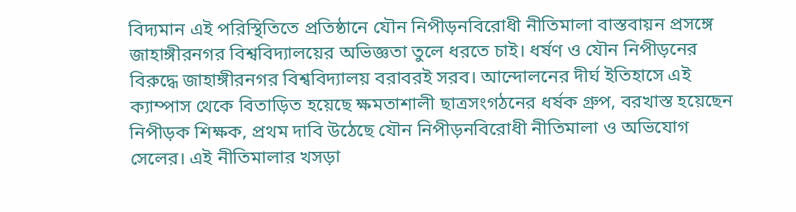বিদ্যমান এই পরিস্থিতিতে প্রতিষ্ঠানে যৌন নিপীড়নবিরোধী নীতিমালা বাস্তবায়ন প্রসঙ্গে জাহাঙ্গীরনগর বিশ্ববিদ্যালয়ের অভিজ্ঞতা তুলে ধরতে চাই। ধর্ষণ ও যৌন নিপীড়নের বিরুদ্ধে জাহাঙ্গীরনগর বিশ্ববিদ্যালয় বরাবরই সরব। আন্দোলনের দীর্ঘ ইতিহাসে এই ক্যাম্পাস থেকে বিতাড়িত হয়েছে ক্ষমতাশালী ছাত্রসংগঠনের ধর্ষক গ্রুপ, বরখাস্ত হয়েছেন নিপীড়ক শিক্ষক, প্রথম দাবি উঠেছে যৌন নিপীড়নবিরোধী নীতিমালা ও অভিযোগ সেলের। এই নীতিমালার খসড়া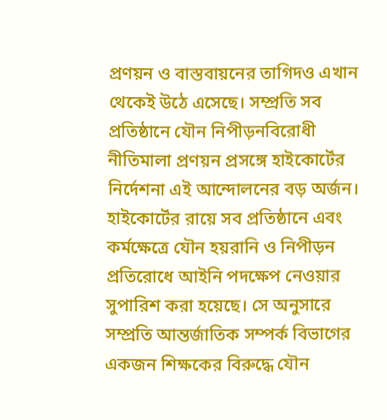প্রণয়ন ও বাস্তবায়নের তাগিদও এখান থেকেই উঠে এসেছে। সম্প্রতি সব প্রতিষ্ঠানে যৌন নিপীড়নবিরোধী নীতিমালা প্রণয়ন প্রসঙ্গে হাইকোর্টের নির্দেশনা এই আন্দোলনের বড় অর্জন।
হাইকোর্টের রায়ে সব প্রতিষ্ঠানে এবং কর্মক্ষেত্রে যৌন হয়রানি ও নিপীড়ন প্রতিরোধে আইনি পদক্ষেপ নেওয়ার সুপারিশ করা হয়েছে। সে অনুসারে সম্প্রতি আন্তর্জাতিক সম্পর্ক বিভাগের একজন শিক্ষকের বিরুদ্ধে যৌন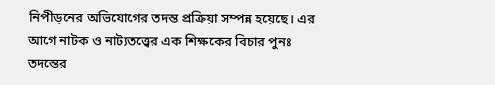নিপীড়নের অভিযোগের তদন্ত প্রক্রিয়া সম্পন্ন হয়েছে। এর আগে নাটক ও নাট্যতত্ত্বের এক শিক্ষকের বিচার পুনঃ তদন্তের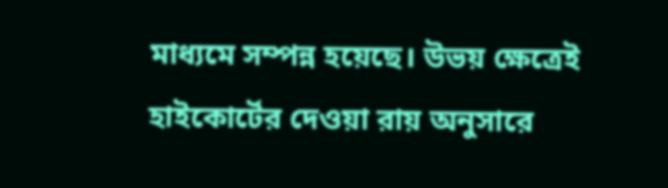মাধ্যমে সম্পন্ন হয়েছে। উভয় ক্ষেত্রেই হাইকোর্টের দেওয়া রায় অনুসারে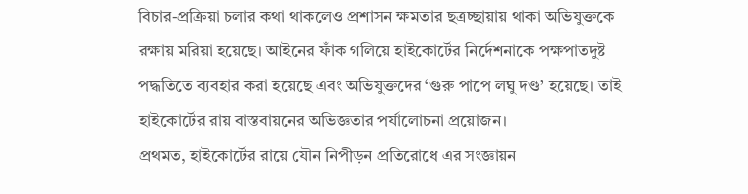বিচার-প্রক্রিয়া চলার কথা থাকলেও প্রশাসন ক্ষমতার ছত্রচ্ছায়ায় থাকা অভিযুক্তকে রক্ষায় মরিয়া হয়েছে। আইনের ফাঁক গলিয়ে হাইকোর্টের নির্দেশনাকে পক্ষপাতদুষ্ট পদ্ধতিতে ব্যবহার করা হয়েছে এবং অভিযুক্তদের ‘গুরু পাপে লঘু দণ্ড’ হয়েছে। তাই হাইকোর্টের রায় বাস্তবায়নের অভিজ্ঞতার পর্যালোচনা প্রয়োজন।
প্রথমত, হাইকোর্টের রায়ে যৌন নিপীড়ন প্রতিরোধে এর সংজ্ঞায়ন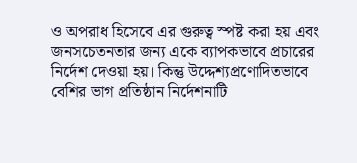ও অপরাধ হিসেবে এর গুরুত্ব স্পষ্ট করা হয় এবং জনসচেতনতার জন্য একে ব্যাপকভাবে প্রচারের নির্দেশ দেওয়া হয়। কিন্তু উদ্দেশ্যপ্রণোদিতভাবে বেশির ভাগ প্রতিষ্ঠান নির্দেশনাটি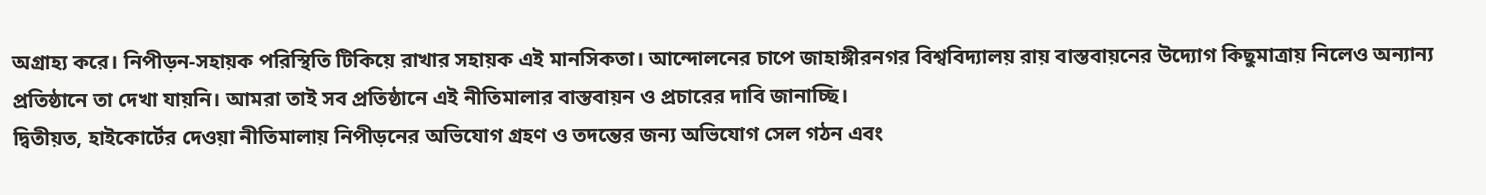অগ্রাহ্য করে। নিপীড়ন-সহায়ক পরিস্থিতি টিকিয়ে রাখার সহায়ক এই মানসিকতা। আন্দোলনের চাপে জাহাঙ্গীরনগর বিশ্ববিদ্যালয় রায় বাস্তবায়নের উদ্যোগ কিছুমাত্রায় নিলেও অন্যান্য প্রতিষ্ঠানে তা দেখা যায়নি। আমরা তাই সব প্রতিষ্ঠানে এই নীতিমালার বাস্তবায়ন ও প্রচারের দাবি জানাচ্ছি।
দ্বিতীয়ত, হাইকোর্টের দেওয়া নীতিমালায় নিপীড়নের অভিযোগ গ্রহণ ও তদন্তের জন্য অভিযোগ সেল গঠন এবং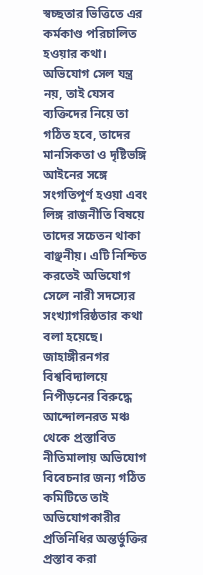স্বচ্ছতার ভিত্তিতে এর কর্মকাণ্ড পরিচালিত হওয়ার কথা। অভিযোগ সেল যন্ত্র নয়, তাই যেসব ব্যক্তিদের নিয়ে তা গঠিত হবে, তাদের মানসিকতা ও দৃষ্টিভঙ্গি আইনের সঙ্গে সংগতিপূর্ণ হওয়া এবং লিঙ্গ রাজনীতি বিষয়ে তাদের সচেতন থাকা বাঞ্ছনীয়। এটি নিশ্চিত করতেই অভিযোগ সেলে নারী সদস্যের সংখ্যাগরিষ্ঠতার কথা বলা হয়েছে। জাহাঙ্গীরনগর বিশ্ববিদ্যালয়ে নিপীড়নের বিরুদ্ধে আন্দোলনরত মঞ্চ থেকে প্রস্তাবিত নীতিমালায় অভিযোগ বিবেচনার জন্য গঠিত কমিটিতে তাই অভিযোগকারীর প্রতিনিধির অন্তর্ভুক্তির প্রস্তাব করা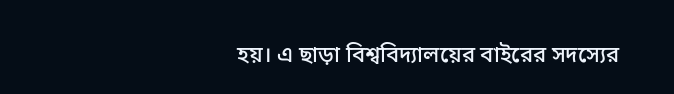হয়। এ ছাড়া বিশ্ববিদ্যালয়ের বাইরের সদস্যের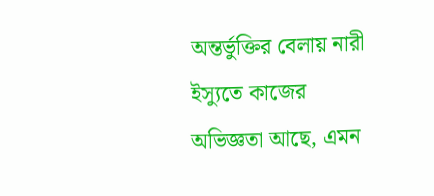অন্তর্ভুক্তির বেলায় নারী ইস্যুতে কাজের অভিজ্ঞতা আছে, এমন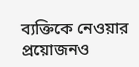ব্যক্তিকে নেওয়ার প্রয়োজনও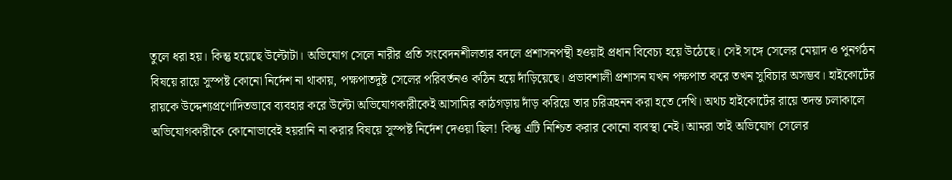তুলে ধরা হয়। কিন্তু হয়েছে উল্টোটা। অভিযোগ সেলে নারীর প্রতি সংবেদনশীলতার বদলে প্রশাসনপন্থী হওয়াই প্রধান বিবেচ্য হয়ে উঠেছে। সেই সঙ্গে সেলের মেয়াদ ও পুনর্গঠন বিষয়ে রায়ে সুস্পষ্ট কোনো নির্দেশ না থাকায়, পক্ষপাতদুষ্ট সেলের পরিবর্তনও কঠিন হয়ে দাঁড়িয়েছে। প্রভাবশালী প্রশাসন যখন পক্ষপাত করে তখন সুবিচার অসম্ভব। হাইকোর্টের রায়কে উদ্দেশ্যপ্রণোদিতভাবে ব্যবহার করে উল্টো অভিযোগকারীকেই আসামির কাঠগড়ায় দাঁড় করিয়ে তার চরিত্রহনন করা হতে দেখি। অথচ হাইকোর্টের রায়ে তদন্ত চলাকালে অভিযোগকারীকে কোনোভাবেই হয়রানি না করার বিষয়ে সুস্পষ্ট নির্দেশ দেওয়া ছিল! কিন্তু এটি নিশ্চিত করার কোনো ব্যবস্থা নেই। আমরা তাই অভিযোগ সেলের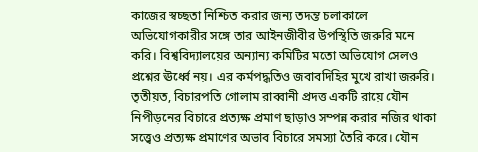কাজের স্বচ্ছতা নিশ্চিত করার জন্য তদন্ত চলাকালে অভিযোগকারীর সঙ্গে তার আইনজীবীর উপস্থিতি জরুরি মনে করি। বিশ্ববিদ্যালয়ের অন্যান্য কমিটির মতো অভিযোগ সেলও প্রশ্নের ঊর্ধ্বে নয়। এর কর্মপদ্ধতিও জবাবদিহির মুখে রাখা জরুরি।
তৃতীয়ত, বিচারপতি গোলাম রাব্বানী প্রদত্ত একটি রায়ে যৌন নিপীড়নের বিচারে প্রত্যক্ষ প্রমাণ ছাড়াও সম্পন্ন করার নজির থাকা সত্ত্বেও প্রত্যক্ষ প্রমাণের অভাব বিচারে সমস্যা তৈরি করে। যৌন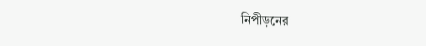নিপীড়নের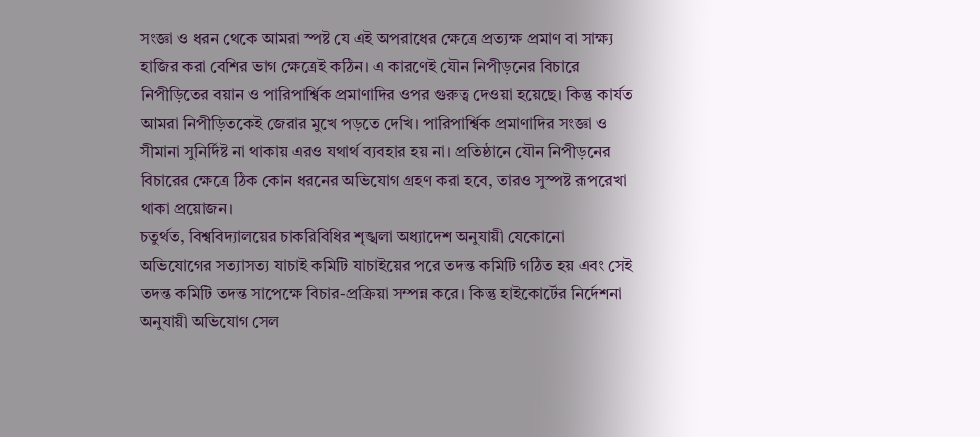সংজ্ঞা ও ধরন থেকে আমরা স্পষ্ট যে এই অপরাধের ক্ষেত্রে প্রত্যক্ষ প্রমাণ বা সাক্ষ্য হাজির করা বেশির ভাগ ক্ষেত্রেই কঠিন। এ কারণেই যৌন নিপীড়নের বিচারে নিপীড়িতের বয়ান ও পারিপার্শ্বিক প্রমাণাদির ওপর গুরুত্ব দেওয়া হয়েছে। কিন্তু কার্যত আমরা নিপীড়িতকেই জেরার মুখে পড়তে দেখি। পারিপার্শ্বিক প্রমাণাদির সংজ্ঞা ও সীমানা সুনির্দিষ্ট না থাকায় এরও যথার্থ ব্যবহার হয় না। প্রতিষ্ঠানে যৌন নিপীড়নের বিচারের ক্ষেত্রে ঠিক কোন ধরনের অভিযোগ গ্রহণ করা হবে, তারও সুস্পষ্ট রূপরেখা থাকা প্রয়োজন।
চতুর্থত, বিশ্ববিদ্যালয়ের চাকরিবিধির শৃঙ্খলা অধ্যাদেশ অনুযায়ী যেকোনো অভিযোগের সত্যাসত্য যাচাই কমিটি যাচাইয়ের পরে তদন্ত কমিটি গঠিত হয় এবং সেই তদন্ত কমিটি তদন্ত সাপেক্ষে বিচার-প্রক্রিয়া সম্পন্ন করে। কিন্তু হাইকোর্টের নির্দেশনা অনুযায়ী অভিযোগ সেল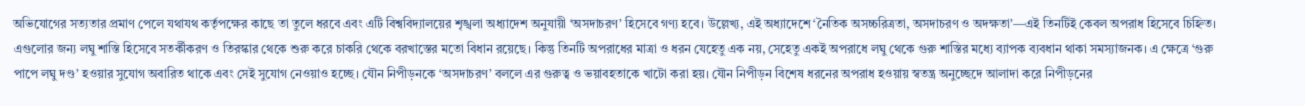অভিযোগের সত্যতার প্রমাণ পেলে যথাযথ কর্তৃপক্ষের কাছে তা তুলে ধরবে এবং এটি বিশ্ববিদ্যালয়ের শৃঙ্খলা অধ্যাদেশ অনুযায়ী ‘অসদাচরণ’ হিসেবে গণ্য হবে। উল্লেখ্য, এই অধ্যাদেশে ‘নৈতিক অসচ্চরিত্রতা, অসদাচরণ ও অদক্ষতা’—এই তিনটিই কেবল অপরাধ হিসেবে চিহ্নিত। এগুলোর জন্য লঘু শাস্তি হিসেবে সতর্কীকরণ ও তিরস্কার থেকে শুরু করে চাকরি থেকে বরখাস্তের মতো বিধান রয়েছে। কিন্তু তিনটি অপরাধের মাত্রা ও ধরন যেহেতু এক নয়, সেহেতু একই অপরাধে লঘু থেকে গুরু শাস্তির মধ্যে ব্যাপক ব্যবধান থাকা সমস্যাজনক। এ ক্ষেত্রে ‘গুরু পাপে লঘু দণ্ড’ হওয়ার সুযোগ অবারিত থাকে এবং সেই সুযোগ নেওয়াও হচ্ছে। যৌন নিপীড়নকে ‘অসদাচরণ’ বললে এর গুরুত্ব ও ভয়াবহতাকে খাটো করা হয়। যৌন নিপীড়ন বিশেষ ধরনের অপরাধ হওয়ায় স্বতন্ত্র অনুচ্ছেদে আলাদা করে নিপীড়নের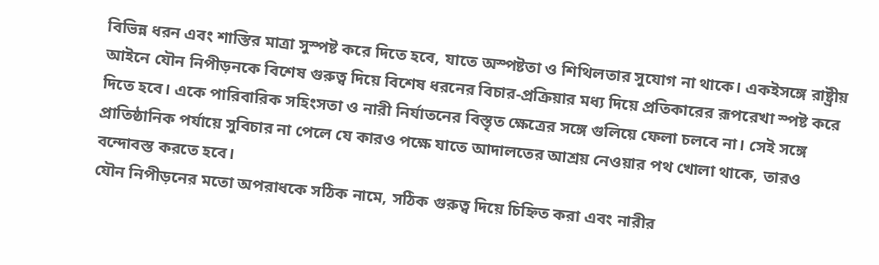বিভিন্ন ধরন এবং শাস্তির মাত্রা সুস্পষ্ট করে দিতে হবে, যাতে অস্পষ্টতা ও শিথিলতার সুযোগ না থাকে। একইসঙ্গে রাষ্ট্রীয় আইনে যৌন নিপীড়নকে বিশেষ গুরুত্ব দিয়ে বিশেষ ধরনের বিচার-প্রক্রিয়ার মধ্য দিয়ে প্রতিকারের রূপরেখা স্পষ্ট করে দিতে হবে। একে পারিবারিক সহিংসতা ও নারী নির্যাতনের বিস্তৃত ক্ষেত্রের সঙ্গে গুলিয়ে ফেলা চলবে না। সেই সঙ্গে প্রাতিষ্ঠানিক পর্যায়ে সুবিচার না পেলে যে কারও পক্ষে যাতে আদালতের আশ্রয় নেওয়ার পথ খোলা থাকে, তারও বন্দোবস্ত করতে হবে।
যৌন নিপীড়নের মতো অপরাধকে সঠিক নামে, সঠিক গুরুত্ব দিয়ে চিহ্নিত করা এবং নারীর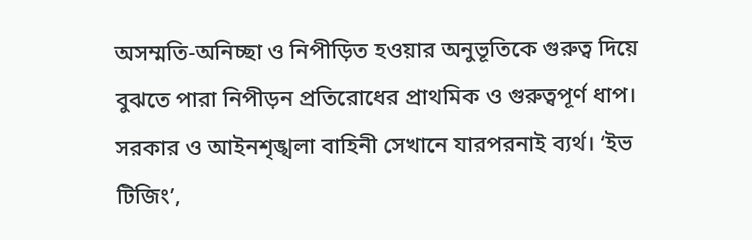অসম্মতি-অনিচ্ছা ও নিপীড়িত হওয়ার অনুভূতিকে গুরুত্ব দিয়ে বুঝতে পারা নিপীড়ন প্রতিরোধের প্রাথমিক ও গুরুত্বপূর্ণ ধাপ। সরকার ও আইনশৃঙ্খলা বাহিনী সেখানে যারপরনাই ব্যর্থ। ‘ইভ টিজিং’,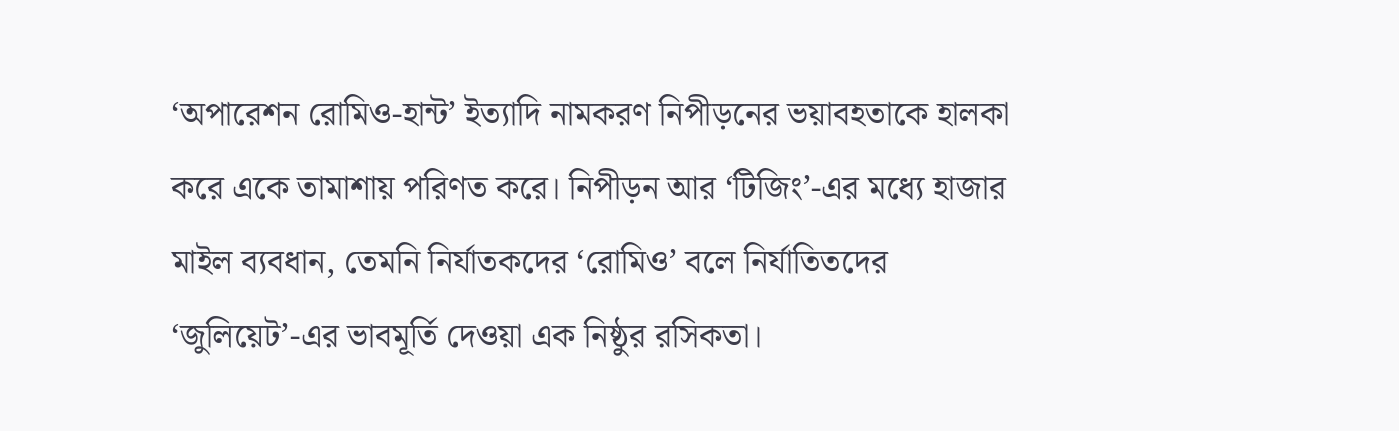‘অপারেশন রোমিও-হান্ট’ ইত্যাদি নামকরণ নিপীড়নের ভয়াবহতাকে হালকা করে একে তামাশায় পরিণত করে। নিপীড়ন আর ‘টিজিং’-এর মধ্যে হাজার মাইল ব্যবধান, তেমনি নির্যাতকদের ‘রোমিও’ বলে নির্যাতিতদের ‘জুলিয়েট’-এর ভাবমূর্তি দেওয়া এক নিষ্ঠুর রসিকতা।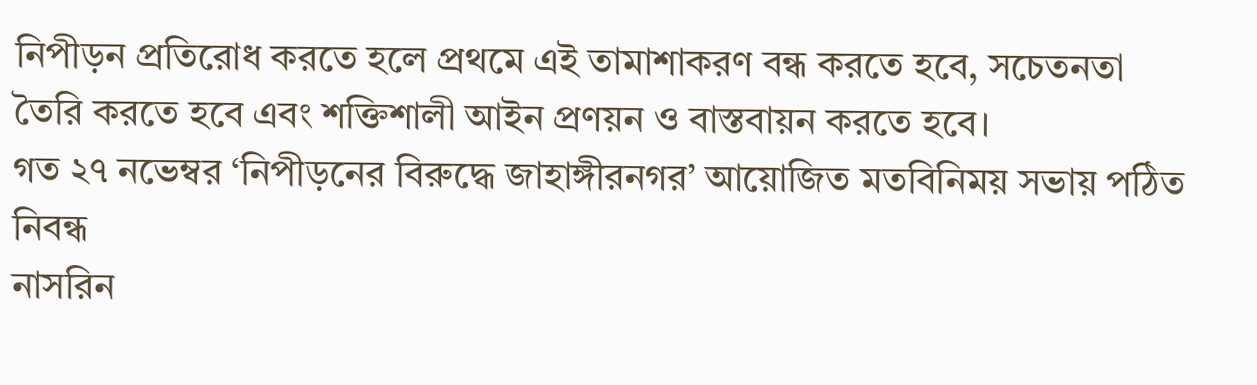নিপীড়ন প্রতিরোধ করতে হলে প্রথমে এই তামাশাকরণ বন্ধ করতে হবে, সচেতনতা তৈরি করতে হবে এবং শক্তিশালী আইন প্রণয়ন ও বাস্তবায়ন করতে হবে।
গত ২৭ নভেম্বর ‘নিপীড়নের বিরুদ্ধে জাহাঙ্গীরনগর’ আয়োজিত মতবিনিময় সভায় পঠিত নিবন্ধ
নাসরিন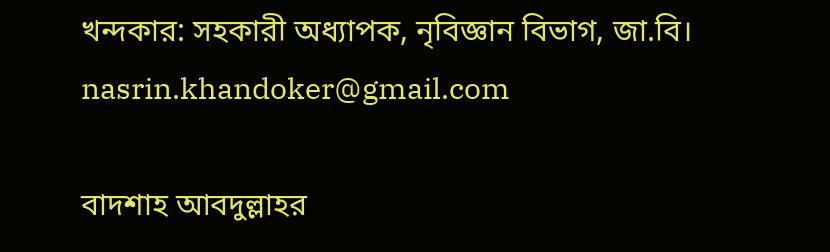খন্দকার: সহকারী অধ্যাপক, নৃবিজ্ঞান বিভাগ, জা.বি।
nasrin.khandoker@gmail.com

বাদশাহ আবদুল্লাহর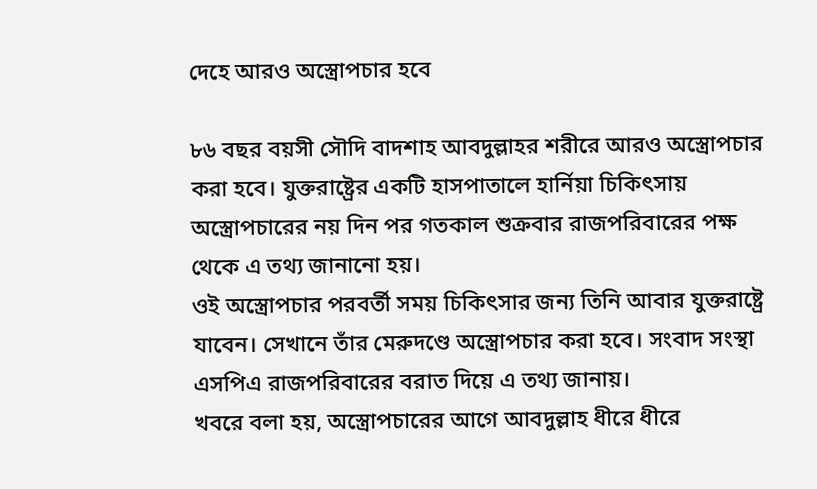দেহে আরও অস্ত্রোপচার হবে

৮৬ বছর বয়সী সৌদি বাদশাহ আবদুল্লাহর শরীরে আরও অস্ত্রোপচার করা হবে। যুক্তরাষ্ট্রের একটি হাসপাতালে হার্নিয়া চিকিৎসায় অস্ত্রোপচারের নয় দিন পর গতকাল শুক্রবার রাজপরিবারের পক্ষ থেকে এ তথ্য জানানো হয়।
ওই অস্ত্রোপচার পরবর্তী সময় চিকিৎসার জন্য তিনি আবার যুক্তরাষ্ট্রে যাবেন। সেখানে তাঁর মেরুদণ্ডে অস্ত্রোপচার করা হবে। সংবাদ সংস্থা এসপিএ রাজপরিবারের বরাত দিয়ে এ তথ্য জানায়।
খবরে বলা হয়, অস্ত্রোপচারের আগে আবদুল্লাহ ধীরে ধীরে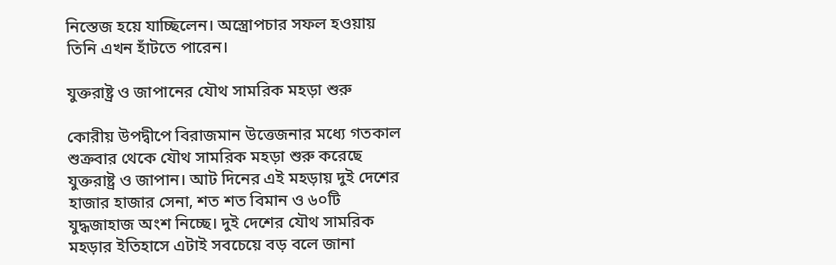নিস্তেজ হয়ে যাচ্ছিলেন। অস্ত্রোপচার সফল হওয়ায় তিনি এখন হাঁটতে পারেন।

যুক্তরাষ্ট্র ও জাপানের যৌথ সামরিক মহড়া শুরু

কোরীয় উপদ্বীপে বিরাজমান উত্তেজনার মধ্যে গতকাল শুক্রবার থেকে যৌথ সামরিক মহড়া শুরু করেছে যুক্তরাষ্ট্র ও জাপান। আট দিনের এই মহড়ায় দুই দেশের হাজার হাজার সেনা, শত শত বিমান ও ৬০টি যুদ্ধজাহাজ অংশ নিচ্ছে। দুই দেশের যৌথ সামরিক মহড়ার ইতিহাসে এটাই সবচেয়ে বড় বলে জানা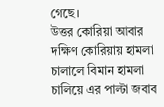গেছে।
উত্তর কোরিয়া আবার দক্ষিণ কোরিয়ায় হামলা চালালে বিমান হামলা চালিয়ে এর পাল্টা জবাব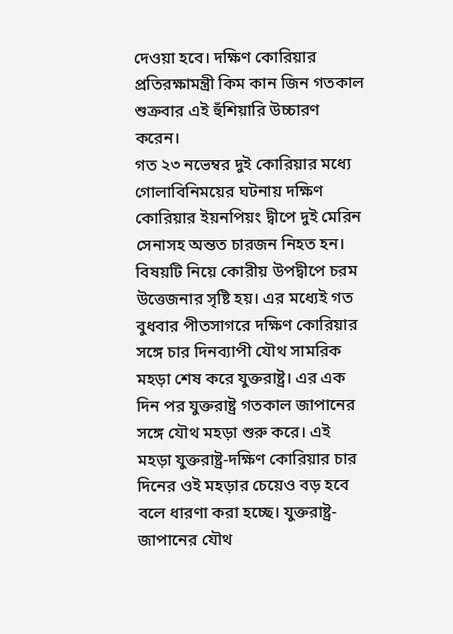দেওয়া হবে। দক্ষিণ কোরিয়ার প্রতিরক্ষামন্ত্রী কিম কান জিন গতকাল শুক্রবার এই হুঁশিয়ারি উচ্চারণ করেন।
গত ২৩ নভেম্বর দুই কোরিয়ার মধ্যে গোলাবিনিময়ের ঘটনায় দক্ষিণ কোরিয়ার ইয়নপিয়ং দ্বীপে দুই মেরিন সেনাসহ অন্তত চারজন নিহত হন। বিষয়টি নিয়ে কোরীয় উপদ্বীপে চরম উত্তেজনার সৃষ্টি হয়। এর মধ্যেই গত বুধবার পীতসাগরে দক্ষিণ কোরিয়ার সঙ্গে চার দিনব্যাপী যৌথ সামরিক মহড়া শেষ করে যুক্তরাষ্ট্র। এর এক দিন পর যুক্তরাষ্ট্র গতকাল জাপানের সঙ্গে যৌথ মহড়া শুরু করে। এই মহড়া যুক্তরাষ্ট্র-দক্ষিণ কোরিয়ার চার দিনের ওই মহড়ার চেয়েও বড় হবে বলে ধারণা করা হচ্ছে। যুক্তরাষ্ট্র-জাপানের যৌথ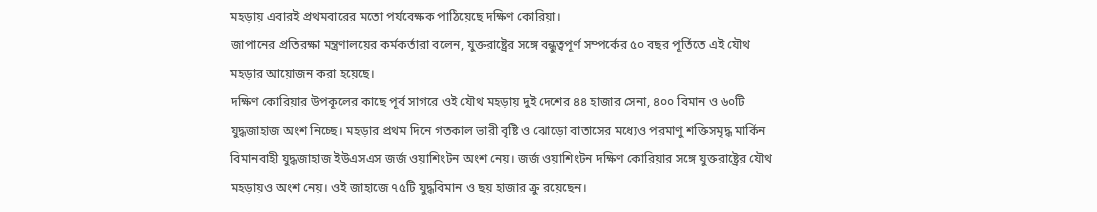মহড়ায় এবারই প্রথমবারের মতো পর্যবেক্ষক পাঠিয়েছে দক্ষিণ কোরিয়া।
জাপানের প্রতিরক্ষা মন্ত্রণালয়ের কর্মকর্তারা বলেন, যুক্তরাষ্ট্রের সঙ্গে বন্ধুত্বপূর্ণ সম্পর্কের ৫০ বছর পূর্তিতে এই যৌথ মহড়ার আয়োজন করা হয়েছে।
দক্ষিণ কোরিয়ার উপকূলের কাছে পূর্ব সাগরে ওই যৌথ মহড়ায় দুই দেশের ৪৪ হাজার সেনা, ৪০০ বিমান ও ৬০টি যুদ্ধজাহাজ অংশ নিচ্ছে। মহড়ার প্রথম দিনে গতকাল ভারী বৃষ্টি ও ঝোড়ো বাতাসের মধ্যেও পরমাণু শক্তিসমৃদ্ধ মার্কিন বিমানবাহী যুদ্ধজাহাজ ইউএসএস জর্জ ওয়াশিংটন অংশ নেয়। জর্জ ওয়াশিংটন দক্ষিণ কোরিয়ার সঙ্গে যুক্তরাষ্ট্রের যৌথ মহড়ায়ও অংশ নেয়। ওই জাহাজে ৭৫টি যুদ্ধবিমান ও ছয় হাজার ক্রু রয়েছেন।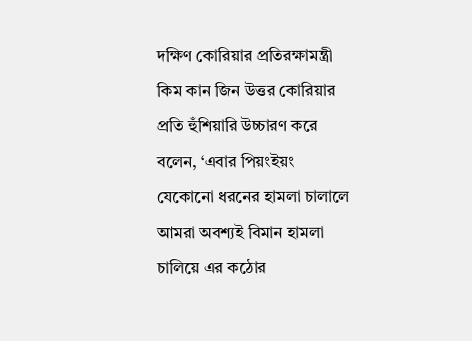দক্ষিণ কোরিয়ার প্রতিরক্ষামন্ত্রী কিম কান জিন উত্তর কোরিয়ার প্রতি হুঁশিয়ারি উচ্চারণ করে বলেন, ‘এবার পিয়ংইয়ং যেকোনো ধরনের হামলা চালালে আমরা অবশ্যই বিমান হামলা চালিয়ে এর কঠোর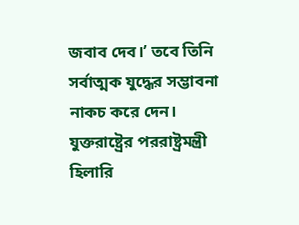জবাব দেব।’ তবে তিনি সর্বাত্মক যুদ্ধের সম্ভাবনা নাকচ করে দেন।
যুক্তরাষ্ট্রের পররাষ্ট্রমন্ত্রী হিলারি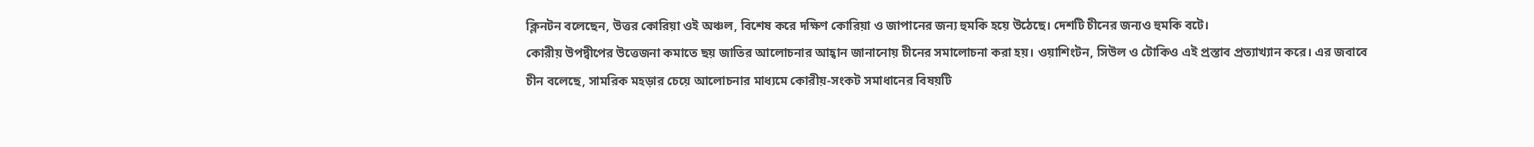ক্লিনটন বলেছেন, উত্তর কোরিয়া ওই অঞ্চল, বিশেষ করে দক্ষিণ কোরিয়া ও জাপানের জন্য হুমকি হয়ে উঠেছে। দেশটি চীনের জন্যও হুমকি বটে।
কোরীয় উপদ্বীপের উত্তেজনা কমাতে ছয় জাতির আলোচনার আহ্বান জানানোয় চীনের সমালোচনা করা হয়। ওয়াশিংটন, সিউল ও টোকিও এই প্রস্তাব প্রত্যাখ্যান করে। এর জবাবে চীন বলেছে, সামরিক মহড়ার চেয়ে আলোচনার মাধ্যমে কোরীয়-সংকট সমাধানের বিষয়টি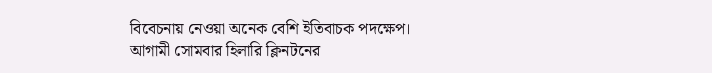বিবেচনায় নেওয়া অনেক বেশি ইতিবাচক পদক্ষেপ।
আগামী সোমবার হিলারি ক্লিনটনের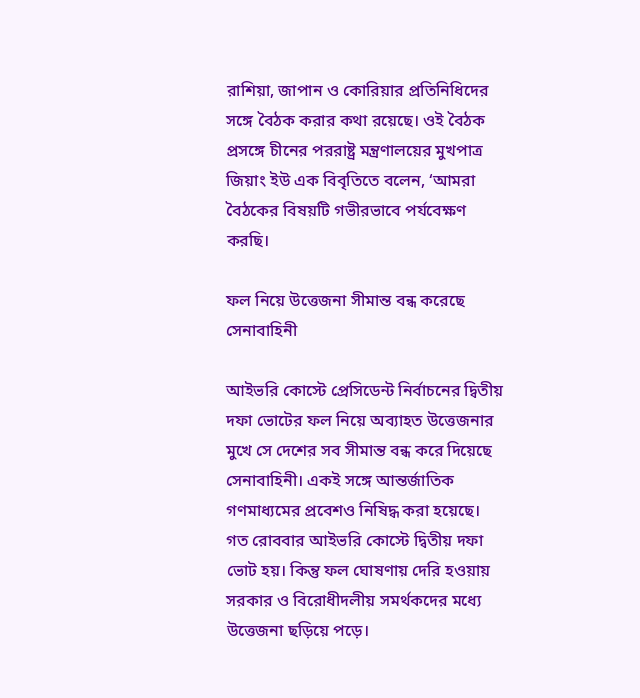রাশিয়া, জাপান ও কোরিয়ার প্রতিনিধিদের সঙ্গে বৈঠক করার কথা রয়েছে। ওই বৈঠক প্রসঙ্গে চীনের পররাষ্ট্র মন্ত্রণালয়ের মুখপাত্র জিয়াং ইউ এক বিবৃতিতে বলেন, ‘আমরা বৈঠকের বিষয়টি গভীরভাবে পর্যবেক্ষণ করছি।

ফল নিয়ে উত্তেজনা সীমান্ত বন্ধ করেছে সেনাবাহিনী

আইভরি কোস্টে প্রেসিডেন্ট নির্বাচনের দ্বিতীয় দফা ভোটের ফল নিয়ে অব্যাহত উত্তেজনার মুখে সে দেশের সব সীমান্ত বন্ধ করে দিয়েছে সেনাবাহিনী। একই সঙ্গে আন্তর্জাতিক গণমাধ্যমের প্রবেশও নিষিদ্ধ করা হয়েছে।
গত রোববার আইভরি কোস্টে দ্বিতীয় দফা ভোট হয়। কিন্তু ফল ঘোষণায় দেরি হওয়ায় সরকার ও বিরোধীদলীয় সমর্থকদের মধ্যে উত্তেজনা ছড়িয়ে পড়ে।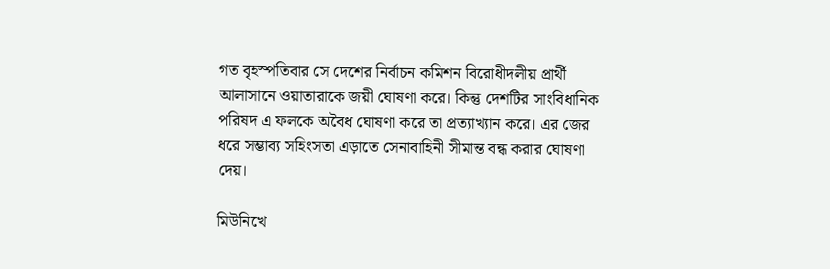গত বৃহস্পতিবার সে দেশের নির্বাচন কমিশন বিরোধীদলীয় প্রার্থী আলাসানে ওয়াতারাকে জয়ী ঘোষণা করে। কিন্তু দেশটির সাংবিধানিক পরিষদ এ ফলকে অবৈধ ঘোষণা করে তা প্রত্যাখ্যান করে। এর জের ধরে সম্ভাব্য সহিংসতা এড়াতে সেনাবাহিনী সীমান্ত বন্ধ করার ঘোষণা দেয়।

মিউনিখে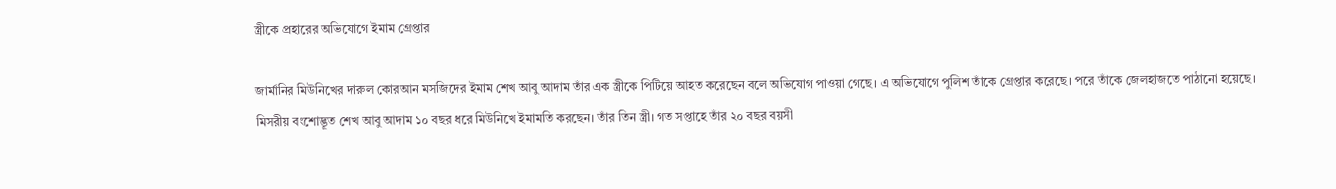স্ত্রীকে প্রহারের অভিযোগে ইমাম গ্রেপ্তার

জার্মানির মিউনিখের দারুল কোরআন মসজিদের ইমাম শেখ আবু আদাম তাঁর এক স্ত্রীকে পিটিয়ে আহত করেছেন বলে অভিযোগ পাওয়া গেছে। এ অভিযোগে পুলিশ তাঁকে গ্রেপ্তার করেছে। পরে তাঁকে জেলহাজতে পাঠানো হয়েছে।
মিসরীয় বংশোদ্ভূত শেখ আবু আদাম ১০ বছর ধরে মিউনিখে ইমামতি করছেন। তাঁর তিন স্ত্রী। গত সপ্তাহে তাঁর ২০ বছর বয়সী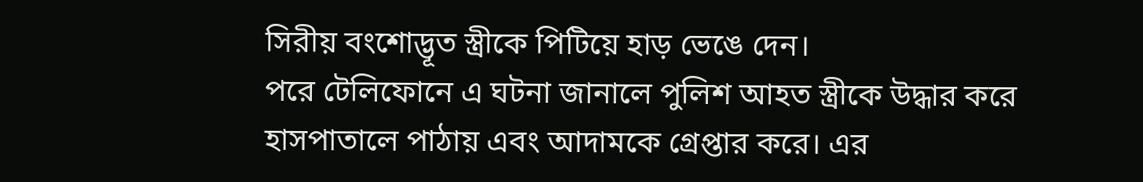সিরীয় বংশোদ্ভূত স্ত্রীকে পিটিয়ে হাড় ভেঙে দেন।
পরে টেলিফোনে এ ঘটনা জানালে পুলিশ আহত স্ত্রীকে উদ্ধার করে হাসপাতালে পাঠায় এবং আদামকে গ্রেপ্তার করে। এর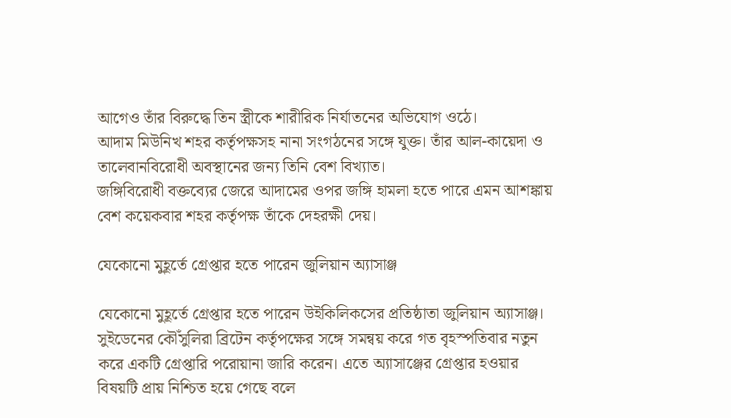আগেও তাঁর বিরুদ্ধে তিন স্ত্রীকে শারীরিক নির্যাতনের অভিযোগ ওঠে।
আদাম মিউনিখ শহর কর্তৃপক্ষসহ নানা সংগঠনের সঙ্গে যুক্ত। তাঁর আল-কায়েদা ও তালেবানবিরোধী অবস্থানের জন্য তিনি বেশ বিখ্যাত।
জঙ্গিবিরোধী বক্তব্যের জেরে আদামের ওপর জঙ্গি হামলা হতে পারে এমন আশঙ্কায় বেশ কয়েকবার শহর কর্তৃপক্ষ তাঁকে দেহরক্ষী দেয়।

যেকোনো মুহূর্তে গ্রেপ্তার হতে পারেন জুলিয়ান অ্যাসাঞ্জ

যেকোনো মুহূর্তে গ্রেপ্তার হতে পারেন উইকিলিকসের প্রতিষ্ঠাতা জুলিয়ান অ্যাসাঞ্জ। সুইডেনের কৌঁসুলিরা ব্রিটেন কর্তৃপক্ষের সঙ্গে সমন্বয় করে গত বৃহস্পতিবার নতুন করে একটি গ্রেপ্তারি পরোয়ানা জারি করেন। এতে অ্যাসাঞ্জের গ্রেপ্তার হওয়ার বিষয়টি প্রায় নিশ্চিত হয়ে গেছে বলে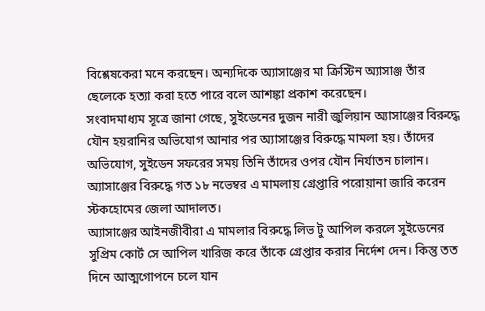বিশ্লেষকেরা মনে করছেন। অন্যদিকে অ্যাসাঞ্জের মা ক্রিস্টিন অ্যাসাঞ্জ তাঁর ছেলেকে হত্যা করা হতে পারে বলে আশঙ্কা প্রকাশ করেছেন।
সংবাদমাধ্যম সূত্রে জানা গেছে, সুইডেনের দুজন নারী জুলিয়ান অ্যাসাঞ্জের বিরুদ্ধে যৌন হয়রানির অভিযোগ আনার পর অ্যাসাঞ্জের বিরুদ্ধে মামলা হয়। তাঁদের অভিযোগ, সুইডেন সফরের সময় তিনি তাঁদের ওপর যৌন নির্যাতন চালান। অ্যাসাঞ্জের বিরুদ্ধে গত ১৮ নভেম্বর এ মামলায় গ্রেপ্তারি পরোয়ানা জারি করেন স্টকহোমের জেলা আদালত।
অ্যাসাঞ্জের আইনজীবীরা এ মামলার বিরুদ্ধে লিভ টু আপিল করলে সুইডেনের সুপ্রিম কোর্ট সে আপিল খারিজ করে তাঁকে গ্রেপ্তার করার নির্দেশ দেন। কিন্তু তত দিনে আত্মগোপনে চলে যান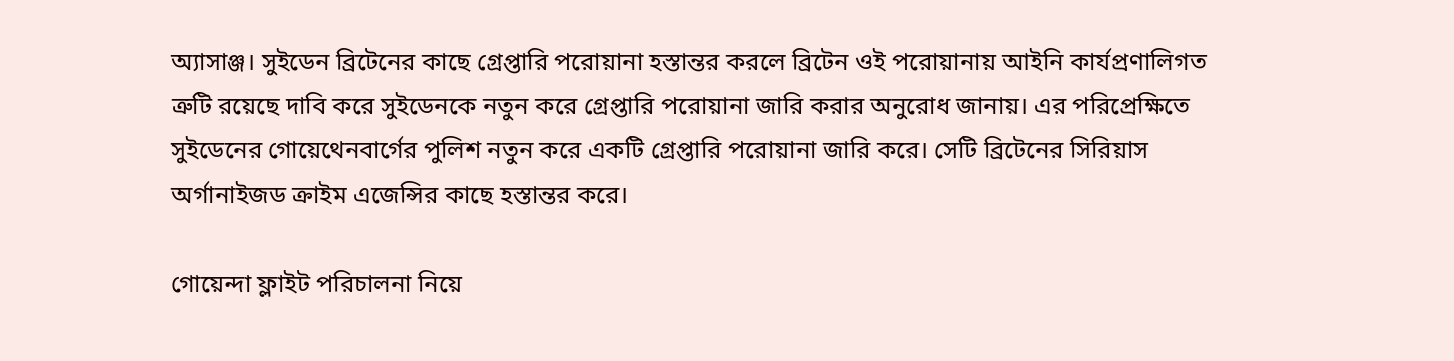অ্যাসাঞ্জ। সুইডেন ব্রিটেনের কাছে গ্রেপ্তারি পরোয়ানা হস্তান্তর করলে ব্রিটেন ওই পরোয়ানায় আইনি কার্যপ্রণালিগত ত্রুটি রয়েছে দাবি করে সুইডেনকে নতুন করে গ্রেপ্তারি পরোয়ানা জারি করার অনুরোধ জানায়। এর পরিপ্রেক্ষিতে সুইডেনের গোয়েথেনবার্গের পুলিশ নতুন করে একটি গ্রেপ্তারি পরোয়ানা জারি করে। সেটি ব্রিটেনের সিরিয়াস অর্গানাইজড ক্রাইম এজেন্সির কাছে হস্তান্তর করে।

গোয়েন্দা ফ্লাইট পরিচালনা নিয়ে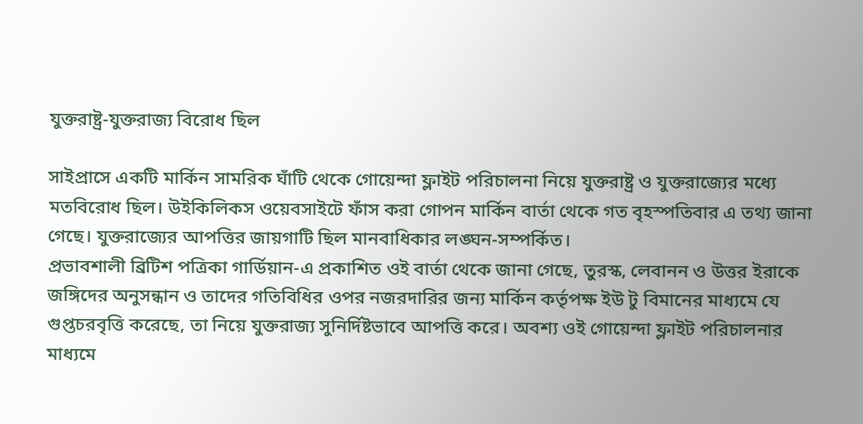যুক্তরাষ্ট্র-যুক্তরাজ্য বিরোধ ছিল

সাইপ্রাসে একটি মার্কিন সামরিক ঘাঁটি থেকে গোয়েন্দা ফ্লাইট পরিচালনা নিয়ে যুক্তরাষ্ট্র ও যুক্তরাজ্যের মধ্যে মতবিরোধ ছিল। উইকিলিকস ওয়েবসাইটে ফাঁস করা গোপন মার্কিন বার্তা থেকে গত বৃহস্পতিবার এ তথ্য জানা গেছে। যুক্তরাজ্যের আপত্তির জায়গাটি ছিল মানবাধিকার লঙ্ঘন-সম্পর্কিত।
প্রভাবশালী ব্রিটিশ পত্রিকা গার্ডিয়ান-এ প্রকাশিত ওই বার্তা থেকে জানা গেছে, তুরস্ক, লেবানন ও উত্তর ইরাকে জঙ্গিদের অনুসন্ধান ও তাদের গতিবিধির ওপর নজরদারির জন্য মার্কিন কর্তৃপক্ষ ইউ টু বিমানের মাধ্যমে যে গুপ্তচরবৃত্তি করেছে, তা নিয়ে যুক্তরাজ্য সুনির্দিষ্টভাবে আপত্তি করে। অবশ্য ওই গোয়েন্দা ফ্লাইট পরিচালনার মাধ্যমে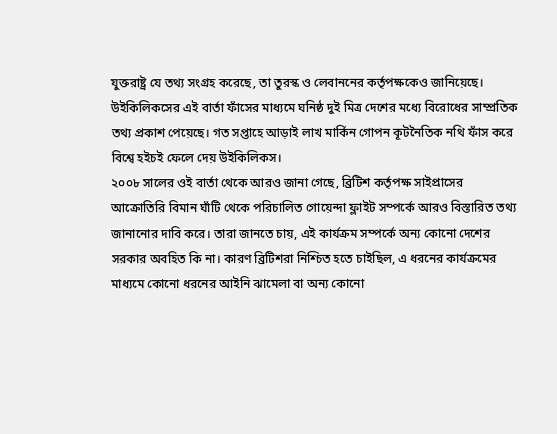যুক্তরাষ্ট্র যে তথ্য সংগ্রহ করেছে, তা তুরস্ক ও লেবাননের কর্তৃপক্ষকেও জানিয়েছে।
উইকিলিকসের এই বার্তা ফাঁসের মাধ্যমে ঘনিষ্ঠ দুই মিত্র দেশের মধ্যে বিরোধের সাম্প্রতিক তথ্য প্রকাশ পেয়েছে। গত সপ্তাহে আড়াই লাখ মার্কিন গোপন কূটনৈতিক নথি ফাঁস করে বিশ্বে হইচই ফেলে দেয় উইকিলিকস।
২০০৮ সালের ওই বার্তা থেকে আরও জানা গেছে, ব্রিটিশ কর্তৃপক্ষ সাইপ্রাসের আক্রোতিরি বিমান ঘাঁটি থেকে পরিচালিত গোয়েন্দা ফ্লাইট সম্পর্কে আরও বিস্তারিত তথ্য জানানোর দাবি করে। তারা জানতে চায়, এই কার্যক্রম সম্পর্কে অন্য কোনো দেশের সরকার অবহিত কি না। কারণ ব্রিটিশরা নিশ্চিত হতে চাইছিল, এ ধরনের কার্যক্রমের মাধ্যমে কোনো ধরনের আইনি ঝামেলা বা অন্য কোনো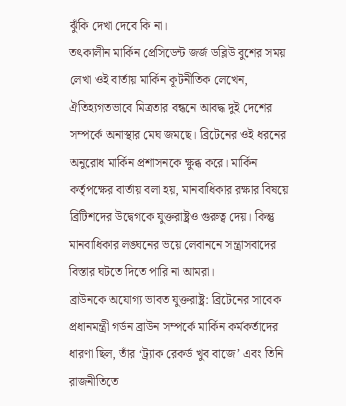ঝুঁকি দেখা দেবে কি না।
তৎকালীন মার্কিন প্রেসিডেন্ট জর্জ ডব্লিউ বুশের সময় লেখা ওই বার্তায় মার্কিন কূটনীতিক লেখেন, ঐতিহ্যগতভাবে মিত্রতার বন্ধনে আবদ্ধ দুই দেশের সম্পর্কে অনাস্থার মেঘ জমছে। ব্রিটেনের ওই ধরনের অনুরোধ মার্কিন প্রশাসনকে ক্ষুব্ধ করে। মার্কিন কর্তৃপক্ষের বার্তায় বলা হয়, মানবাধিকার রক্ষার বিষয়ে ব্রিটিশদের উদ্বেগকে যুক্তরাষ্ট্রও গুরুত্ব দেয়। কিন্তু মানবাধিকার লঙ্ঘনের ভয়ে লেবাননে সন্ত্রাসবাদের বিস্তার ঘটতে দিতে পারি না আমরা।
ব্রাউনকে অযোগ্য ভাবত যুক্তরাষ্ট্র: ব্রিটেনের সাবেক প্রধানমন্ত্রী গর্ডন ব্রাউন সম্পর্কে মার্কিন কর্মকর্তাদের ধারণা ছিল, তাঁর ‘ট্র্যাক রেকর্ড খুব বাজে’ এবং তিনি রাজনীতিতে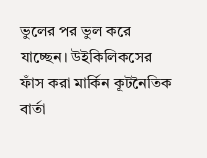ভুলের পর ভুল করে যাচ্ছেন। উইকিলিকসের ফাঁস করা মার্কিন কূটনৈতিক বার্তা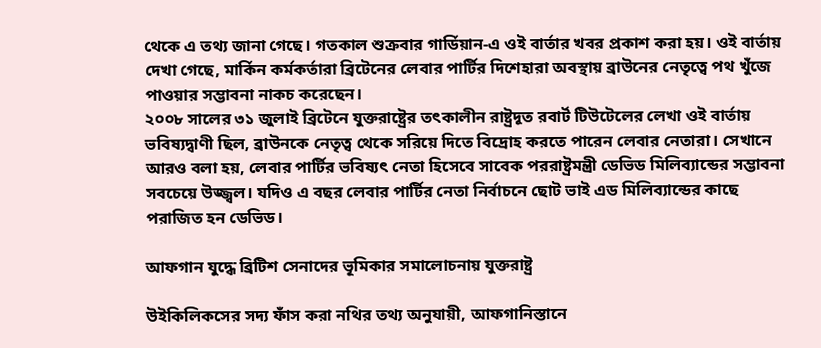থেকে এ তথ্য জানা গেছে। গতকাল শুক্রবার গার্ডিয়ান-এ ওই বার্তার খবর প্রকাশ করা হয়। ওই বার্তায় দেখা গেছে, মার্কিন কর্মকর্তারা ব্রিটেনের লেবার পার্টির দিশেহারা অবস্থায় ব্রাউনের নেতৃত্বে পথ খুঁজে পাওয়ার সম্ভাবনা নাকচ করেছেন।
২০০৮ সালের ৩১ জুলাই ব্রিটেনে যুক্তরাষ্ট্রের তৎকালীন রাষ্ট্রদূত রবার্ট টিউটেলের লেখা ওই বার্তায় ভবিষ্যদ্বাণী ছিল, ব্রাউনকে নেতৃত্ব থেকে সরিয়ে দিতে বিদ্রোহ করতে পারেন লেবার নেতারা। সেখানে আরও বলা হয়, লেবার পার্টির ভবিষ্যৎ নেতা হিসেবে সাবেক পররাষ্ট্রমন্ত্রী ডেভিড মিলিব্যান্ডের সম্ভাবনা সবচেয়ে উজ্জ্বল। যদিও এ বছর লেবার পার্টির নেতা নির্বাচনে ছোট ভাই এড মিলিব্যান্ডের কাছে পরাজিত হন ডেভিড।

আফগান যুদ্ধে ব্রিটিশ সেনাদের ভূমিকার সমালোচনায় যুক্তরাষ্ট্র

উইকিলিকসের সদ্য ফাঁস করা নথির তথ্য অনুযায়ী, আফগানিস্তানে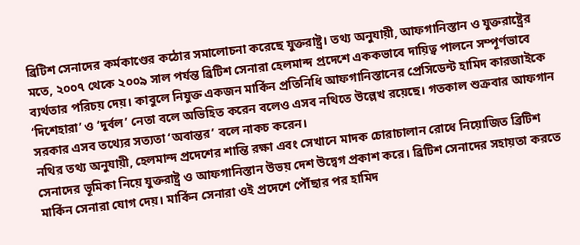ব্রিটিশ সেনাদের কর্মকাণ্ডের কঠোর সমালোচনা করেছে যুক্তরাষ্ট্র। তথ্য অনুযায়ী, আফগানিস্তান ও যুক্তরাষ্ট্রের মতে, ২০০৭ থেকে ২০০৯ সাল পর্যন্ত ব্রিটিশ সেনারা হেলমান্দ প্রদেশে এককভাবে দায়িত্ব পালনে সম্পূর্ণভাবে ব্যর্থতার পরিচয় দেয়। কাবুলে নিযুক্ত একজন মার্কিন প্রতিনিধি আফগানিস্তানের প্রেসিডেন্ট হামিদ কারজাইকে ‘দিশেহারা’ ও ‘দুর্বল’ নেতা বলে অভিহিত করেন বলেও এসব নথিতে উল্লেখ রয়েছে। গতকাল শুক্রবার আফগান সরকার এসব তথ্যের সত্যতা ‘অবান্তর’ বলে নাকচ করেন।
নথির তথ্য অনুযায়ী, হেলমান্দ প্রদেশের শান্তি রক্ষা এবং সেখানে মাদক চোরাচালান রোধে নিয়োজিত ব্রিটিশ সেনাদের ভূমিকা নিয়ে যুক্তরাষ্ট্র ও আফগানিস্তান উভয় দেশ উদ্বেগ প্রকাশ করে। ব্রিটিশ সেনাদের সহায়তা করতে মার্কিন সেনারা যোগ দেয়। মার্কিন সেনারা ওই প্রদেশে পৌঁছার পর হামিদ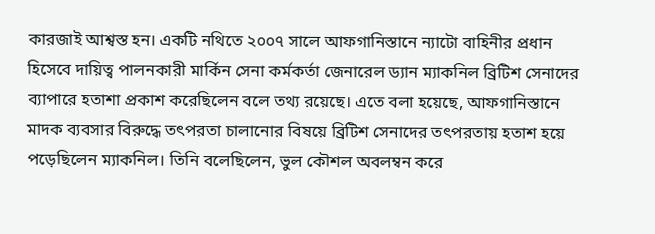কারজাই আশ্বস্ত হন। একটি নথিতে ২০০৭ সালে আফগানিস্তানে ন্যাটো বাহিনীর প্রধান হিসেবে দায়িত্ব পালনকারী মার্কিন সেনা কর্মকর্তা জেনারেল ড্যান ম্যাকনিল ব্রিটিশ সেনাদের ব্যাপারে হতাশা প্রকাশ করেছিলেন বলে তথ্য রয়েছে। এতে বলা হয়েছে, আফগানিস্তানে মাদক ব্যবসার বিরুদ্ধে তৎপরতা চালানোর বিষয়ে ব্রিটিশ সেনাদের তৎপরতায় হতাশ হয়ে পড়েছিলেন ম্যাকনিল। তিনি বলেছিলেন, ভুল কৌশল অবলম্বন করে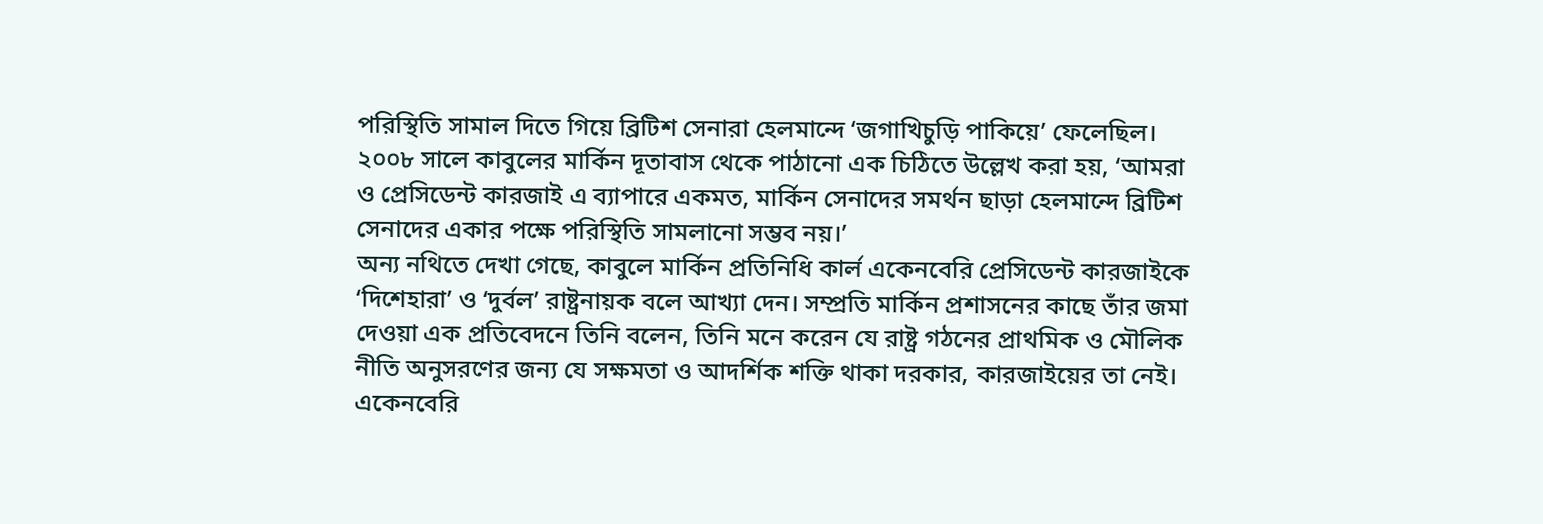পরিস্থিতি সামাল দিতে গিয়ে ব্রিটিশ সেনারা হেলমান্দে ‘জগাখিচুড়ি পাকিয়ে’ ফেলেছিল।
২০০৮ সালে কাবুলের মার্কিন দূতাবাস থেকে পাঠানো এক চিঠিতে উল্লেখ করা হয়, ‘আমরা ও প্রেসিডেন্ট কারজাই এ ব্যাপারে একমত, মার্কিন সেনাদের সমর্থন ছাড়া হেলমান্দে ব্রিটিশ সেনাদের একার পক্ষে পরিস্থিতি সামলানো সম্ভব নয়।’
অন্য নথিতে দেখা গেছে, কাবুলে মার্কিন প্রতিনিধি কার্ল একেনবেরি প্রেসিডেন্ট কারজাইকে ‘দিশেহারা’ ও ‘দুর্বল’ রাষ্ট্রনায়ক বলে আখ্যা দেন। সম্প্রতি মার্কিন প্রশাসনের কাছে তাঁর জমা দেওয়া এক প্রতিবেদনে তিনি বলেন, তিনি মনে করেন যে রাষ্ট্র গঠনের প্রাথমিক ও মৌলিক নীতি অনুসরণের জন্য যে সক্ষমতা ও আদর্শিক শক্তি থাকা দরকার, কারজাইয়ের তা নেই। একেনবেরি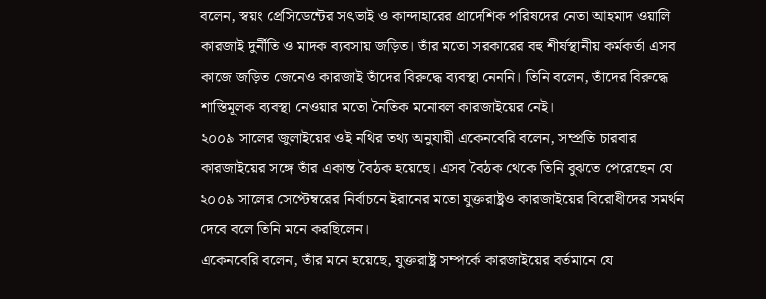বলেন, স্বয়ং প্রেসিডেন্টের সৎভাই ও কান্দাহারের প্রাদেশিক পরিষদের নেতা আহমাদ ওয়ালি কারজাই দুর্নীতি ও মাদক ব্যবসায় জড়িত। তাঁর মতো সরকারের বহু শীর্ষস্থানীয় কর্মকর্তা এসব কাজে জড়িত জেনেও কারজাই তাঁদের বিরুদ্ধে ব্যবস্থা নেননি। তিনি বলেন, তাঁদের বিরুদ্ধে শাস্তিমূলক ব্যবস্থা নেওয়ার মতো নৈতিক মনোবল কারজাইয়ের নেই।
২০০৯ সালের জুলাইয়ের ওই নথির তথ্য অনুযায়ী একেনবেরি বলেন, সম্প্রতি চারবার কারজাইয়ের সঙ্গে তাঁর একান্ত বৈঠক হয়েছে। এসব বৈঠক থেকে তিনি বুঝতে পেরেছেন যে ২০০৯ সালের সেপ্টেম্বরের নির্বাচনে ইরানের মতো যুক্তরাষ্ট্রও কারজাইয়ের বিরোধীদের সমর্থন দেবে বলে তিনি মনে করছিলেন।
একেনবেরি বলেন, তাঁর মনে হয়েছে, যুক্তরাষ্ট্র সম্পর্কে কারজাইয়ের বর্তমানে যে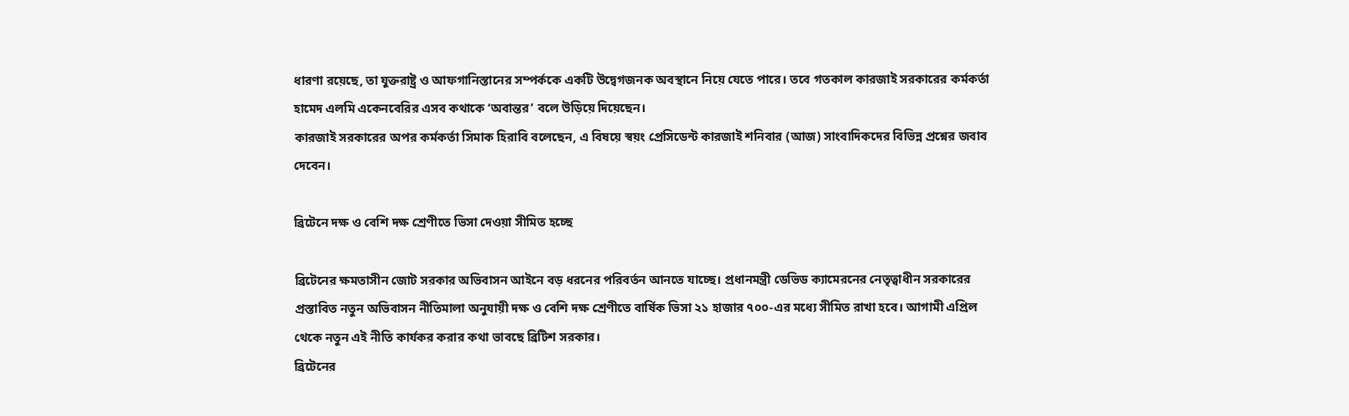ধারণা রয়েছে, তা যুক্তরাষ্ট্র ও আফগানিস্তানের সম্পর্ককে একটি উদ্বেগজনক অবস্থানে নিয়ে যেতে পারে। তবে গতকাল কারজাই সরকারের কর্মকর্তা হামেদ এলমি একেনবেরির এসব কথাকে ‘অবান্তর’ বলে উড়িয়ে দিয়েছেন।
কারজাই সরকারের অপর কর্মকর্তা সিমাক হিরাবি বলেছেন, এ বিষয়ে স্বয়ং প্রেসিডেন্ট কারজাই শনিবার (আজ) সাংবাদিকদের বিভিন্ন প্রশ্নের জবাব দেবেন।

ব্রিটেনে দক্ষ ও বেশি দক্ষ শ্রেণীতে ভিসা দেওয়া সীমিত হচ্ছে

ব্রিটেনের ক্ষমতাসীন জোট সরকার অভিবাসন আইনে বড় ধরনের পরিবর্তন আনতে যাচ্ছে। প্রধানমন্ত্রী ডেভিড ক্যামেরনের নেতৃত্বাধীন সরকারের প্রস্তাবিত নতুন অভিবাসন নীতিমালা অনুযায়ী দক্ষ ও বেশি দক্ষ শ্রেণীতে বার্ষিক ভিসা ২১ হাজার ৭০০-এর মধ্যে সীমিত রাখা হবে। আগামী এপ্রিল থেকে নতুন এই নীতি কার্যকর করার কথা ভাবছে ব্রিটিশ সরকার।
ব্রিটেনের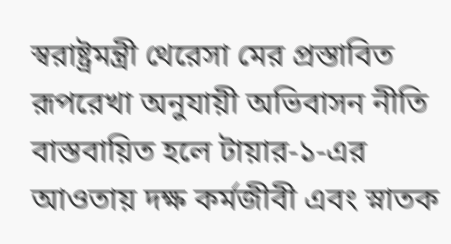স্বরাষ্ট্রমন্ত্রী থেরেসা মের প্রস্তাবিত রূপরেখা অনুযায়ী অভিবাসন নীতি বাস্তবায়িত হলে টায়ার-১-এর আওতায় দক্ষ কর্মজীবী এবং স্নাতক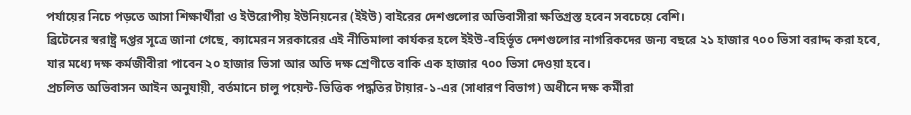পর্যায়ের নিচে পড়তে আসা শিক্ষার্থীরা ও ইউরোপীয় ইউনিয়নের (ইইউ) বাইরের দেশগুলোর অভিবাসীরা ক্ষতিগ্রস্ত হবেন সবচেয়ে বেশি।
ব্রিটেনের স্বরাষ্ট্র দপ্তর সূত্রে জানা গেছে, ক্যামেরন সরকারের এই নীতিমালা কার্যকর হলে ইইউ-বহির্ভূত দেশগুলোর নাগরিকদের জন্য বছরে ২১ হাজার ৭০০ ভিসা বরাদ্দ করা হবে, যার মধ্যে দক্ষ কর্মজীবীরা পাবেন ২০ হাজার ভিসা আর অতি দক্ষ শ্রেণীতে বাকি এক হাজার ৭০০ ভিসা দেওয়া হবে।
প্রচলিত অভিবাসন আইন অনুযায়ী, বর্তমানে চালু পয়েন্ট-ভিত্তিক পদ্ধতির টায়ার-১-এর (সাধারণ বিভাগ) অধীনে দক্ষ কর্মীরা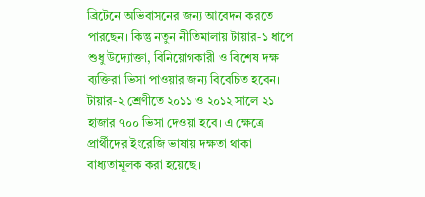ব্রিটেনে অভিবাসনের জন্য আবেদন করতে পারছেন। কিন্তু নতুন নীতিমালায় টায়ার-১ ধাপে শুধু উদ্যোক্তা, বিনিয়োগকারী ও বিশেষ দক্ষ ব্যক্তিরা ভিসা পাওয়ার জন্য বিবেচিত হবেন।
টায়ার-২ শ্রেণীতে ২০১১ ও ২০১২ সালে ২১ হাজার ৭০০ ভিসা দেওয়া হবে। এ ক্ষেত্রে প্রার্থীদের ইংরেজি ভাষায় দক্ষতা থাকা বাধ্যতামূলক করা হয়েছে।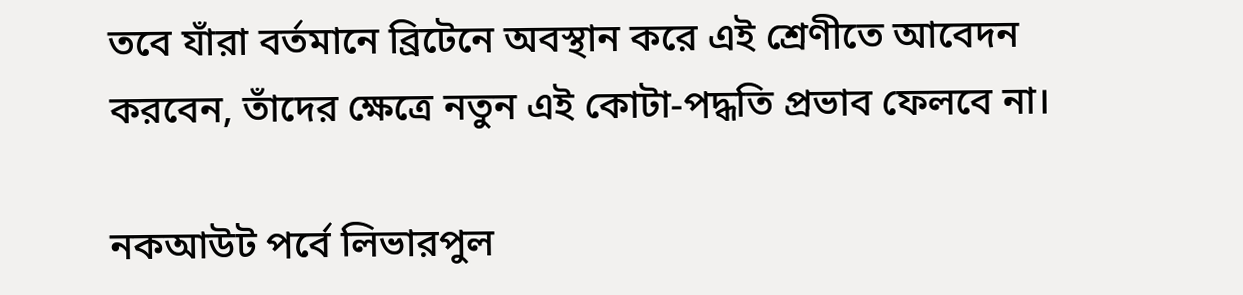তবে যাঁরা বর্তমানে ব্রিটেনে অবস্থান করে এই শ্রেণীতে আবেদন করবেন, তাঁদের ক্ষেত্রে নতুন এই কোটা-পদ্ধতি প্রভাব ফেলবে না।

নকআউট পর্বে লিভারপুল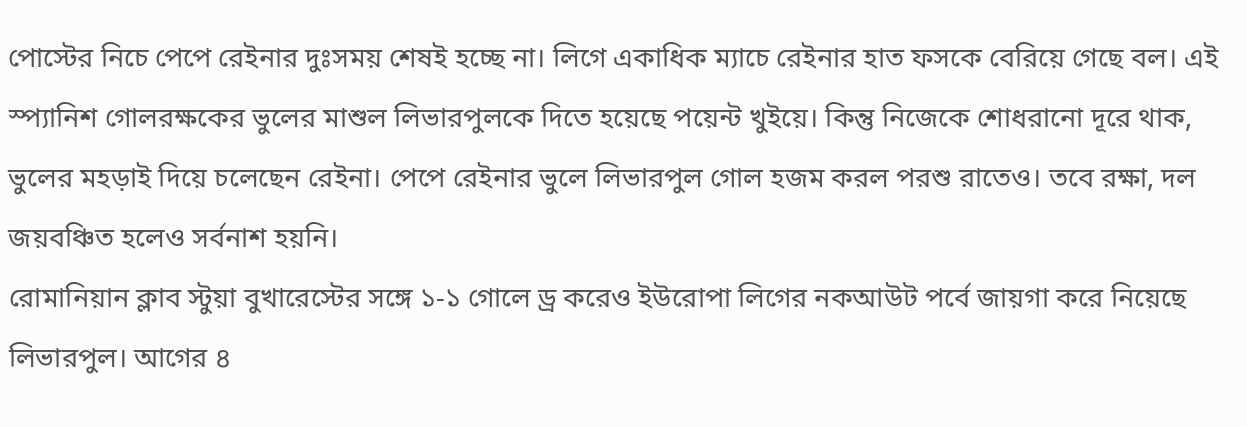পোস্টের নিচে পেপে রেইনার দুঃসময় শেষই হচ্ছে না। লিগে একাধিক ম্যাচে রেইনার হাত ফসকে বেরিয়ে গেছে বল। এই স্প্যানিশ গোলরক্ষকের ভুলের মাশুল লিভারপুলকে দিতে হয়েছে পয়েন্ট খুইয়ে। কিন্তু নিজেকে শোধরানো দূরে থাক, ভুলের মহড়াই দিয়ে চলেছেন রেইনা। পেপে রেইনার ভুলে লিভারপুল গোল হজম করল পরশু রাতেও। তবে রক্ষা, দল জয়বঞ্চিত হলেও সর্বনাশ হয়নি।
রোমানিয়ান ক্লাব স্টুয়া বুখারেস্টের সঙ্গে ১-১ গোলে ড্র করেও ইউরোপা লিগের নকআউট পর্বে জায়গা করে নিয়েছে লিভারপুল। আগের ৪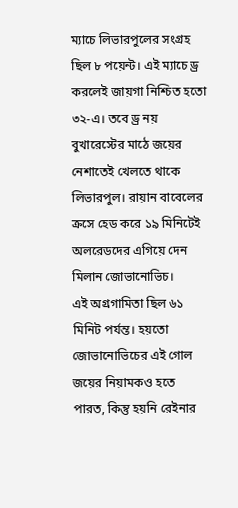ম্যাচে লিভারপুলের সংগ্রহ ছিল ৮ পয়েন্ট। এই ম্যাচে ড্র করলেই জায়গা নিশ্চিত হতো ৩২-এ। তবে ড্র নয় বুখারেস্টের মাঠে জয়ের নেশাতেই খেলতে থাকে লিভারপুল। রায়ান বাবেলের ক্রসে হেড করে ১৯ মিনিটেই অলরেডদের এগিয়ে দেন মিলান জোভানোভিচ।
এই অগ্রগামিতা ছিল ৬১ মিনিট পর্যন্ত। হয়তো জোভানোভিচের এই গোল জয়ের নিয়ামকও হতে পারত, কিন্তু হয়নি রেইনার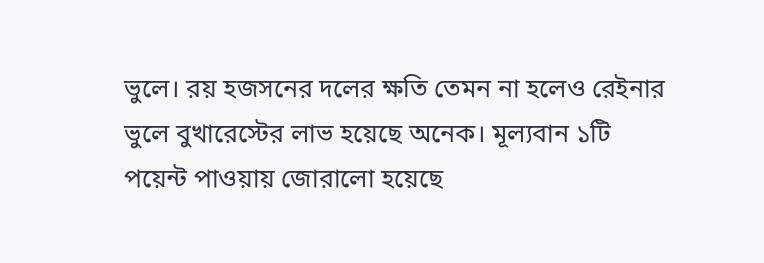ভুলে। রয় হজসনের দলের ক্ষতি তেমন না হলেও রেইনার ভুলে বুখারেস্টের লাভ হয়েছে অনেক। মূল্যবান ১টি পয়েন্ট পাওয়ায় জোরালো হয়েছে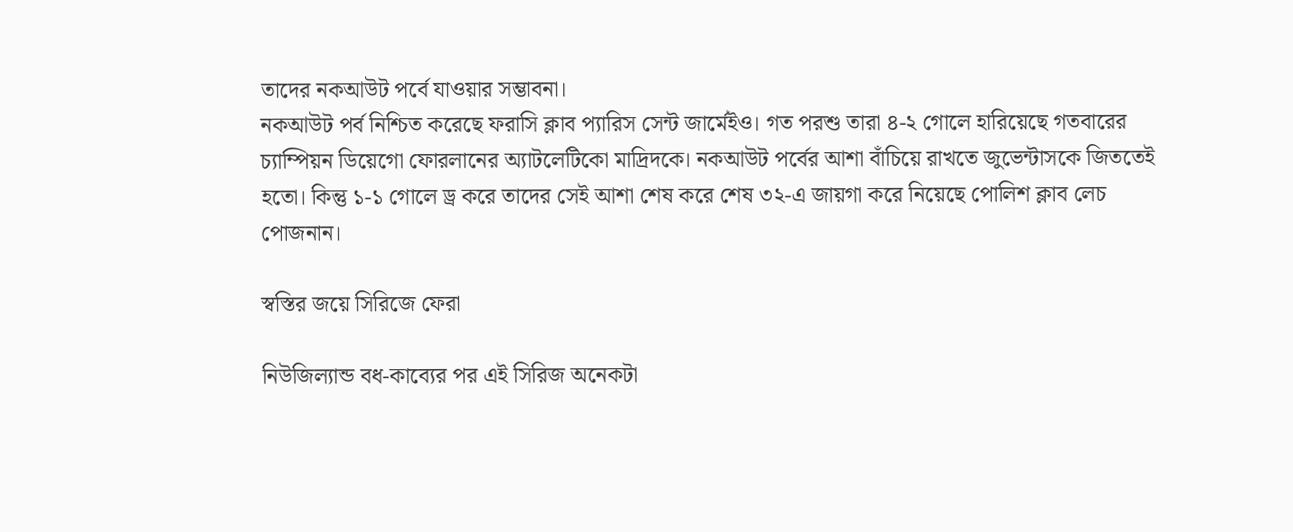তাদের নকআউট পর্বে যাওয়ার সম্ভাবনা।
নকআউট পর্ব নিশ্চিত করেছে ফরাসি ক্লাব প্যারিস সেন্ট জার্মেইও। গত পরশু তারা ৪-২ গোলে হারিয়েছে গতবারের চ্যাম্পিয়ন ডিয়েগো ফোরলানের অ্যাটলেটিকো মাদ্রিদকে। নকআউট পর্বের আশা বাঁচিয়ে রাখতে জুভেন্টাসকে জিততেই হতো। কিন্তু ১-১ গোলে ড্র করে তাদের সেই আশা শেষ করে শেষ ৩২-এ জায়গা করে নিয়েছে পোলিশ ক্লাব লেচ পোজনান।

স্বস্তির জয়ে সিরিজে ফেরা

নিউজিল্যান্ড বধ-কাব্যের পর এই সিরিজ অনেকটা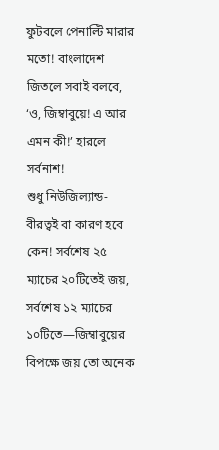ফুটবলে পেনাল্টি মারার মতো! বাংলাদেশ জিতলে সবাই বলবে, ‘ও, জিম্বাবুয়ে! এ আর এমন কী!’ হারলে সর্বনাশ!
শুধু নিউজিল্যান্ড-বীরত্বই বা কারণ হবে কেন! সর্বশেষ ২৫ ম্যাচের ২০টিতেই জয়, সর্বশেষ ১২ ম্যাচের ১০টিতে—জিম্বাবুয়ের বিপক্ষে জয় তো অনেক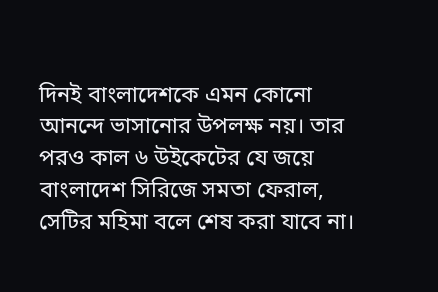দিনই বাংলাদেশকে এমন কোনো আনন্দে ভাসানোর উপলক্ষ নয়। তার পরও কাল ৬ উইকেটের যে জয়ে বাংলাদেশ সিরিজে সমতা ফেরাল, সেটির মহিমা বলে শেষ করা যাবে না।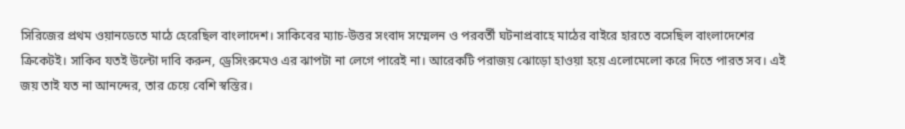সিরিজের প্রথম ওয়ানডেতে মাঠে হেরেছিল বাংলাদেশ। সাকিবের ম্যাচ-উত্তর সংবাদ সম্মেলন ও পরবর্তী ঘটনাপ্রবাহে মাঠের বাইরে হারতে বসেছিল বাংলাদেশের ক্রিকেটই। সাকিব যতই উল্টো দাবি করুন, ড্রেসিংরুমেও এর ঝাপটা না লেগে পারেই না। আরেকটি পরাজয় ঝোড়ো হাওয়া হয়ে এলোমেলো করে দিতে পারত সব। এই জয় তাই যত না আনন্দের, তার চেয়ে বেশি স্বস্তির।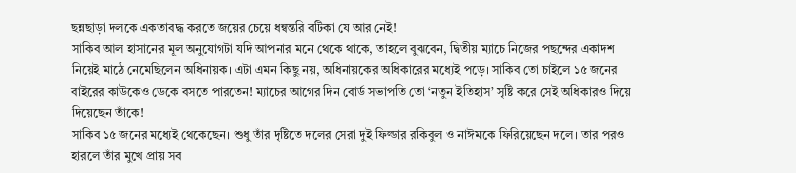ছন্নছাড়া দলকে একতাবদ্ধ করতে জয়ের চেয়ে ধন্বন্তরি বটিকা যে আর নেই!
সাকিব আল হাসানের মূল অনুযোগটা যদি আপনার মনে থেকে থাকে, তাহলে বুঝবেন, দ্বিতীয় ম্যাচে নিজের পছন্দের একাদশ নিয়েই মাঠে নেমেছিলেন অধিনায়ক। এটা এমন কিছু নয়, অধিনায়কের অধিকারের মধ্যেই পড়ে। সাকিব তো চাইলে ১৫ জনের বাইরের কাউকেও ডেকে বসতে পারতেন! ম্যাচের আগের দিন বোর্ড সভাপতি তো ‘নতুন ইতিহাস’ সৃষ্টি করে সেই অধিকারও দিয়ে দিয়েছেন তাঁকে!
সাকিব ১৫ জনের মধ্যেই থেকেছেন। শুধু তাঁর দৃষ্টিতে দলের সেরা দুই ফিল্ডার রকিবুল ও নাঈমকে ফিরিয়েছেন দলে। তার পরও হারলে তাঁর মুখে প্রায় সব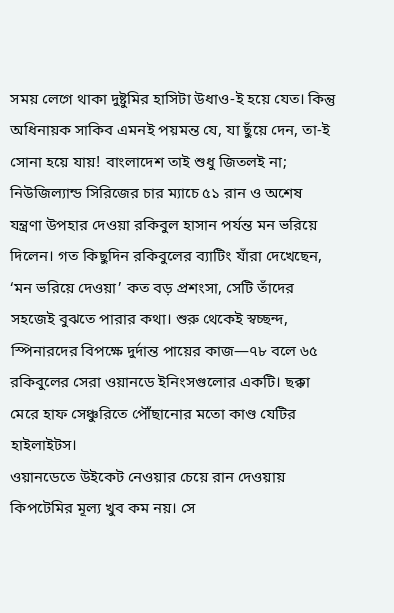সময় লেগে থাকা দুষ্টুমির হাসিটা উধাও-ই হয়ে যেত। কিন্তু অধিনায়ক সাকিব এমনই পয়মন্ত যে, যা ছুঁয়ে দেন, তা-ই সোনা হয়ে যায়! বাংলাদেশ তাই শুধু জিতলই না; নিউজিল্যান্ড সিরিজের চার ম্যাচে ৫১ রান ও অশেষ যন্ত্রণা উপহার দেওয়া রকিবুল হাসান পর্যন্ত মন ভরিয়ে দিলেন। গত কিছুদিন রকিবুলের ব্যাটিং যাঁরা দেখেছেন, ‘মন ভরিয়ে দেওয়া’ কত বড় প্রশংসা, সেটি তাঁদের সহজেই বুঝতে পারার কথা। শুরু থেকেই স্বচ্ছন্দ, স্পিনারদের বিপক্ষে দুর্দান্ত পায়ের কাজ—৭৮ বলে ৬৫ রকিবুলের সেরা ওয়ানডে ইনিংসগুলোর একটি। ছক্কা মেরে হাফ সেঞ্চুরিতে পৌঁছানোর মতো কাণ্ড যেটির হাইলাইটস।
ওয়ানডেতে উইকেট নেওয়ার চেয়ে রান দেওয়ায় কিপটেমির মূল্য খুব কম নয়। সে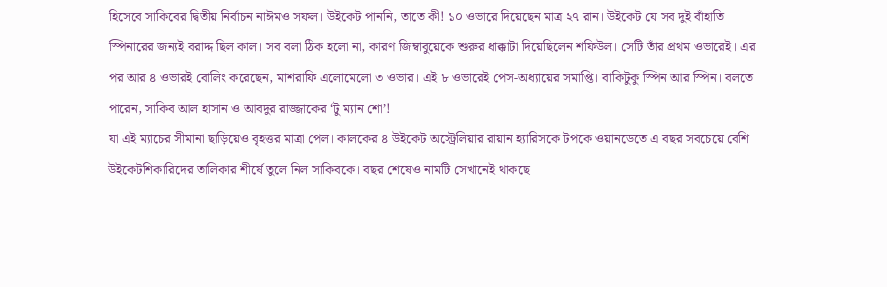হিসেবে সাকিবের দ্বিতীয় নির্বাচন নাঈমও সফল। উইকেট পাননি, তাতে কী! ১০ ওভারে দিয়েছেন মাত্র ২৭ রান। উইকেট যে সব দুই বাঁহাতি স্পিনারের জন্যই বরাদ্দ ছিল কাল। সব বলা ঠিক হলো না, কারণ জিম্বাবুয়েকে শুরুর ধাক্কাটা দিয়েছিলেন শফিউল। সেটি তাঁর প্রথম ওভারেই। এর পর আর ৪ ওভারই বোলিং করেছেন, মাশরাফি এলোমেলো ৩ ওভার। এই ৮ ওভারেই পেস-অধ্যায়ের সমাপ্তি। বাকিটুকু স্পিন আর স্পিন। বলতে পারেন, সাকিব আল হাসান ও আবদুর রাজ্জাকের ‘টু ম্যান শো’!
যা এই ম্যাচের সীমানা ছাড়িয়েও বৃহত্তর মাত্রা পেল। কালকের ৪ উইকেট অস্ট্রেলিয়ার রায়ান হ্যারিসকে টপকে ওয়ানডেতে এ বছর সবচেয়ে বেশি উইকেটশিকারিদের তালিকার শীর্ষে তুলে নিল সাকিবকে। বছর শেষেও নামটি সেখানেই থাকছে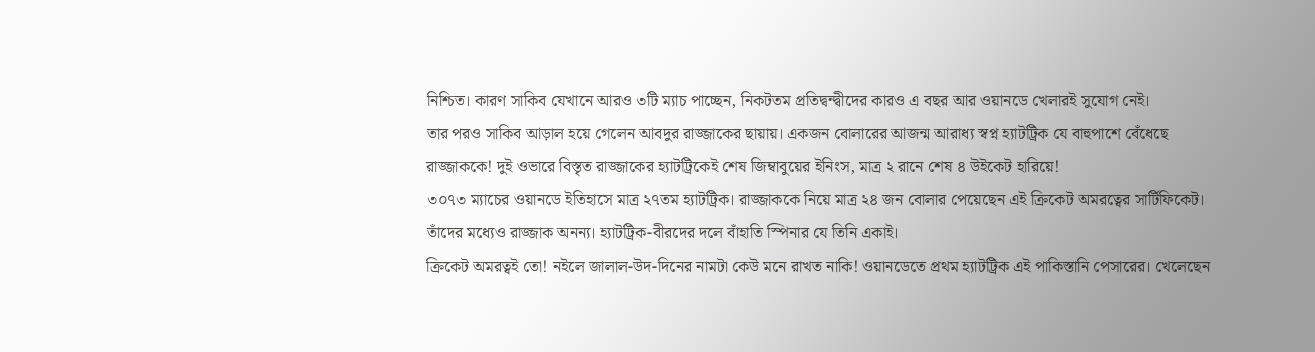নিশ্চিত। কারণ সাকিব যেখানে আরও ৩টি ম্যাচ পাচ্ছেন, নিকটতম প্রতিদ্বন্দ্বীদের কারও এ বছর আর ওয়ানডে খেলারই সুযোগ নেই।
তার পরও সাকিব আড়াল হয়ে গেলেন আবদুর রাজ্জাকের ছায়ায়। একজন বোলারের আজন্ম আরাধ্য স্বপ্ন হ্যাটট্রিক যে বাহুপাশে বেঁধেছে রাজ্জাককে! দুই ওভারে বিস্তৃত রাজ্জাকের হ্যাটট্রিকেই শেষ জিম্বাবুয়ের ইনিংস, মাত্র ২ রানে শেষ ৪ উইকেট হারিয়ে!
৩০৭৩ ম্যাচের ওয়ানডে ইতিহাসে মাত্র ২৭তম হ্যাটট্রিক। রাজ্জাককে নিয়ে মাত্র ২৪ জন বোলার পেয়েছেন এই ক্রিকেট অমরত্বের সার্টিফিকেট। তাঁদের মধ্যেও রাজ্জাক অনন্য। হ্যাটট্রিক-বীরদের দলে বাঁহাতি স্পিনার যে তিনি একাই।
ক্রিকেট অমরত্বই তো! নইলে জালাল-উদ-দিনের নামটা কেউ মনে রাখত নাকি! ওয়ানডেতে প্রথম হ্যাটট্রিক এই পাকিস্তানি পেসারের। খেলেছেন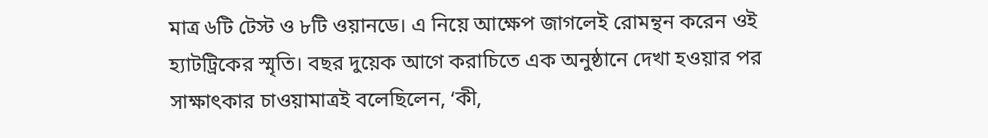মাত্র ৬টি টেস্ট ও ৮টি ওয়ানডে। এ নিয়ে আক্ষেপ জাগলেই রোমন্থন করেন ওই হ্যাটট্রিকের স্মৃতি। বছর দুয়েক আগে করাচিতে এক অনুষ্ঠানে দেখা হওয়ার পর সাক্ষাৎকার চাওয়ামাত্রই বলেছিলেন, ‘কী,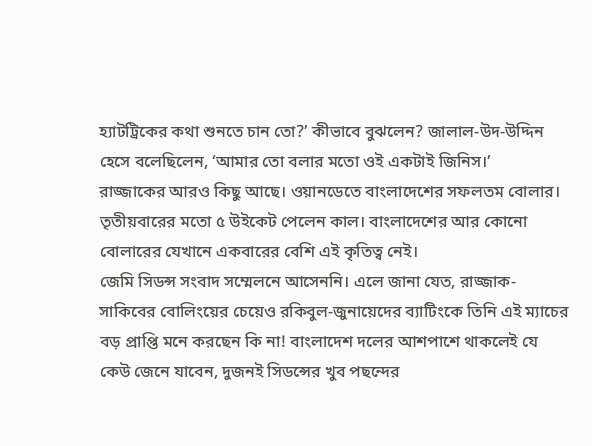হ্যাটট্রিকের কথা শুনতে চান তো?’ কীভাবে বুঝলেন? জালাল-উদ-উদ্দিন হেসে বলেছিলেন, ‘আমার তো বলার মতো ওই একটাই জিনিস।’
রাজ্জাকের আরও কিছু আছে। ওয়ানডেতে বাংলাদেশের সফলতম বোলার। তৃতীয়বারের মতো ৫ উইকেট পেলেন কাল। বাংলাদেশের আর কোনো বোলারের যেখানে একবারের বেশি এই কৃতিত্ব নেই।
জেমি সিডন্স সংবাদ সম্মেলনে আসেননি। এলে জানা যেত, রাজ্জাক-সাকিবের বোলিংয়ের চেয়েও রকিবুল-জুনায়েদের ব্যাটিংকে তিনি এই ম্যাচের বড় প্রাপ্তি মনে করছেন কি না! বাংলাদেশ দলের আশপাশে থাকলেই যে কেউ জেনে যাবেন, দুজনই সিডন্সের খুব পছন্দের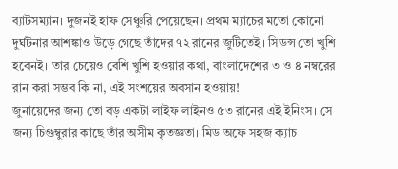ব্যাটসম্যান। দুজনই হাফ সেঞ্চুরি পেয়েছেন। প্রথম ম্যাচের মতো কোনো দুর্ঘটনার আশঙ্কাও উড়ে গেছে তাঁদের ৭২ রানের জুটিতেই। সিডন্স তো খুশি হবেনই। তার চেয়েও বেশি খুশি হওয়ার কথা, বাংলাদেশের ৩ ও ৪ নম্বরের রান করা সম্ভব কি না, এই সংশয়ের অবসান হওয়ায়!
জুনায়েদের জন্য তো বড় একটা লাইফ লাইনও ৫৩ রানের এই ইনিংস। সে জন্য চিগুম্বুরার কাছে তাঁর অসীম কৃতজ্ঞতা। মিড অফে সহজ ক্যাচ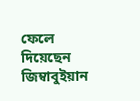ফেলে দিয়েছেন জিম্বাবুইয়ান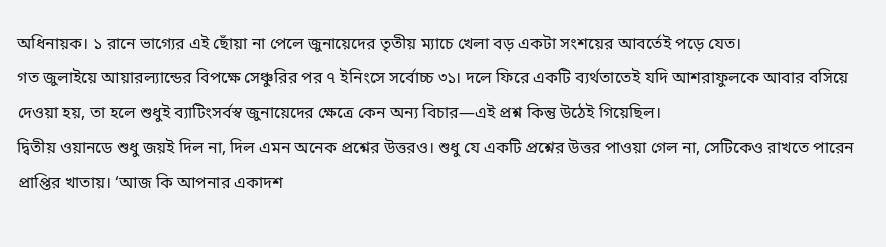অধিনায়ক। ১ রানে ভাগ্যের এই ছোঁয়া না পেলে জুনায়েদের তৃতীয় ম্যাচে খেলা বড় একটা সংশয়ের আবর্তেই পড়ে যেত।
গত জুলাইয়ে আয়ারল্যান্ডের বিপক্ষে সেঞ্চুরির পর ৭ ইনিংসে সর্বোচ্চ ৩১। দলে ফিরে একটি ব্যর্থতাতেই যদি আশরাফুলকে আবার বসিয়ে দেওয়া হয়, তা হলে শুধুই ব্যাটিংসর্বস্ব জুনায়েদের ক্ষেত্রে কেন অন্য বিচার—এই প্রশ্ন কিন্তু উঠেই গিয়েছিল।
দ্বিতীয় ওয়ানডে শুধু জয়ই দিল না, দিল এমন অনেক প্রশ্নের উত্তরও। শুধু যে একটি প্রশ্নের উত্তর পাওয়া গেল না, সেটিকেও রাখতে পারেন প্রাপ্তির খাতায়। ‘আজ কি আপনার একাদশ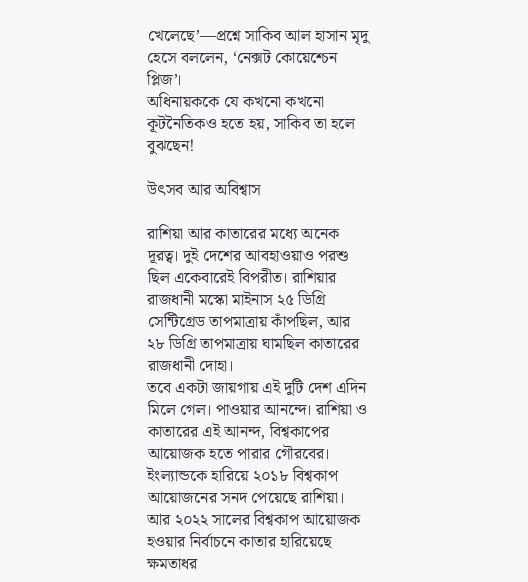খেলেছে’—প্রশ্নে সাকিব আল হাসান মৃদু হেসে বললেন, ‘নেক্সট কোয়েশ্চেন প্লিজ’।
অধিনায়ককে যে কখনো কখনো কূটনৈতিকও হতে হয়, সাকিব তা হলে বুঝছেন!

উৎসব আর অবিশ্বাস

রাশিয়া আর কাতারের মধ্যে অনেক দূরত্ব। দুই দেশের আবহাওয়াও পরশু ছিল একেবারেই বিপরীত। রাশিয়ার রাজধানী মস্কো মাইনাস ২৫ ডিগ্রি সেন্টিগ্রেড তাপমাত্রায় কাঁপছিল, আর ২৮ ডিগ্রি তাপমাত্রায় ঘামছিল কাতারের রাজধানী দোহা।
তবে একটা জায়গায় এই দুটি দেশ এদিন মিলে গেল। পাওয়ার আনন্দে। রাশিয়া ও কাতারের এই আনন্দ, বিশ্বকাপের আয়োজক হতে পারার গৌরবের। ইংল্যান্ডকে হারিয়ে ২০১৮ বিশ্বকাপ আয়োজনের সনদ পেয়েছে রাশিয়া। আর ২০২২ সালের বিশ্বকাপ আয়োজক হওয়ার নির্বাচনে কাতার হারিয়েছে ক্ষমতাধর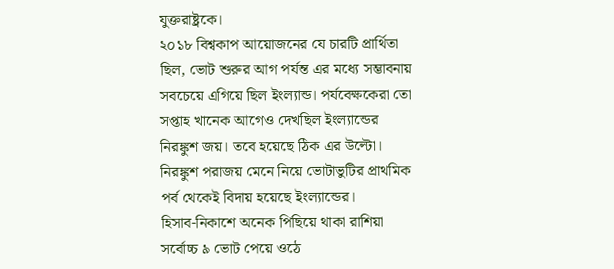যুক্তরাষ্ট্রকে।
২০১৮ বিশ্বকাপ আয়োজনের যে চারটি প্রার্থিতা ছিল, ভোট শুরুর আগ পর্যন্ত এর মধ্যে সম্ভাবনায় সবচেয়ে এগিয়ে ছিল ইংল্যান্ড। পর্যবেক্ষকেরা তো সপ্তাহ খানেক আগেও দেখছিল ইংল্যান্ডের নিরঙ্কুশ জয়। তবে হয়েছে ঠিক এর উল্টো। নিরঙ্কুশ পরাজয় মেনে নিয়ে ভোটাভুটির প্রাথমিক পর্ব থেকেই বিদায় হয়েছে ইংল্যান্ডের।
হিসাব-নিকাশে অনেক পিছিয়ে থাকা রাশিয়া সর্বোচ্চ ৯ ভোট পেয়ে ওঠে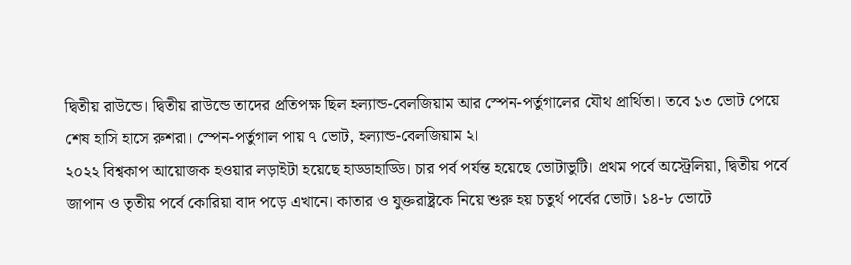দ্বিতীয় রাউন্ডে। দ্বিতীয় রাউন্ডে তাদের প্রতিপক্ষ ছিল হল্যান্ড-বেলজিয়াম আর স্পেন-পর্তুগালের যৌথ প্রার্থিতা। তবে ১৩ ভোট পেয়ে শেষ হাসি হাসে রুশরা। স্পেন-পর্তুগাল পায় ৭ ভোট, হল্যান্ড-বেলজিয়াম ২।
২০২২ বিশ্বকাপ আয়োজক হওয়ার লড়াইটা হয়েছে হাড্ডাহাড্ডি। চার পর্ব পর্যন্ত হয়েছে ভোটাভুটি। প্রথম পর্বে অস্ট্রেলিয়া, দ্বিতীয় পর্বে জাপান ও তৃতীয় পর্বে কোরিয়া বাদ পড়ে এখানে। কাতার ও যুক্তরাষ্ট্রকে নিয়ে শুরু হয় চতুর্থ পর্বের ভোট। ১৪-৮ ভোটে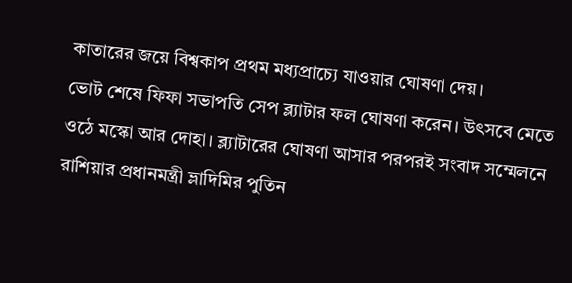কাতারের জয়ে বিশ্বকাপ প্রথম মধ্যপ্রাচ্যে যাওয়ার ঘোষণা দেয়।
ভোট শেষে ফিফা সভাপতি সেপ ব্ল্যাটার ফল ঘোষণা করেন। উৎসবে মেতে ওঠে মস্কো আর দোহা। ব্ল্যাটারের ঘোষণা আসার পরপরই সংবাদ সম্মেলনে রাশিয়ার প্রধানমন্ত্রী ভ্লাদিমির পুতিন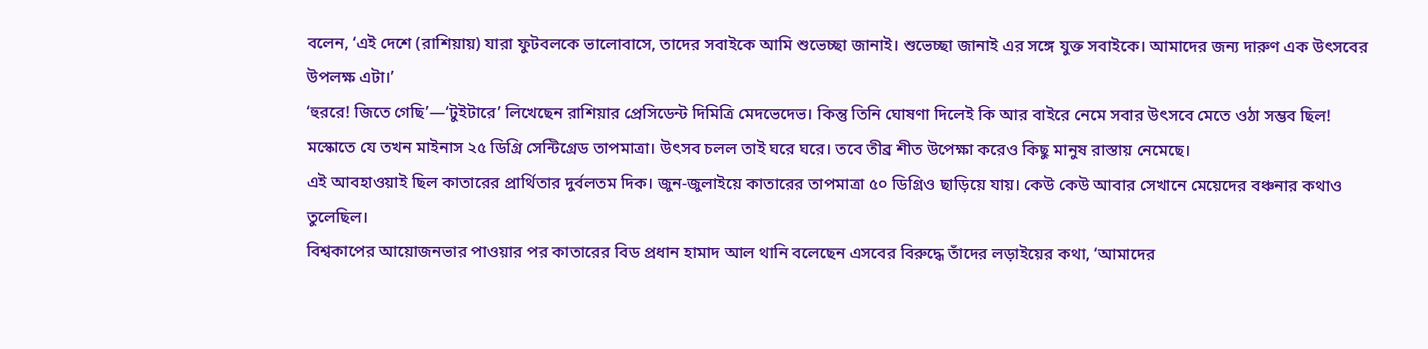বলেন, ‘এই দেশে (রাশিয়ায়) যারা ফুটবলকে ভালোবাসে, তাদের সবাইকে আমি শুভেচ্ছা জানাই। শুভেচ্ছা জানাই এর সঙ্গে যুক্ত সবাইকে। আমাদের জন্য দারুণ এক উৎসবের উপলক্ষ এটা।’
‘হুররে! জিতে গেছি’—‘টুইটারে’ লিখেছেন রাশিয়ার প্রেসিডেন্ট দিমিত্রি মেদভেদেভ। কিন্তু তিনি ঘোষণা দিলেই কি আর বাইরে নেমে সবার উৎসবে মেতে ওঠা সম্ভব ছিল! মস্কোতে যে তখন মাইনাস ২৫ ডিগ্রি সেন্টিগ্রেড তাপমাত্রা। উৎসব চলল তাই ঘরে ঘরে। তবে তীব্র শীত উপেক্ষা করেও কিছু মানুষ রাস্তায় নেমেছে।
এই আবহাওয়াই ছিল কাতারের প্রার্থিতার দুর্বলতম দিক। জুন-জুলাইয়ে কাতারের তাপমাত্রা ৫০ ডিগ্রিও ছাড়িয়ে যায়। কেউ কেউ আবার সেখানে মেয়েদের বঞ্চনার কথাও তুলেছিল।
বিশ্বকাপের আয়োজনভার পাওয়ার পর কাতারের বিড প্রধান হামাদ আল থানি বলেছেন এসবের বিরুদ্ধে তাঁদের লড়াইয়ের কথা, ‘আমাদের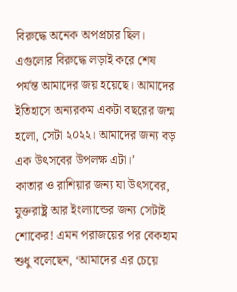বিরুদ্ধে অনেক অপপ্রচার ছিল। এগুলোর বিরুদ্ধে লড়াই করে শেষ পর্যন্ত আমাদের জয় হয়েছে। আমাদের ইতিহাসে অন্যরকম একটা বছরের জন্ম হলো, সেটা ২০২২। আমাদের জন্য বড় এক উৎসবের উপলক্ষ এটা।’
কাতার ও রাশিয়ার জন্য যা উৎসবের, যুক্তরাষ্ট্র আর ইংল্যান্ডের জন্য সেটাই শোকের! এমন পরাজয়ের পর বেকহাম শুধু বলেছেন, ‘আমাদের এর চেয়ে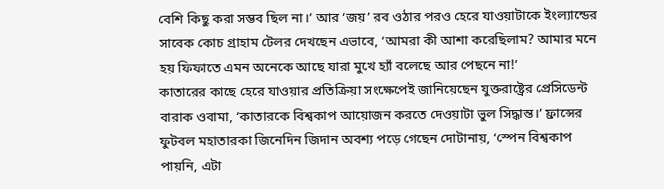বেশি কিছু করা সম্ভব ছিল না।’ আর ‘জয়’ রব ওঠার পরও হেরে যাওয়াটাকে ইংল্যান্ডের সাবেক কোচ গ্রাহাম টেলর দেখছেন এভাবে, ‘আমরা কী আশা করেছিলাম? আমার মনে হয় ফিফাতে এমন অনেকে আছে যারা মুখে হ্যাঁ বলেছে আর পেছনে না!’
কাতারের কাছে হেরে যাওয়ার প্রতিক্রিয়া সংক্ষেপেই জানিয়েছেন যুক্তরাষ্ট্রের প্রেসিডেন্ট বারাক ওবামা, ‘কাতারকে বিশ্বকাপ আয়োজন করতে দেওয়াটা ভুল সিদ্ধান্ত।’ ফ্রান্সের ফুটবল মহাতারকা জিনেদিন জিদান অবশ্য পড়ে গেছেন দোটানায়, ‘স্পেন বিশ্বকাপ পায়নি, এটা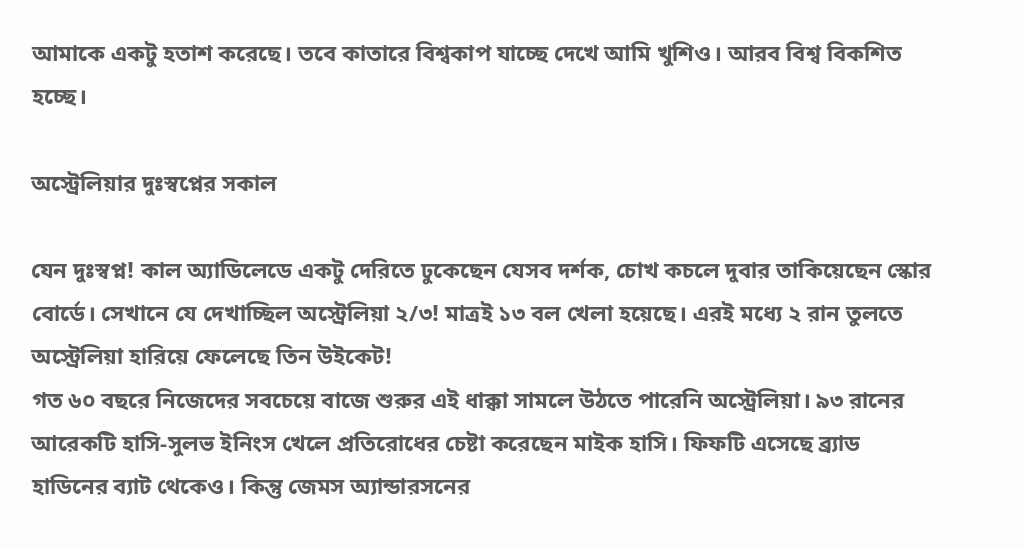আমাকে একটু হতাশ করেছে। তবে কাতারে বিশ্বকাপ যাচ্ছে দেখে আমি খুশিও। আরব বিশ্ব বিকশিত হচ্ছে।

অস্ট্রেলিয়ার দুঃস্বপ্নের সকাল

যেন দুঃস্বপ্ন! কাল অ্যাডিলেডে একটু দেরিতে ঢুকেছেন যেসব দর্শক, চোখ কচলে দুবার তাকিয়েছেন স্কোর বোর্ডে। সেখানে যে দেখাচ্ছিল অস্ট্রেলিয়া ২/৩! মাত্রই ১৩ বল খেলা হয়েছে। এরই মধ্যে ২ রান তুলতে অস্ট্রেলিয়া হারিয়ে ফেলেছে তিন উইকেট!
গত ৬০ বছরে নিজেদের সবচেয়ে বাজে শুরুর এই ধাক্কা সামলে উঠতে পারেনি অস্ট্রেলিয়া। ৯৩ রানের আরেকটি হাসি-সুলভ ইনিংস খেলে প্রতিরোধের চেষ্টা করেছেন মাইক হাসি। ফিফটি এসেছে ব্র্যাড হাডিনের ব্যাট থেকেও। কিন্তু জেমস অ্যান্ডারসনের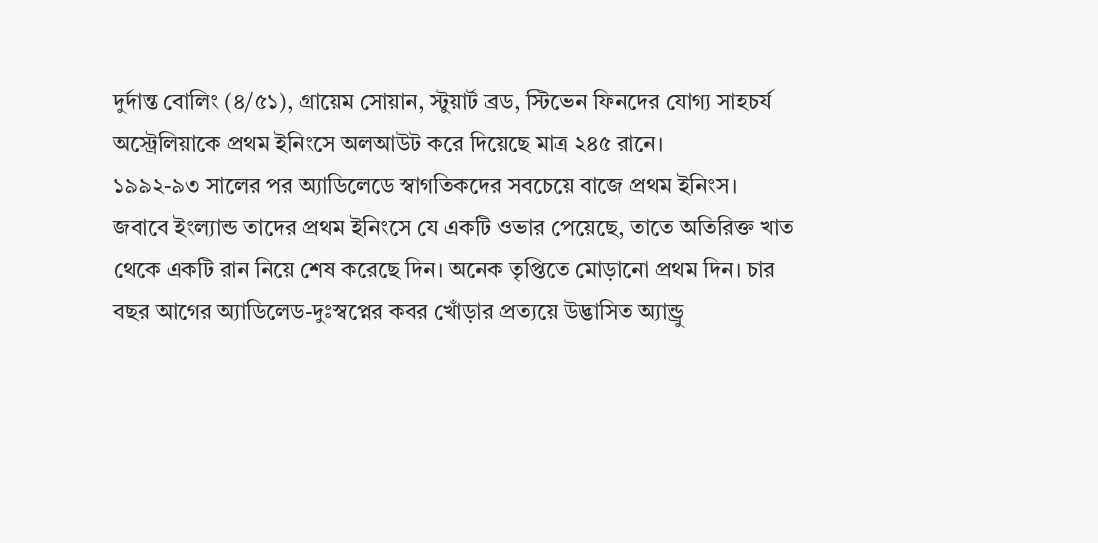দুর্দান্ত বোলিং (৪/৫১), গ্রায়েম সোয়ান, স্টুয়ার্ট ব্রড, স্টিভেন ফিনদের যোগ্য সাহচর্য অস্ট্রেলিয়াকে প্রথম ইনিংসে অলআউট করে দিয়েছে মাত্র ২৪৫ রানে।
১৯৯২-৯৩ সালের পর অ্যাডিলেডে স্বাগতিকদের সবচেয়ে বাজে প্রথম ইনিংস। জবাবে ইংল্যান্ড তাদের প্রথম ইনিংসে যে একটি ওভার পেয়েছে, তাতে অতিরিক্ত খাত থেকে একটি রান নিয়ে শেষ করেছে দিন। অনেক তৃপ্তিতে মোড়ানো প্রথম দিন। চার বছর আগের অ্যাডিলেড-দুঃস্বপ্নের কবর খোঁড়ার প্রত্যয়ে উদ্ভাসিত অ্যান্ড্রু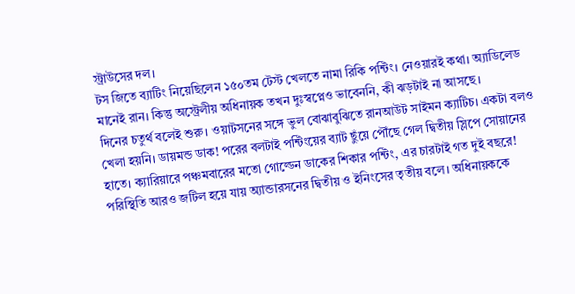স্ট্রাউসের দল।
টস জিতে ব্যাটিং নিয়েছিলেন ১৫০তম টেস্ট খেলতে নামা রিকি পন্টিং। নেওয়ারই কথা। অ্যাডিলেড মানেই রান। কিন্তু অস্ট্রেলীয় অধিনায়ক তখন দুঃস্বপ্নেও ভাবেননি, কী ঝড়টাই না আসছে।
দিনের চতুর্থ বলেই শুরু। ওয়াটসনের সঙ্গে ভুল বোঝাবুঝিতে রানআউট সাইমন ক্যাটিচ। একটা বলও খেলা হয়নি। ডায়মন্ড ডাক! পরের বলটাই পন্টিংয়ের ব্যাট ছুঁয়ে পৌঁছে গেল দ্বিতীয় স্লিপে সোয়ানের হাতে। ক্যারিয়ারে পঞ্চমবারের মতো গোল্ডেন ডাকের শিকার পন্টিং, এর চারটাই গত দুই বছরে!
পরিস্থিতি আরও জটিল হয়ে যায় অ্যান্ডারসনের দ্বিতীয় ও ইনিংসের তৃতীয় বলে। অধিনায়ককে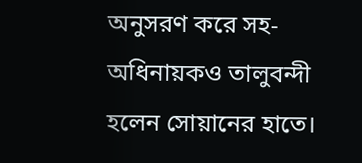অনুসরণ করে সহ-অধিনায়কও তালুবন্দী হলেন সোয়ানের হাতে।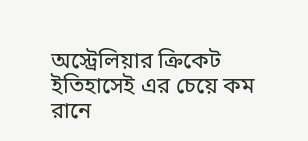অস্ট্রেলিয়ার ক্রিকেট ইতিহাসেই এর চেয়ে কম রানে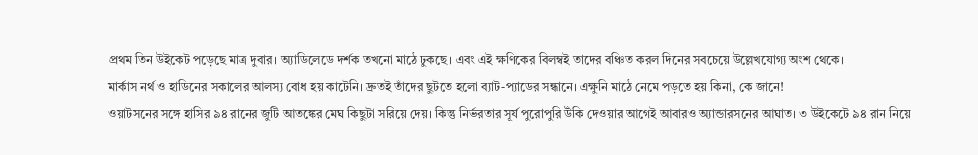প্রথম তিন উইকেট পড়েছে মাত্র দুবার। অ্যাডিলেডে দর্শক তখনো মাঠে ঢুকছে। এবং এই ক্ষণিকের বিলম্বই তাদের বঞ্চিত করল দিনের সবচেয়ে উল্লেখযোগ্য অংশ থেকে।
মার্কাস নর্থ ও হাডিনের সকালের আলস্য বোধ হয় কাটেনি। দ্রুতই তাঁদের ছুটতে হলো ব্যাট-প্যাডের সন্ধানে। এক্ষুনি মাঠে নেমে পড়তে হয় কিনা, কে জানে!
ওয়াটসনের সঙ্গে হাসির ৯৪ রানের জুটি আতঙ্কের মেঘ কিছুটা সরিয়ে দেয়। কিন্তু নির্ভরতার সূর্য পুরোপুরি উঁকি দেওয়ার আগেই আবারও অ্যান্ডারসনের আঘাত। ৩ উইকেটে ৯৪ রান নিয়ে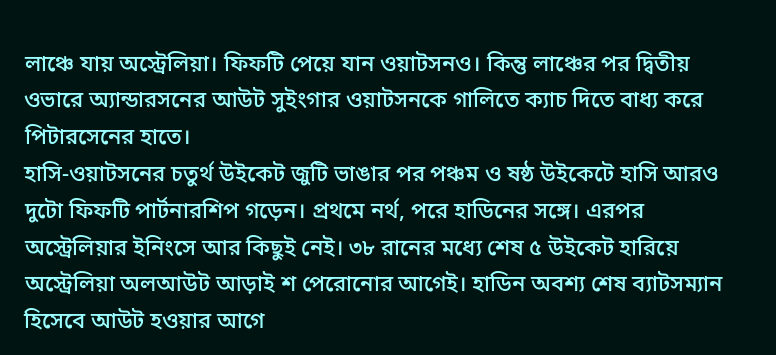লাঞ্চে যায় অস্ট্রেলিয়া। ফিফটি পেয়ে যান ওয়াটসনও। কিন্তু লাঞ্চের পর দ্বিতীয় ওভারে অ্যান্ডারসনের আউট সুইংগার ওয়াটসনকে গালিতে ক্যাচ দিতে বাধ্য করে পিটারসেনের হাতে।
হাসি-ওয়াটসনের চতুর্থ উইকেট জুটি ভাঙার পর পঞ্চম ও ষষ্ঠ উইকেটে হাসি আরও দুটো ফিফটি পার্টনারশিপ গড়েন। প্রথমে নর্থ, পরে হাডিনের সঙ্গে। এরপর অস্ট্রেলিয়ার ইনিংসে আর কিছুই নেই। ৩৮ রানের মধ্যে শেষ ৫ উইকেট হারিয়ে অস্ট্রেলিয়া অলআউট আড়াই শ পেরোনোর আগেই। হাডিন অবশ্য শেষ ব্যাটসম্যান হিসেবে আউট হওয়ার আগে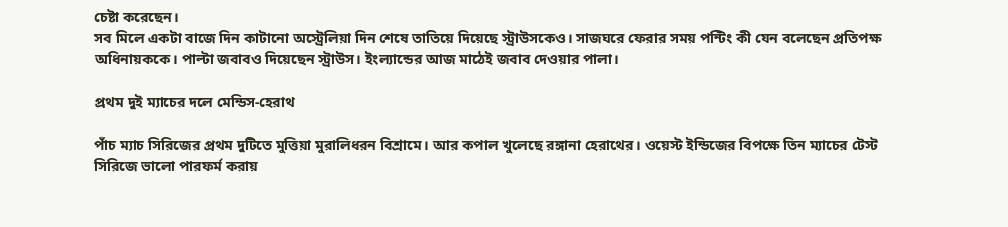চেষ্টা করেছেন।
সব মিলে একটা বাজে দিন কাটানো অস্ট্রেলিয়া দিন শেষে তাতিয়ে দিয়েছে স্ট্রাউসকেও। সাজঘরে ফেরার সময় পন্টিং কী যেন বলেছেন প্রতিপক্ষ অধিনায়ককে। পাল্টা জবাবও দিয়েছেন স্ট্রাউস। ইংল্যান্ডের আজ মাঠেই জবাব দেওয়ার পালা।

প্রথম দুই ম্যাচের দলে মেন্ডিস-হেরাথ

পাঁচ ম্যাচ সিরিজের প্রথম দুটিতে মুত্তিয়া মুরালিধরন বিশ্রামে। আর কপাল খুলেছে রঙ্গানা হেরাথের। ওয়েস্ট ইন্ডিজের বিপক্ষে তিন ম্যাচের টেস্ট সিরিজে ভালো পারফর্ম করায়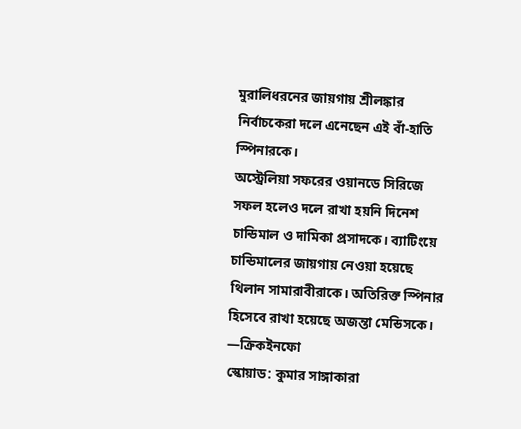মুরালিধরনের জায়গায় শ্রীলঙ্কার নির্বাচকেরা দলে এনেছেন এই বাঁ-হাতি স্পিনারকে।
অস্ট্রেলিয়া সফরের ওয়ানডে সিরিজে সফল হলেও দলে রাখা হয়নি দিনেশ চান্ডিমাল ও দামিকা প্রসাদকে। ব্যাটিংয়ে চান্ডিমালের জায়গায় নেওয়া হয়েছে থিলান সামারাবীরাকে। অতিরিক্ত স্পিনার হিসেবে রাখা হয়েছে অজন্তা মেন্ডিসকে। —ক্রিকইনফো
স্কোয়াড: কুমার সাঙ্গাকারা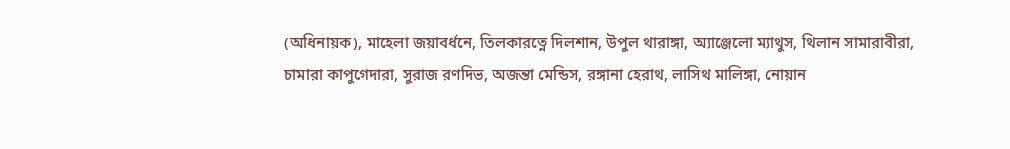(অধিনায়ক), মাহেলা জয়াবর্ধনে, তিলকারত্নে দিলশান, উপুল থারাঙ্গা, অ্যাঞ্জেলো ম্যাথুস, থিলান সামারাবীরা, চামারা কাপুগেদারা, সুরাজ রণদিভ, অজন্তা মেন্ডিস, রঙ্গানা হেরাথ, লাসিথ মালিঙ্গা, নোয়ান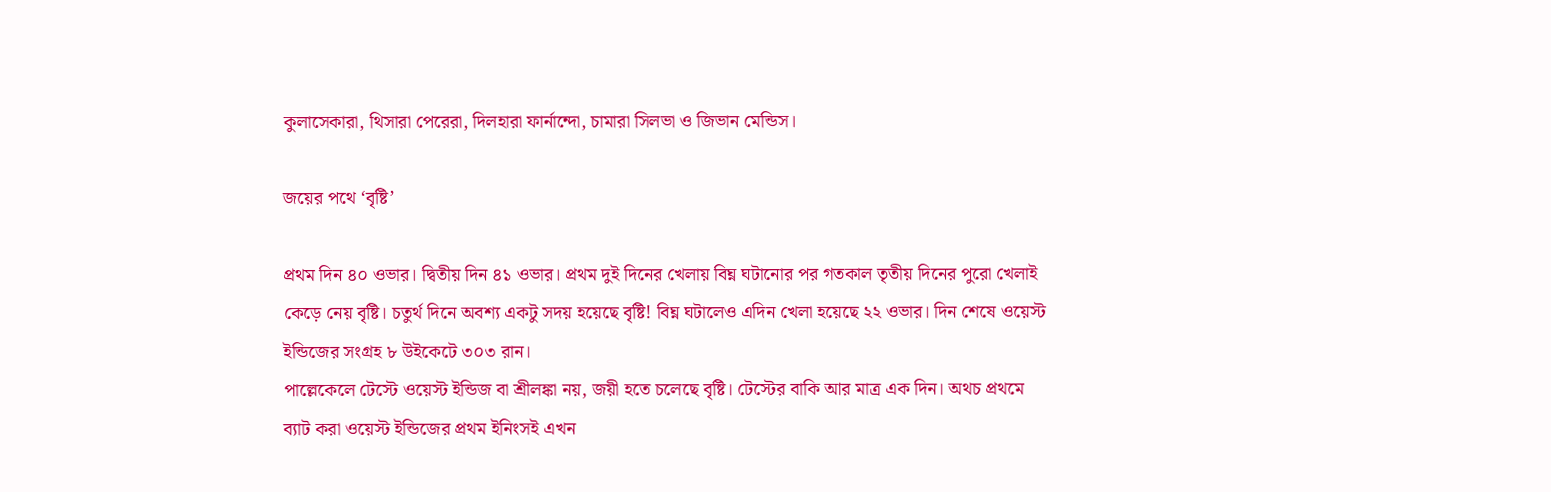কুলাসেকারা, থিসারা পেরেরা, দিলহারা ফার্নান্দো, চামারা সিলভা ও জিভান মেন্ডিস।

জয়ের পথে ‘বৃষ্টি’

প্রথম দিন ৪০ ওভার। দ্বিতীয় দিন ৪১ ওভার। প্রথম দুই দিনের খেলায় বিঘ্ন ঘটানোর পর গতকাল তৃতীয় দিনের পুরো খেলাই কেড়ে নেয় বৃষ্টি। চতুর্থ দিনে অবশ্য একটু সদয় হয়েছে বৃষ্টি! বিঘ্ন ঘটালেও এদিন খেলা হয়েছে ২২ ওভার। দিন শেষে ওয়েস্ট ইন্ডিজের সংগ্রহ ৮ উইকেটে ৩০৩ রান।
পাল্লেকেলে টেস্টে ওয়েস্ট ইন্ডিজ বা শ্রীলঙ্কা নয়, জয়ী হতে চলেছে বৃষ্টি। টেস্টের বাকি আর মাত্র এক দিন। অথচ প্রথমে ব্যাট করা ওয়েস্ট ইন্ডিজের প্রথম ইনিংসই এখন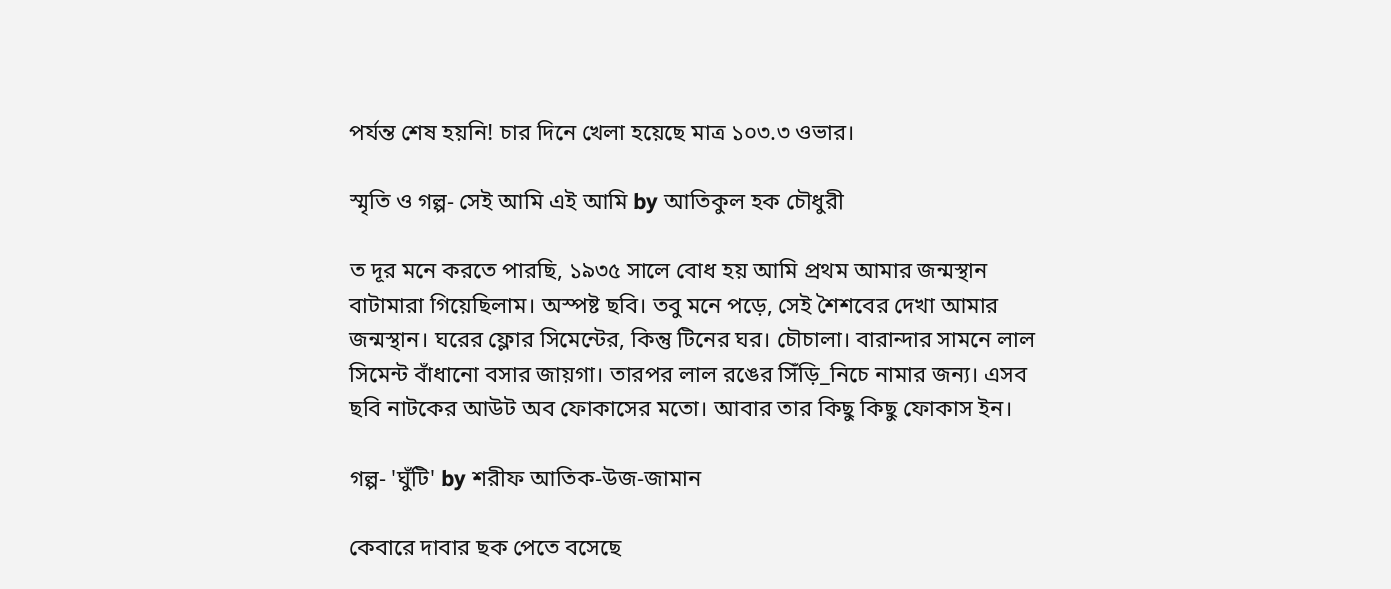পর্যন্ত শেষ হয়নি! চার দিনে খেলা হয়েছে মাত্র ১০৩.৩ ওভার।

স্মৃতি ও গল্প- সেই আমি এই আমি by আতিকুল হক চৌধুরী

ত দূর মনে করতে পারছি, ১৯৩৫ সালে বোধ হয় আমি প্রথম আমার জন্মস্থান বাটামারা গিয়েছিলাম। অস্পষ্ট ছবি। তবু মনে পড়ে, সেই শৈশবের দেখা আমার জন্মস্থান। ঘরের ফ্লোর সিমেন্টের, কিন্তু টিনের ঘর। চৌচালা। বারান্দার সামনে লাল সিমেন্ট বাঁধানো বসার জায়গা। তারপর লাল রঙের সিঁড়ি_নিচে নামার জন্য। এসব ছবি নাটকের আউট অব ফোকাসের মতো। আবার তার কিছু কিছু ফোকাস ইন।

গল্প- 'ঘুঁটি' by শরীফ আতিক-উজ-জামান

কেবারে দাবার ছক পেতে বসেছে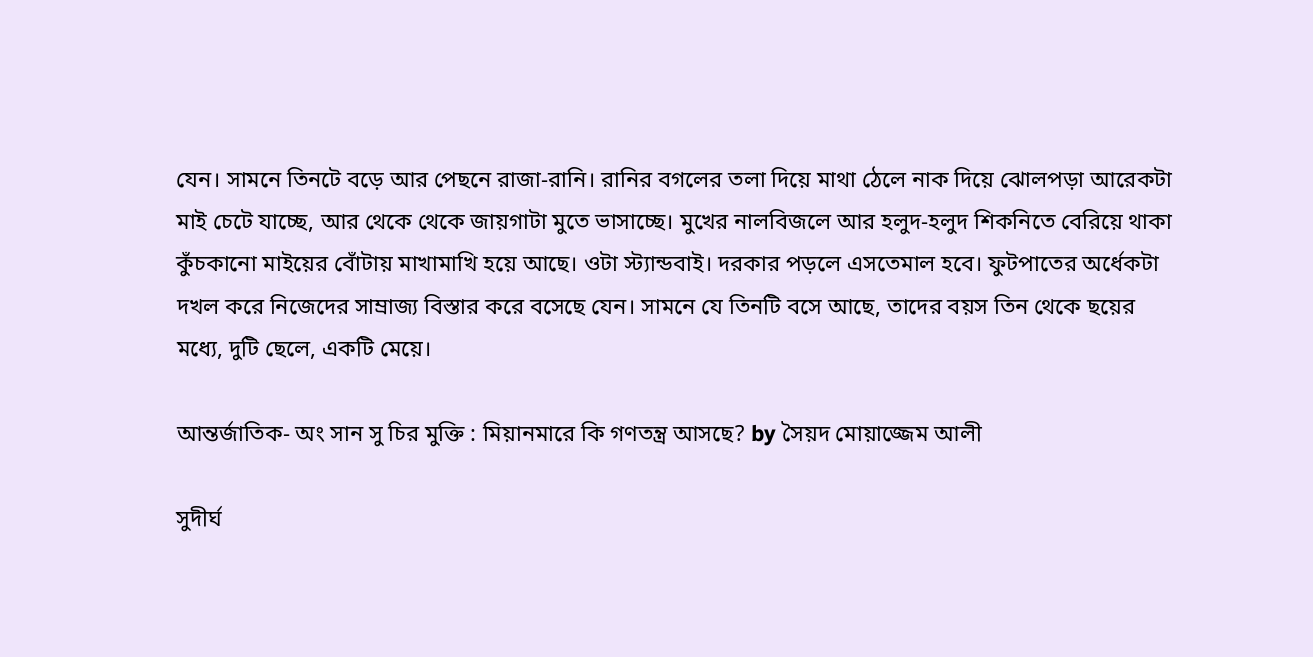যেন। সামনে তিনটে বড়ে আর পেছনে রাজা-রানি। রানির বগলের তলা দিয়ে মাথা ঠেলে নাক দিয়ে ঝোলপড়া আরেকটা মাই চেটে যাচ্ছে, আর থেকে থেকে জায়গাটা মুতে ভাসাচ্ছে। মুখের নালবিজলে আর হলুদ-হলুদ শিকনিতে বেরিয়ে থাকা কুঁচকানো মাইয়ের বোঁটায় মাখামাখি হয়ে আছে। ওটা স্ট্যান্ডবাই। দরকার পড়লে এসতেমাল হবে। ফুটপাতের অর্ধেকটা দখল করে নিজেদের সাম্রাজ্য বিস্তার করে বসেছে যেন। সামনে যে তিনটি বসে আছে, তাদের বয়স তিন থেকে ছয়ের মধ্যে, দুটি ছেলে, একটি মেয়ে।

আন্তর্জাতিক- অং সান সু চির মুক্তি : মিয়ানমারে কি গণতন্ত্র আসছে? by সৈয়দ মোয়াজ্জেম আলী

সুদীর্ঘ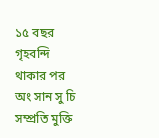১৫ বছর গৃহবন্দি থাকার পর অং সান সু চি সম্প্রতি মুক্তি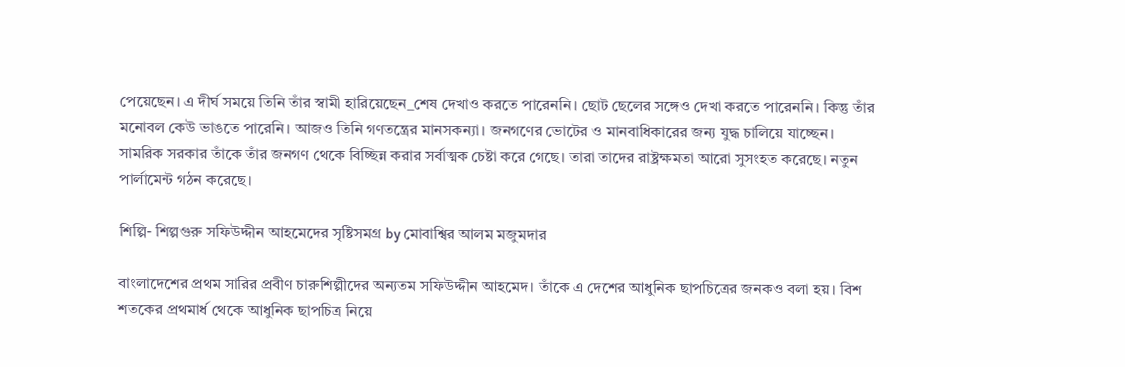পেয়েছেন। এ দীর্ঘ সময়ে তিনি তাঁর স্বামী হারিয়েছেন_শেষ দেখাও করতে পারেননি। ছোট ছেলের সঙ্গেও দেখা করতে পারেননি। কিন্তু তাঁর মনোবল কেউ ভাঙতে পারেনি। আজও তিনি গণতন্ত্রের মানসকন্যা। জনগণের ভোটের ও মানবাধিকারের জন্য যুদ্ধ চালিয়ে যাচ্ছেন। সামরিক সরকার তাঁকে তাঁর জনগণ থেকে বিচ্ছিন্ন করার সর্বাত্মক চেষ্টা করে গেছে। তারা তাদের রাষ্ট্রক্ষমতা আরো সুসংহত করেছে। নতুন পার্লামেন্ট গঠন করেছে।

শিল্পি- শিল্পগুরু সফিউদ্দীন আহমেদের সৃষ্টিসমগ্র by মোবাশ্বির আলম মজুমদার

বাংলাদেশের প্রথম সারির প্রবীণ চারুশিল্পীদের অন্যতম সফিউদ্দীন আহমেদ। তাঁকে এ দেশের আধুনিক ছাপচিত্রের জনকও বলা হয়। বিশ শতকের প্রথমার্ধ থেকে আধুনিক ছাপচিত্র নিয়ে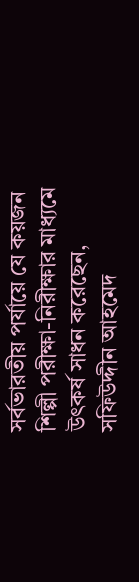সর্বভারতীয় পর্যায়ে যে কয়জন শিল্পী পরীক্ষা-নিরীক্ষার মাধ্যমে উৎকর্ষ সাধন করেছেন, সফিউদ্দীন আহমেদ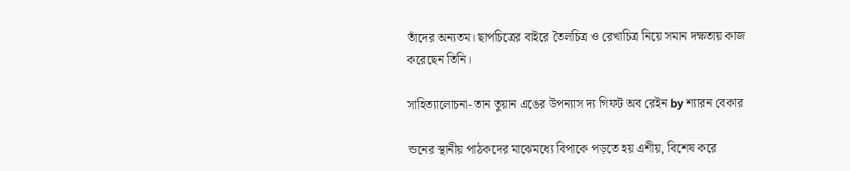তাঁদের অন্যতম। ছাপচিত্রের বাইরে তৈলচিত্র ও রেখাচিত্র নিয়ে সমান দক্ষতায় কাজ করেছেন তিনি।

সাহিত্যালোচনা- তান তুয়ান এঙের উপন্যাস দ্য গিফট অব রেইন by শ্যারন বেকার

ন্ডনের স্থানীয় পাঠকদের মাঝেমধ্যে বিপাকে পড়তে হয় এশীয়, বিশেষ করে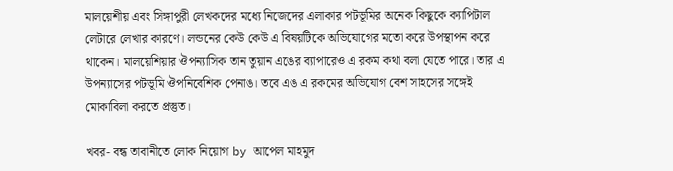মালয়েশীয় এবং সিঙ্গাপুরী লেখকদের মধ্যে নিজেদের এলাকার পটভূমির অনেক কিছুকে ক্যাপিটাল লেটারে লেখার কারণে। লন্ডনের কেউ কেউ এ বিষয়টিকে অভিযোগের মতো করে উপস্থাপন করে থাকেন। মালয়েশিয়ার ঔপন্যাসিক তান তুয়ান এঙের ব্যাপারেও এ রকম কথা বলা যেতে পারে। তার এ উপন্যাসের পটভূমি ঔপনিবেশিক পেনাঙ। তবে এঙ এ রকমের অভিযোগ বেশ সাহসের সঙ্গেই মোকাবিলা করতে প্রস্তুত।

খবর- বন্ধ তাবানীতে লোক নিয়োগ by আপেল মাহমুদ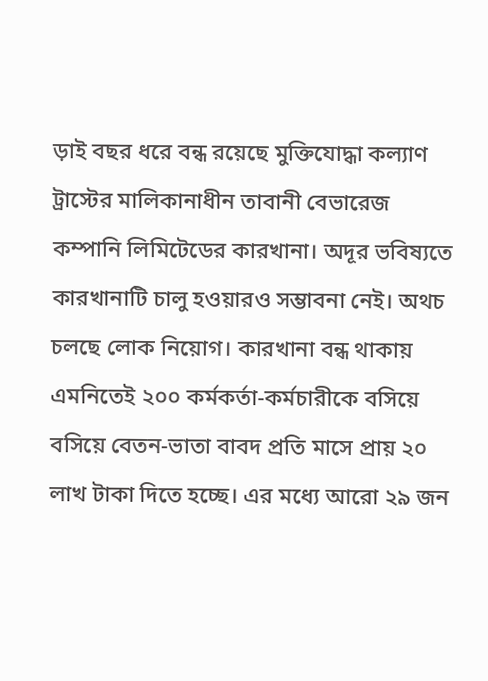ড়াই বছর ধরে বন্ধ রয়েছে মুক্তিযোদ্ধা কল্যাণ ট্রাস্টের মালিকানাধীন তাবানী বেভারেজ কম্পানি লিমিটেডের কারখানা। অদূর ভবিষ্যতে কারখানাটি চালু হওয়ারও সম্ভাবনা নেই। অথচ চলছে লোক নিয়োগ। কারখানা বন্ধ থাকায় এমনিতেই ২০০ কর্মকর্তা-কর্মচারীকে বসিয়ে বসিয়ে বেতন-ভাতা বাবদ প্রতি মাসে প্রায় ২০ লাখ টাকা দিতে হচ্ছে। এর মধ্যে আরো ২৯ জন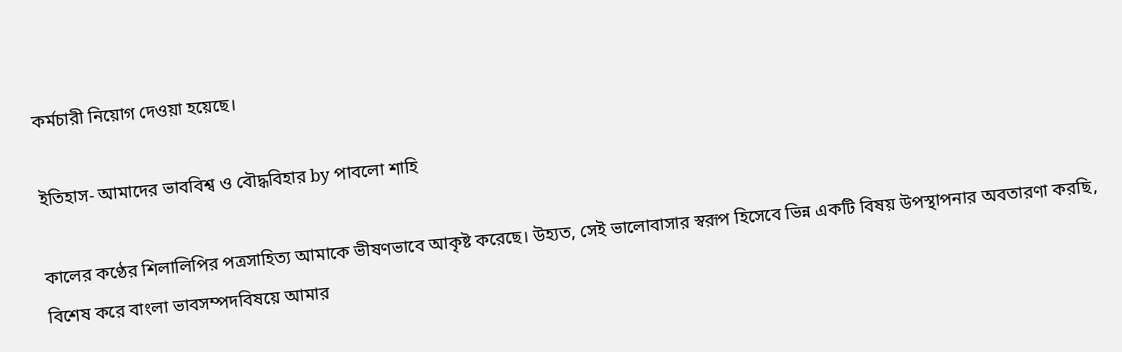কর্মচারী নিয়োগ দেওয়া হয়েছে।

ইতিহাস- আমাদের ভাববিশ্ব ও বৌদ্ধবিহার by পাবলো শাহি

কালের কণ্ঠের শিলালিপির পত্রসাহিত্য আমাকে ভীষণভাবে আকৃষ্ট করেছে। উহ্যত, সেই ভালোবাসার স্বরূপ হিসেবে ভিন্ন একটি বিষয় উপস্থাপনার অবতারণা করছি, বিশেষ করে বাংলা ভাবসম্পদবিষয়ে আমার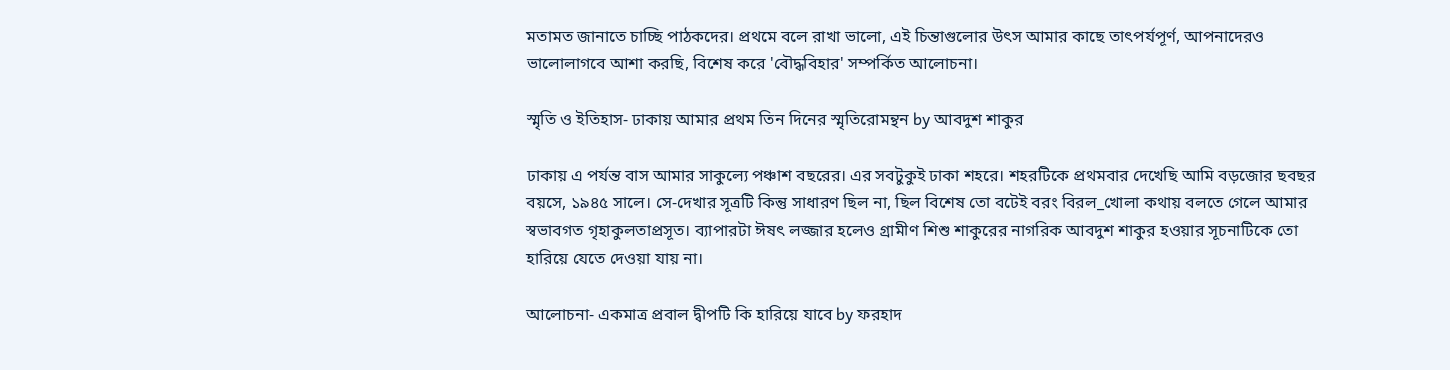মতামত জানাতে চাচ্ছি পাঠকদের। প্রথমে বলে রাখা ভালো, এই চিন্তাগুলোর উৎস আমার কাছে তাৎপর্যপূর্ণ, আপনাদেরও ভালোলাগবে আশা করছি, বিশেষ করে 'বৌদ্ধবিহার' সম্পর্কিত আলোচনা।

স্মৃতি ও ইতিহাস- ঢাকায় আমার প্রথম তিন দিনের স্মৃতিরোমন্থন by আবদুশ শাকুর

ঢাকায় এ পর্যন্ত বাস আমার সাকুল্যে পঞ্চাশ বছরের। এর সবটুকুই ঢাকা শহরে। শহরটিকে প্রথমবার দেখেছি আমি বড়জোর ছবছর বয়সে, ১৯৪৫ সালে। সে-দেখার সূত্রটি কিন্তু সাধারণ ছিল না, ছিল বিশেষ তো বটেই বরং বিরল_খোলা কথায় বলতে গেলে আমার স্বভাবগত গৃহাকুলতাপ্রসূত। ব্যাপারটা ঈষৎ লজ্জার হলেও গ্রামীণ শিশু শাকুরের নাগরিক আবদুশ শাকুর হওয়ার সূচনাটিকে তো হারিয়ে যেতে দেওয়া যায় না।

আলোচনা- একমাত্র প্রবাল দ্বীপটি কি হারিয়ে যাবে by ফরহাদ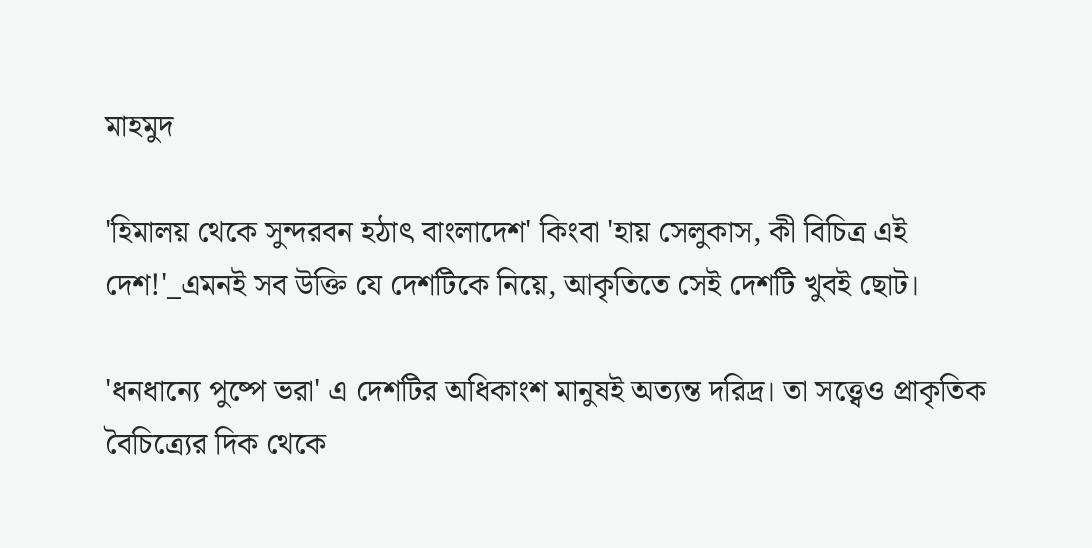মাহমুদ

'হিমালয় থেকে সুন্দরবন হঠাৎ বাংলাদেশ' কিংবা 'হায় সেলুকাস, কী বিচিত্র এই দেশ!'_এমনই সব উক্তি যে দেশটিকে নিয়ে, আকৃতিতে সেই দেশটি খুবই ছোট।

'ধনধান্যে পুষ্পে ভরা' এ দেশটির অধিকাংশ মানুষই অত্যন্ত দরিদ্র। তা সত্ত্বেও প্রাকৃতিক বৈচিত্র্যের দিক থেকে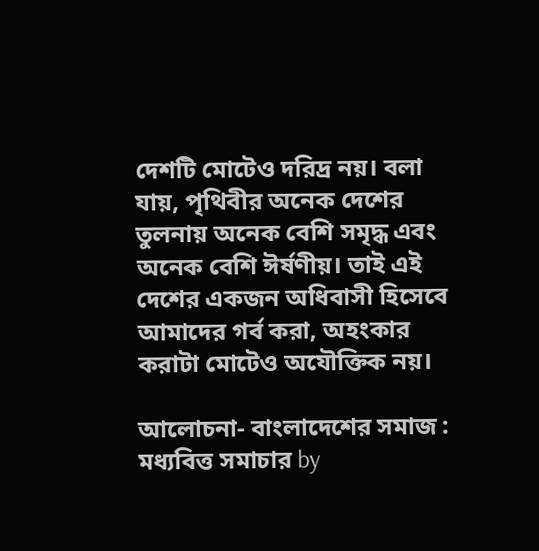দেশটি মোটেও দরিদ্র নয়। বলা যায়, পৃথিবীর অনেক দেশের তুলনায় অনেক বেশি সমৃদ্ধ এবং অনেক বেশি ঈর্ষণীয়। তাই এই দেশের একজন অধিবাসী হিসেবে আমাদের গর্ব করা, অহংকার করাটা মোটেও অযৌক্তিক নয়।

আলোচনা- বাংলাদেশের সমাজ : মধ্যবিত্ত সমাচার by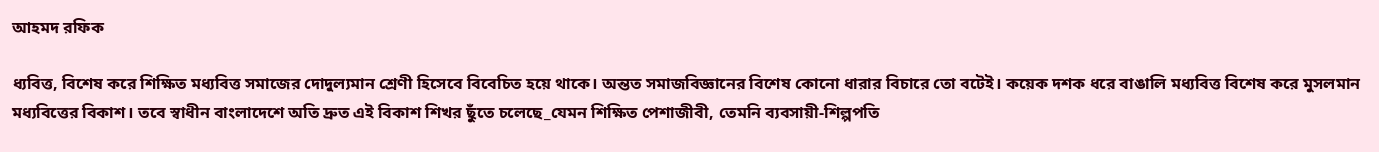আহমদ রফিক

ধ্যবিত্ত, বিশেষ করে শিক্ষিত মধ্যবিত্ত সমাজের দোদুল্যমান শ্রেণী হিসেবে বিবেচিত হয়ে থাকে। অন্তত সমাজবিজ্ঞানের বিশেষ কোনো ধারার বিচারে তো বটেই। কয়েক দশক ধরে বাঙালি মধ্যবিত্ত বিশেষ করে মুসলমান মধ্যবিত্তের বিকাশ। তবে স্বাধীন বাংলাদেশে অতি দ্রুত এই বিকাশ শিখর ছুঁতে চলেছে_যেমন শিক্ষিত পেশাজীবী, তেমনি ব্যবসায়ী-শিল্পপতি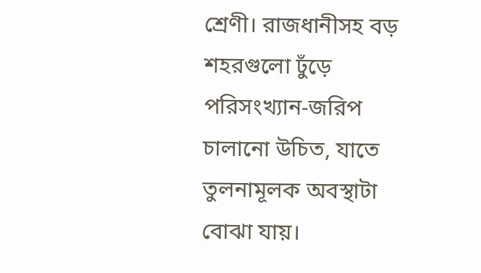শ্রেণী। রাজধানীসহ বড় শহরগুলো ঢুঁড়ে পরিসংখ্যান-জরিপ চালানো উচিত, যাতে তুলনামূলক অবস্থাটা বোঝা যায়।